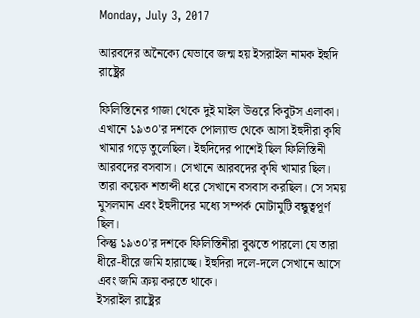Monday, July 3, 2017

আরবদের অনৈক্যে যেভাবে জন্ম হয় ইসরাইল নামক ইহুদি রাষ্ট্রের

ফিলিস্তিনের গাজা থেকে দুই মাইল উত্তরে কিবুটস এলাকা। এখানে ১৯৩০'র দশকে পোল্যান্ড থেকে আসা ইহুদীরা কৃষি খামার গড়ে তুলেছিল। ইহুদিদের পাশেই ছিল ফিলিস্তিনী আরবদের বসবাস। সেখানে আরবদের কৃষি খামার ছিল। তারা কয়েক শতাব্দী ধরে সেখানে বসবাস করছিল। সে সময় মুসলমান এবং ইহুদীদের মধ্যে সম্পর্ক মোটামুটি বন্ধুত্বপূর্ণ ছিল।
কিন্তু ১৯৩০'র দশকে ফিলিস্তিনীরা বুঝতে পারলো যে তারা ধীরে-ধীরে জমি হারাচ্ছে। ইহুদিরা দলে-দলে সেখানে আসে এবং জমি ক্রয় করতে থাকে।
ইসরাইল রাষ্ট্রের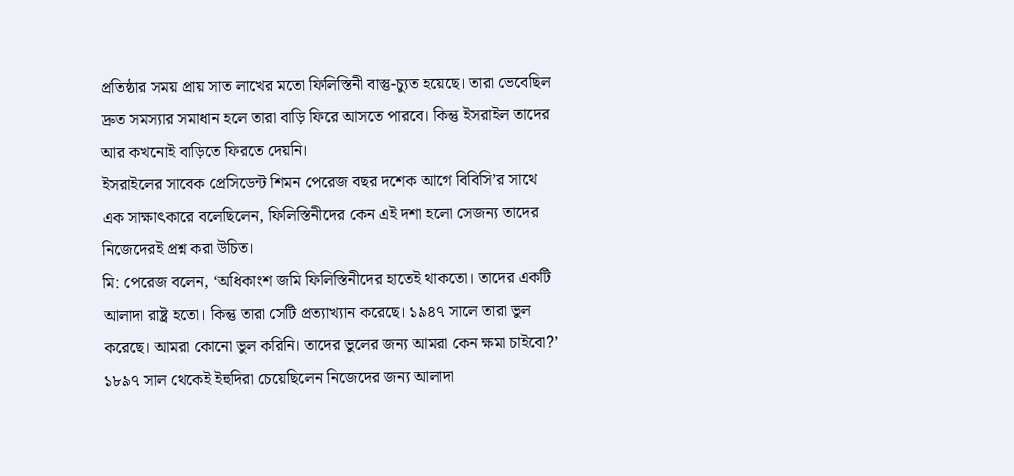প্রতিষ্ঠার সময় প্রায় সাত লাখের মতো ফিলিস্তিনী বাস্তু-চ্যুত হয়েছে। তারা ভেবেছিল দ্রুত সমস্যার সমাধান হলে তারা বাড়ি ফিরে আসতে পারবে। কিন্তু ইসরাইল তাদের আর কখনোই বাড়িতে ফিরতে দেয়নি।
ইসরাইলের সাবেক প্রেসিডেন্ট শিমন পেরেজ বছর দশেক আগে বিবিসি’র সাথে এক সাক্ষাৎকারে বলেছিলেন, ফিলিস্তিনীদের কেন এই দশা হলো সেজন্য তাদের নিজেদেরই প্রশ্ন করা উচিত।
মি: পেরেজ বলেন, ‘অধিকাংশ জমি ফিলিস্তিনীদের হাতেই থাকতো। তাদের একটি আলাদা রাষ্ট্র হতো। কিন্তু তারা সেটি প্রত্যাখ্যান করেছে। ১৯৪৭ সালে তারা ভুল করেছে। আমরা কোনো ভুল করিনি। তাদের ভুলের জন্য আমরা কেন ক্ষমা চাইবো?’
১৮৯৭ সাল থেকেই ইহুদিরা চেয়েছিলেন নিজেদের জন্য আলাদা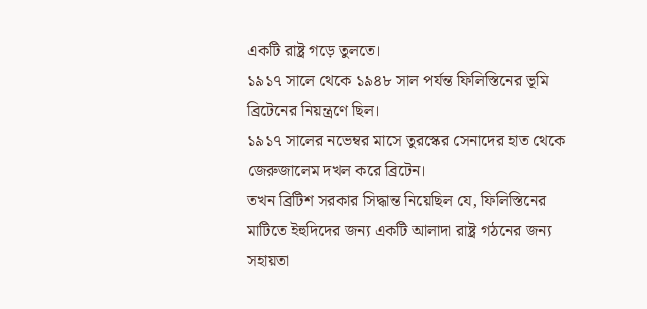একটি রাষ্ট্র গড়ে তুলতে।
১৯১৭ সালে থেকে ১৯৪৮ সাল পর্যন্ত ফিলিস্তিনের ভূমি ব্রিটেনের নিয়ন্ত্রণে ছিল।
১৯১৭ সালের নভেম্বর মাসে তুরস্কের সেনাদের হাত থেকে জেরুজালেম দখল করে ব্রিটেন।
তখন ব্রিটিশ সরকার সিদ্ধান্ত নিয়েছিল যে, ফিলিস্তিনের মাটিতে ইহুদিদের জন্য একটি আলাদা রাষ্ট্র গঠনের জন্য সহায়তা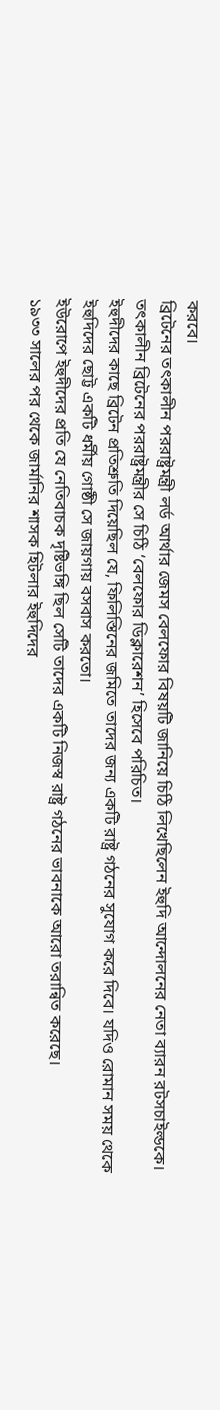করবে।
ব্রিটেনের তৎকালীন পররাষ্ট্রমন্ত্রী লর্ড আর্থার জেমস বেলফোর বিষয়টি জানিয়ে চিঠি লিখেছিলেন ইহুদি আন্দোলনের নেতা ব্যারন রটসচাইল্ডকে।
তৎকালীন ব্রিটেনের পররাষ্ট্রমন্ত্রীর সে চিঠি ‘বেলফোর ডিক্লারেশন’ হিসেবে পরিচিত।
ইহুদীদের কাছে ব্রিটেন প্রতিশ্রুতি দিয়েছিল যে, ফিলিস্তিনের জমিতে তাদের জন্য একটি রাষ্ট্র গঠনের সুযোগ করে দিবে। যদিও রোমান সময় থেকে ইহুদিদের ছোট্ট একটি ধর্মীয় গোষ্ঠী সে জায়গায় বসবাস করতো।
ইউরোপে ইহুদীদের প্রতি যে নেতিবাচক দৃষ্টিভঙ্গি ছিল সেটি তাদের একটি নিজস্ব রাষ্ট্র গঠনের ভাবনাকে আরো তরান্বিত করেছে।
১৯৩৩ সালের পর থেকে জার্মানির শাসক হিটলার ইহুদিদের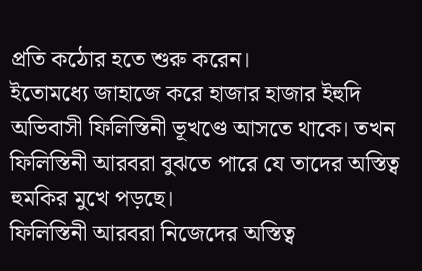প্রতি কঠোর হতে শুরু করেন।
ইতোমধ্যে জাহাজে করে হাজার হাজার ইহুদি অভিবাসী ফিলিস্তিনী ভূখণ্ডে আসতে থাকে। তখন ফিলিস্তিনী আরবরা বুঝতে পারে যে তাদের অস্তিত্ব হুমকির মুখে পড়ছে।
ফিলিস্তিনী আরবরা নিজেদের অস্তিত্ব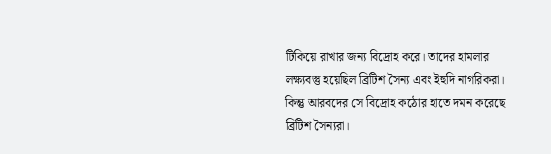টিকিয়ে রাখার জন্য বিদ্রোহ করে। তাদের হামলার লক্ষ্যবস্তু হয়েছিল ব্রিটিশ সৈন্য এবং ইহুদি নাগরিকরা। কিন্তু আরবদের সে বিদ্রোহ কঠোর হাতে দমন করেছে ব্রিটিশ সৈন্যরা।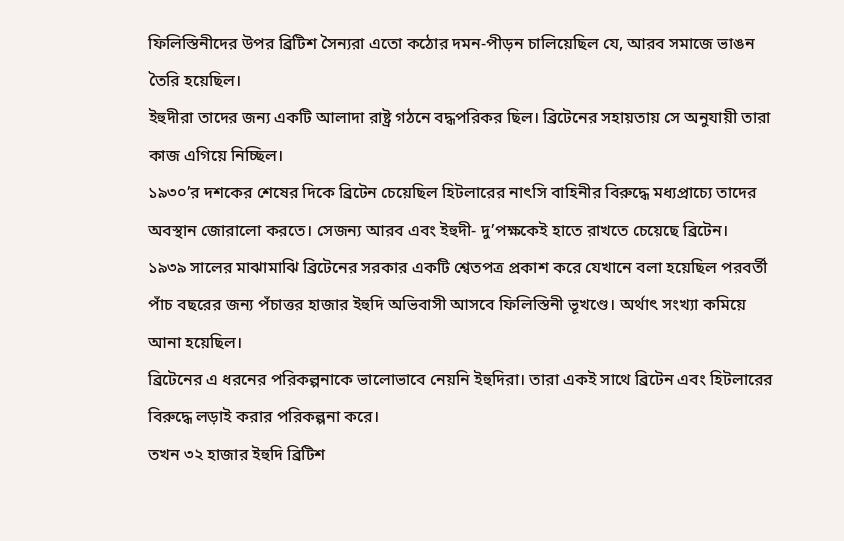ফিলিস্তিনীদের উপর ব্রিটিশ সৈন্যরা এতো কঠোর দমন-পীড়ন চালিয়েছিল যে, আরব সমাজে ভাঙন তৈরি হয়েছিল।
ইহুদীরা তাদের জন্য একটি আলাদা রাষ্ট্র গঠনে বদ্ধপরিকর ছিল। ব্রিটেনের সহায়তায় সে অনুযায়ী তারা কাজ এগিয়ে নিচ্ছিল।
১৯৩০’র দশকের শেষের দিকে ব্রিটেন চেয়েছিল হিটলারের নাৎসি বাহিনীর বিরুদ্ধে মধ্যপ্রাচ্যে তাদের অবস্থান জোরালো করতে। সেজন্য আরব এবং ইহুদী- দু’পক্ষকেই হাতে রাখতে চেয়েছে ব্রিটেন।
১৯৩৯ সালের মাঝামাঝি ব্রিটেনের সরকার একটি শ্বেতপত্র প্রকাশ করে যেখানে বলা হয়েছিল পরবর্তী পাঁচ বছরের জন্য পঁচাত্তর হাজার ইহুদি অভিবাসী আসবে ফিলিস্তিনী ভূখণ্ডে। অর্থাৎ সংখ্যা কমিয়ে আনা হয়েছিল।
ব্রিটেনের এ ধরনের পরিকল্পনাকে ভালোভাবে নেয়নি ইহুদিরা। তারা একই সাথে ব্রিটেন এবং হিটলারের বিরুদ্ধে লড়াই করার পরিকল্পনা করে।
তখন ৩২ হাজার ইহুদি ব্রিটিশ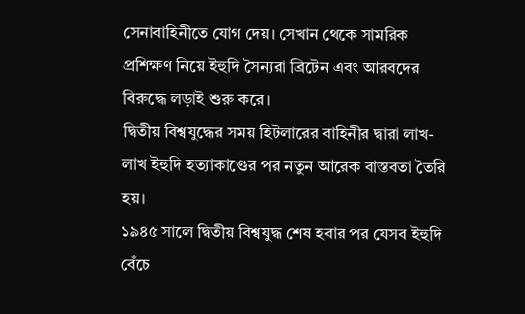সেনাবাহিনীতে যোগ দেয়। সেখান থেকে সামরিক প্রশিক্ষণ নিয়ে ইহুদি সৈন্যরা ব্রিটেন এবং আরবদের বিরুদ্ধে লড়াই শুরু করে।
দ্বিতীয় বিশ্বযুদ্ধের সময় হিটলারের বাহিনীর দ্বারা লাখ-লাখ ইহুদি হত্যাকাণ্ডের পর নতুন আরেক বাস্তবতা তৈরি হয়।
১৯৪৫ সালে দ্বিতীয় বিশ্বযুদ্ধ শেষ হবার পর যেসব ইহুদি বেঁচে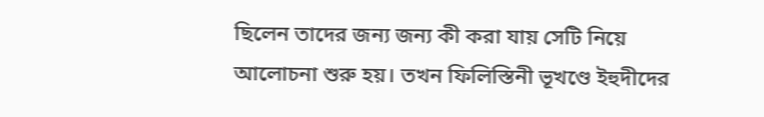ছিলেন তাদের জন্য জন্য কী করা যায় সেটি নিয়ে আলোচনা শুরু হয়। তখন ফিলিস্তিনী ভূখণ্ডে ইহুদীদের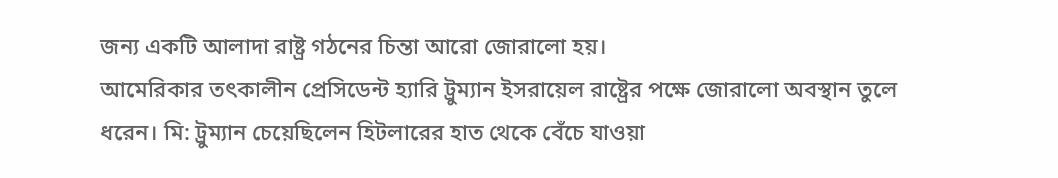জন্য একটি আলাদা রাষ্ট্র গঠনের চিন্তা আরো জোরালো হয়।
আমেরিকার তৎকালীন প্রেসিডেন্ট হ্যারি ট্রুম্যান ইসরায়েল রাষ্ট্রের পক্ষে জোরালো অবস্থান তুলে ধরেন। মি: ট্রুম্যান চেয়েছিলেন হিটলারের হাত থেকে বেঁচে যাওয়া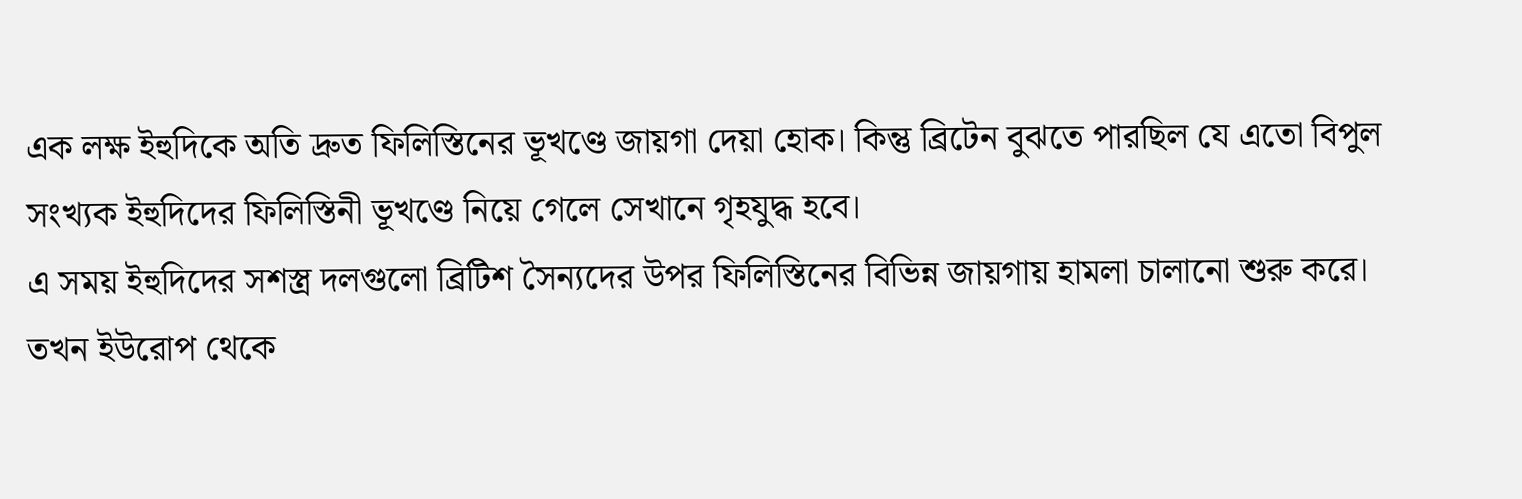এক লক্ষ ইহুদিকে অতি দ্রুত ফিলিস্তিনের ভূখণ্ডে জায়গা দেয়া হোক। কিন্তু ব্রিটেন বুঝতে পারছিল যে এতো বিপুল সংখ্যক ইহুদিদের ফিলিস্তিনী ভূখণ্ডে নিয়ে গেলে সেখানে গৃহযুদ্ধ হবে।
এ সময় ইহুদিদের সশস্ত্র দলগুলো ব্রিটিশ সৈন্যদের উপর ফিলিস্তিনের বিভিন্ন জায়গায় হামলা চালানো শুরু করে। তখন ইউরোপ থেকে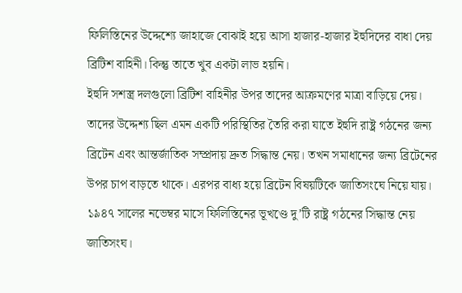ফিলিস্তিনের উদ্দেশ্যে জাহাজে বোঝাই হয়ে আসা হাজার-হাজার ইহুদিদের বাধা দেয় ব্রিটিশ বাহিনী। কিন্তু তাতে খুব একটা লাভ হয়নি।
ইহুদি সশস্ত্র দলগুলো ব্রিটিশ বাহিনীর উপর তাদের আক্রমণের মাত্রা বাড়িয়ে দেয়।
তাদের উদ্দেশ্য ছিল এমন একটি পরিস্থিতির তৈরি করা যাতে ইহুদি রাষ্ট্র গঠনের জন্য ব্রিটেন এবং আন্তর্জাতিক সম্প্রদায় দ্রুত সিদ্ধান্ত নেয়। তখন সমাধানের জন্য ব্রিটেনের উপর চাপ বাড়তে থাকে। এরপর বাধ্য হয়ে ব্রিটেন বিষয়টিকে জাতিসংঘে নিয়ে যায়।
১৯৪৭ সালের নভেম্বর মাসে ফিলিস্তিনের ভূখণ্ডে দু’টি রাষ্ট্র গঠনের সিদ্ধান্ত নেয় জাতিসংঘ।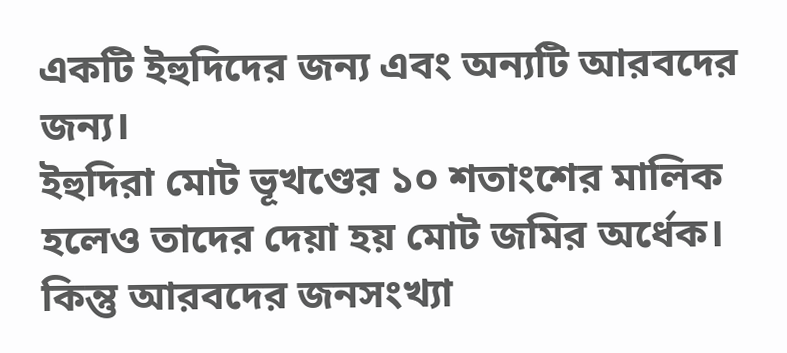একটি ইহুদিদের জন্য এবং অন্যটি আরবদের জন্য।
ইহুদিরা মোট ভূখণ্ডের ১০ শতাংশের মালিক হলেও তাদের দেয়া হয় মোট জমির অর্ধেক। কিন্তু আরবদের জনসংখ্যা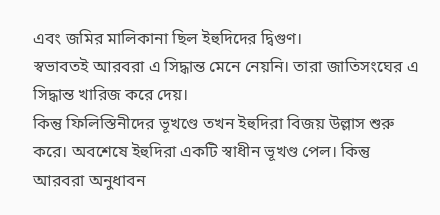এবং জমির মালিকানা ছিল ইহুদিদের দ্বিগুণ।
স্বভাবতই আরবরা এ সিদ্ধান্ত মেনে নেয়নি। তারা জাতিসংঘের এ সিদ্ধান্ত খারিজ করে দেয়।
কিন্তু ফিলিস্তিনীদের ভূখণ্ডে তখন ইহুদিরা বিজয় উল্লাস শুরু করে। অবশেষে ইহুদিরা একটি স্বাধীন ভূখণ্ড পেল। কিন্তু আরবরা অনুধাবন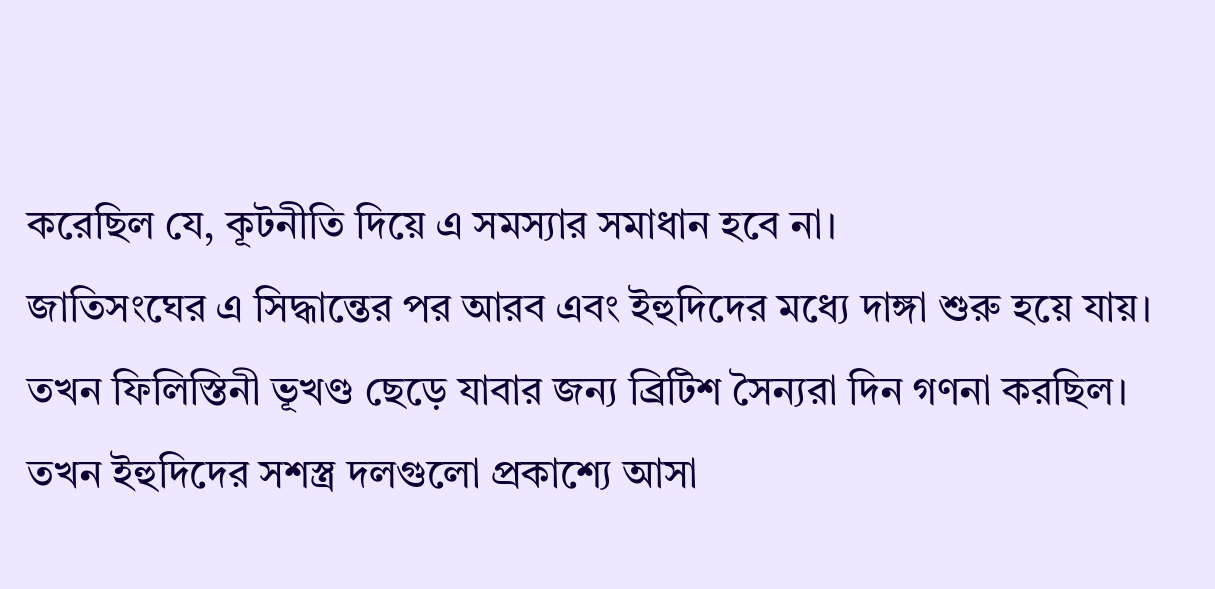করেছিল যে, কূটনীতি দিয়ে এ সমস্যার সমাধান হবে না।
জাতিসংঘের এ সিদ্ধান্তের পর আরব এবং ইহুদিদের মধ্যে দাঙ্গা শুরু হয়ে যায়। তখন ফিলিস্তিনী ভূখণ্ড ছেড়ে যাবার জন্য ব্রিটিশ সৈন্যরা দিন গণনা করছিল।
তখন ইহুদিদের সশস্ত্র দলগুলো প্রকাশ্যে আসা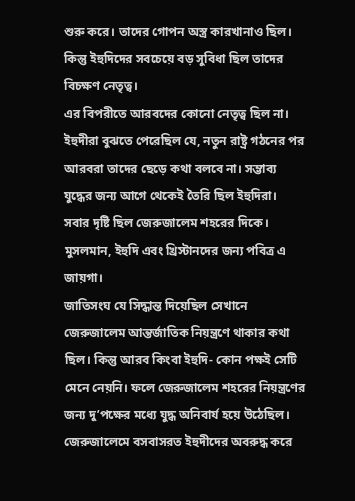শুরু করে। তাদের গোপন অস্ত্র কারখানাও ছিল। কিন্তু ইহুদিদের সবচেয়ে বড় সুবিধা ছিল তাদের বিচক্ষণ নেতৃত্ব।
এর বিপরীতে আরবদের কোনো নেতৃত্ব ছিল না। ইহুদীরা বুঝতে পেরেছিল যে, নতুন রাষ্ট্র গঠনের পর আরবরা তাদের ছেড়ে কথা বলবে না। সম্ভাব্য যুদ্ধের জন্য আগে থেকেই তৈরি ছিল ইহুদিরা।
সবার দৃষ্টি ছিল জেরুজালেম শহরের দিকে। মুসলমান, ইহুদি এবং খ্রিস্টানদের জন্য পবিত্র এ জায়গা।
জাতিসংঘ যে সিদ্ধান্ত দিয়েছিল সেখানে জেরুজালেম আন্তর্জাতিক নিয়ন্ত্রণে থাকার কথা ছিল। কিন্তু আরব কিংবা ইহুদি- কোন পক্ষই সেটি মেনে নেয়নি। ফলে জেরুজালেম শহরের নিয়ন্ত্রণের জন্য দু’পক্ষের মধ্যে যুদ্ধ অনিবার্য হয়ে উঠেছিল।
জেরুজালেমে বসবাসরত ইহুদীদের অবরুদ্ধ করে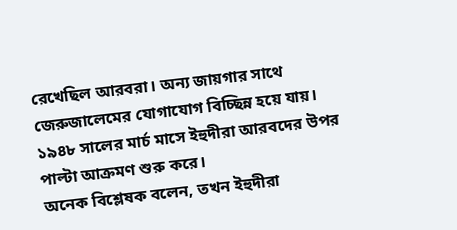রেখেছিল আরবরা। অন্য জায়গার সাথে জেরুজালেমের যোগাযোগ বিচ্ছিন্ন হয়ে যায়।
১৯৪৮ সালের মার্চ মাসে ইহুদীরা আরবদের উপর পাল্টা আক্রমণ শুরু করে।
অনেক বিশ্লেষক বলেন, তখন ইহুদীরা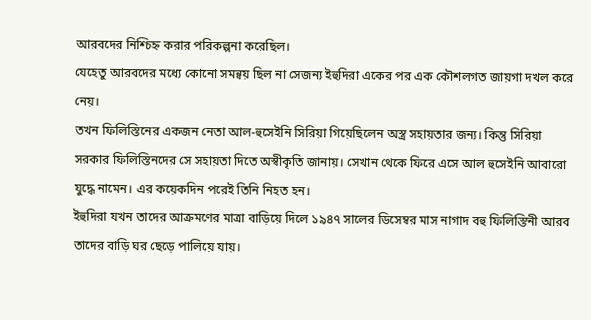আরবদের নিশ্চিহ্ন করার পরিকল্পনা করেছিল।
যেহেতু আরবদের মধ্যে কোনো সমন্বয় ছিল না সেজন্য ইহুদিরা একের পর এক কৌশলগত জায়গা দখল করে নেয়।
তখন ফিলিস্তিনের একজন নেতা আল-হুসেইনি সিরিয়া গিয়েছিলেন অস্ত্র সহায়তার জন্য। কিন্তু সিরিয়া সরকার ফিলিস্তিনদের সে সহায়তা দিতে অস্বীকৃতি জানায়। সেখান থেকে ফিরে এসে আল হুসেইনি আবারো যুদ্ধে নামেন। এর কয়েকদিন পরেই তিনি নিহত হন।
ইহুদিরা যখন তাদের আক্রমণের মাত্রা বাড়িয়ে দিলে ১৯৪৭ সালের ডিসেম্বর মাস নাগাদ বহু ফিলিস্তিনী আরব তাদের বাড়ি ঘর ছেড়ে পালিয়ে যায়।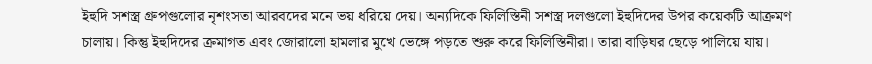ইহুদি সশস্ত্র গ্রুপগুলোর নৃশংসতা আরবদের মনে ভয় ধরিয়ে দেয়। অন্যদিকে ফিলিস্তিনী সশস্ত্র দলগুলো ইহুদিদের উপর কয়েকটি আক্রমণ চালায়। কিন্তু ইহুদিদের ক্রমাগত এবং জোরালো হামলার মুখে ভেঙ্গে পড়তে শুরু করে ফিলিস্তিনীরা। তারা বাড়িঘর ছেড়ে পালিয়ে যায়।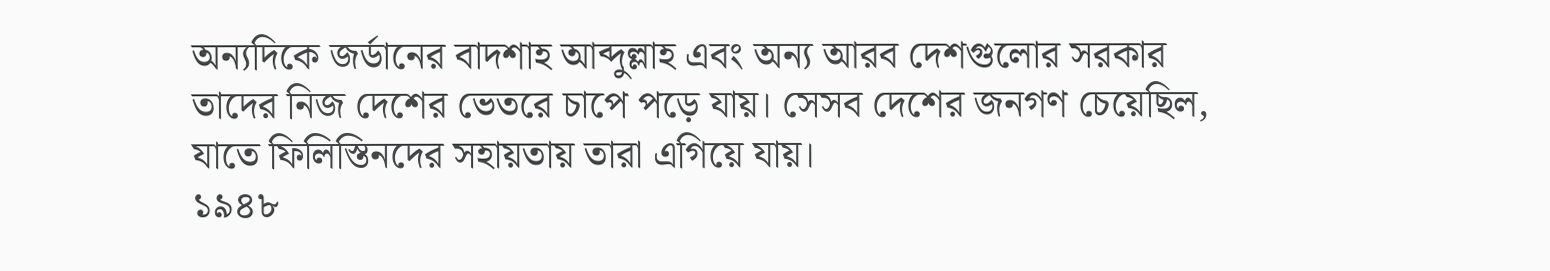অন্যদিকে জর্ডানের বাদশাহ আব্দুল্লাহ এবং অন্য আরব দেশগুলোর সরকার তাদের নিজ দেশের ভেতরে চাপে পড়ে যায়। সেসব দেশের জনগণ চেয়েছিল, যাতে ফিলিস্তিনদের সহায়তায় তারা এগিয়ে যায়।
১৯৪৮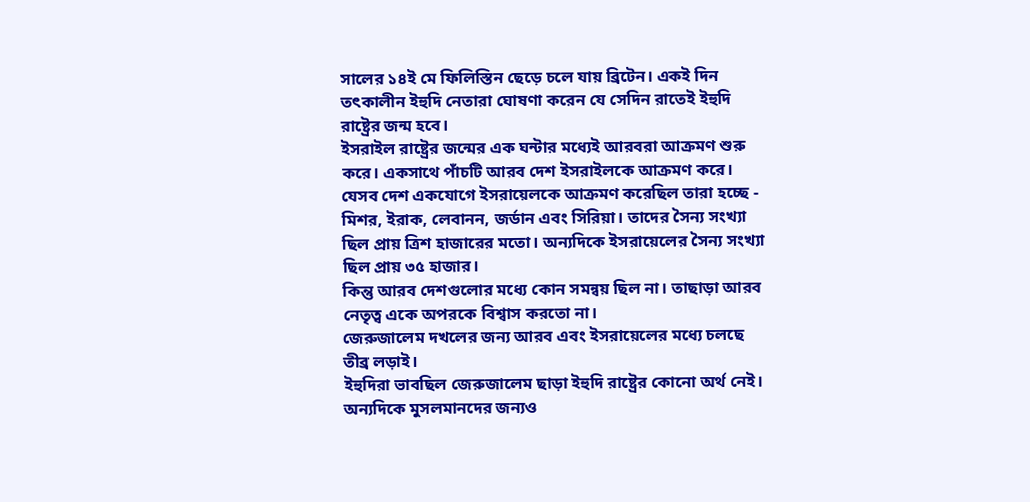সালের ১৪ই মে ফিলিস্তিন ছেড়ে চলে যায় ব্রিটেন। একই দিন তৎকালীন ইহুদি নেতারা ঘোষণা করেন যে সেদিন রাতেই ইহুদি রাষ্ট্রের জন্ম হবে।
ইসরাইল রাষ্ট্রের জন্মের এক ঘন্টার মধ্যেই আরবরা আক্রমণ শুরু করে। একসাথে পাঁচটি আরব দেশ ইসরাইলকে আক্রমণ করে।
যেসব দেশ একযোগে ইসরায়েলকে আক্রমণ করেছিল তারা হচ্ছে - মিশর, ইরাক, লেবানন, জর্ডান এবং সিরিয়া। তাদের সৈন্য সংখ্যা ছিল প্রায় ত্রিশ হাজারের মতো। অন্যদিকে ইসরায়েলের সৈন্য সংখ্যা ছিল প্রায় ৩৫ হাজার।
কিন্তু আরব দেশগুলোর মধ্যে কোন সমন্বয় ছিল না। তাছাড়া আরব নেতৃত্ব একে অপরকে বিশ্বাস করতো না।
জেরুজালেম দখলের জন্য আরব এবং ইসরায়েলের মধ্যে চলছে তীব্র লড়াই।
ইহুদিরা ভাবছিল জেরুজালেম ছাড়া ইহুদি রাষ্ট্রের কোনো অর্থ নেই। অন্যদিকে মুসলমানদের জন্যও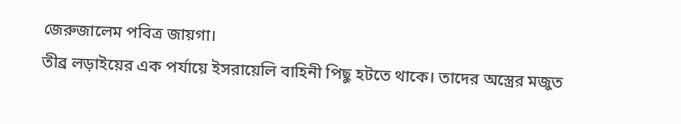জেরুজালেম পবিত্র জায়গা।
তীব্র লড়াইয়ের এক পর্যায়ে ইসরায়েলি বাহিনী পিছু হটতে থাকে। তাদের অস্ত্রের মজুত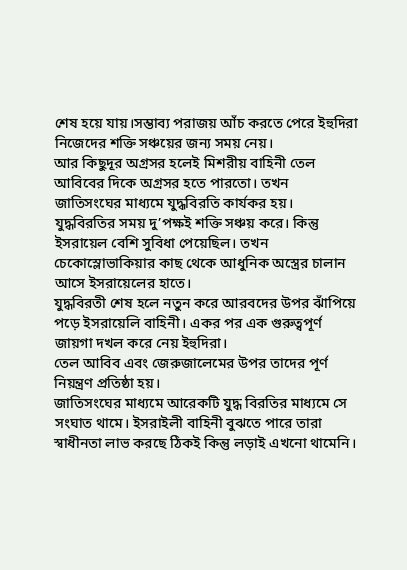শেষ হয়ে যায়।সম্ভাব্য পরাজয় আঁচ করতে পেরে ইহুদিরা নিজেদের শক্তি সঞ্চয়ের জন্য সময় নেয়।
আর কিছুদূর অগ্রসর হলেই মিশরীয় বাহিনী তেল আবিবের দিকে অগ্রসর হতে পারতো। তখন জাতিসংঘের মাধ্যমে যুদ্ধবিরতি কার্যকর হয়।
যুদ্ধবিরতির সময় দু’পক্ষই শক্তি সঞ্চয় করে। কিন্তু ইসরায়েল বেশি সুবিধা পেয়েছিল। তখন চেকোস্লোভাকিয়ার কাছ থেকে আধুনিক অস্ত্রের চালান আসে ইসরায়েলের হাতে।
যুদ্ধবিরতী শেষ হলে নতুন করে আরবদের উপর ঝাঁপিয়ে পড়ে ইসরায়েলি বাহিনী। একর পর এক গুরুত্বপূর্ণ জায়গা দখল করে নেয় ইহুদিরা।
তেল আবিব এবং জেরুজালেমের উপর তাদের পূর্ণ নিয়ন্ত্রণ প্রতিষ্ঠা হয়।
জাতিসংঘের মাধ্যমে আরেকটি যুদ্ধ বিরতির মাধ্যমে সে সংঘাত থামে। ইসরাইলী বাহিনী বুঝতে পারে তারা স্বাধীনতা লাভ করছে ঠিকই কিন্তু লড়াই এখনো থামেনি।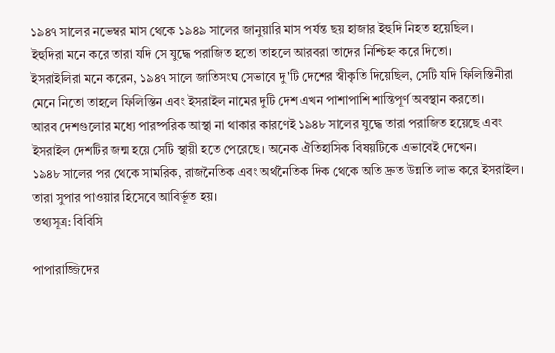১৯৪৭ সালের নভেম্বর মাস থেকে ১৯৪৯ সালের জানুয়ারি মাস পর্যন্ত ছয় হাজার ইহুদি নিহত হয়েছিল।
ইহুদিরা মনে করে তারা যদি সে যুদ্ধে পরাজিত হতো তাহলে আরবরা তাদের নিশ্চিহ্ন করে দিতো।
ইসরাইলিরা মনে করেন, ১৯৪৭ সালে জাতিসংঘ সেভাবে দু'টি দেশের স্বীকৃতি দিয়েছিল, সেটি যদি ফিলিস্তিনীরা মেনে নিতো তাহলে ফিলিস্তিন এবং ইসরাইল নামের দুটি দেশ এখন পাশাপাশি শান্তিপূর্ণ অবস্থান করতো।
আরব দেশগুলোর মধ্যে পারষ্পরিক আস্থা না থাকার কারণেই ১৯৪৮ সালের যুদ্ধে তারা পরাজিত হয়েছে এবং ইসরাইল দেশটির জন্ম হয়ে সেটি স্থায়ী হতে পেরেছে। অনেক ঐতিহাসিক বিষয়টিকে এভাবেই দেখেন।
১৯৪৮ সালের পর থেকে সামরিক, রাজনৈতিক এবং অর্থনৈতিক দিক থেকে অতি দ্রুত উন্নতি লাভ করে ইসরাইল। তারা সুপার পাওয়ার হিসেবে আবির্ভূত হয়।
তথ্যসূত্র: বিবিসি

পাপারাজ্জিদের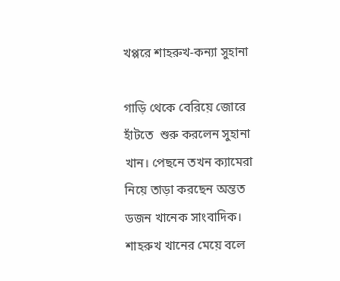খপ্পরে শাহরুখ-কন্যা সুহানা

গাড়ি থেকে বেরিয়ে জোরে হাঁটতে  শুরু করলেন সুহানা খান। পেছনে তখন ক্যামেরা নিয়ে তাড়া করছেন অন্তত ডজন খানেক সাংবাদিক। শাহরুখ খানের মেয়ে বলে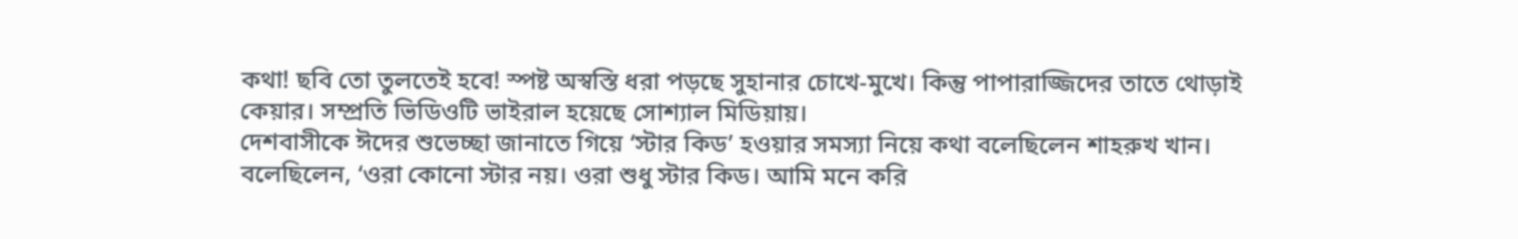কথা! ছবি তো তুলতেই হবে! স্পষ্ট অস্বস্তি ধরা পড়ছে সুহানার চোখে-মুখে। কিন্তু পাপারাজ্জিদের তাতে থোড়াই কেয়ার। সম্প্রতি ভিডিওটি ভাইরাল হয়েছে সোশ্যাল মিডিয়ায়।
দেশবাসীকে ঈদের শুভেচ্ছা জানাতে গিয়ে ‘স্টার কিড’ হওয়ার সমস্যা নিয়ে কথা বলেছিলেন শাহরুখ খান। বলেছিলেন, ‘ওরা কোনো স্টার নয়। ওরা শুধু স্টার কিড। আমি মনে করি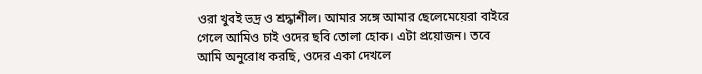ওরা খুবই ভদ্র ও শ্রদ্ধাশীল। আমার সঙ্গে আমার ছেলেমেয়েরা বাইরে গেলে আমিও চাই ওদের ছবি তোলা হোক। এটা প্রয়োজন। তবে আমি অনুরোধ করছি, ওদের একা দেখলে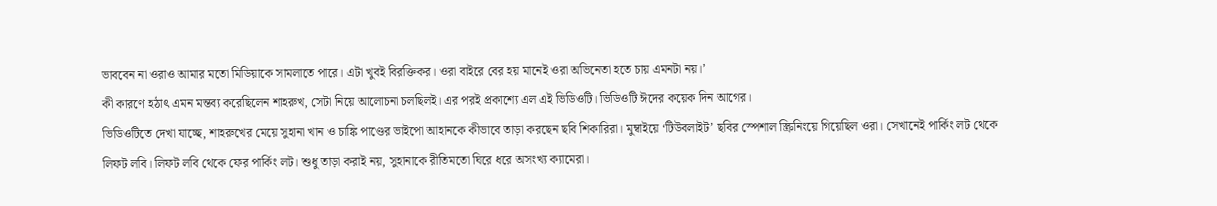ভাববেন না ওরাও আমার মতো মিডিয়াকে সামলাতে পারে। এটা খুবই বিরক্তিকর। ওরা বাইরে বের হয় মানেই ওরা অভিনেতা হতে চায় এমনটা নয়।’
কী কারণে হঠাৎ এমন মন্তব্য করেছিলেন শাহরুখ, সেটা নিয়ে আলোচনা চলছিলই। এর পরই প্রকাশ্যে এল এই ভিডিওটি। ভিডিওটি ঈদের কয়েক দিন আগের।
ভিডিওটিতে দেখা যাচ্ছে, শাহরুখের মেয়ে সুহানা খান ও চাঙ্কি পাণ্ডের ভাইপো আহানকে কীভাবে তাড়া করছেন ছবি শিকারিরা। মুম্বাইয়ে ‘টিউবলাইট’ ছবির স্পেশাল স্ক্রিনিংয়ে গিয়েছিল ওরা। সেখানেই পার্কিং লট থেকে লিফট লবি। লিফট লবি থেকে ফের পার্কিং লট। শুধু তাড়া করাই নয়, সুহানাকে রীতিমতো ঘিরে ধরে অসংখ্য ক্যামেরা।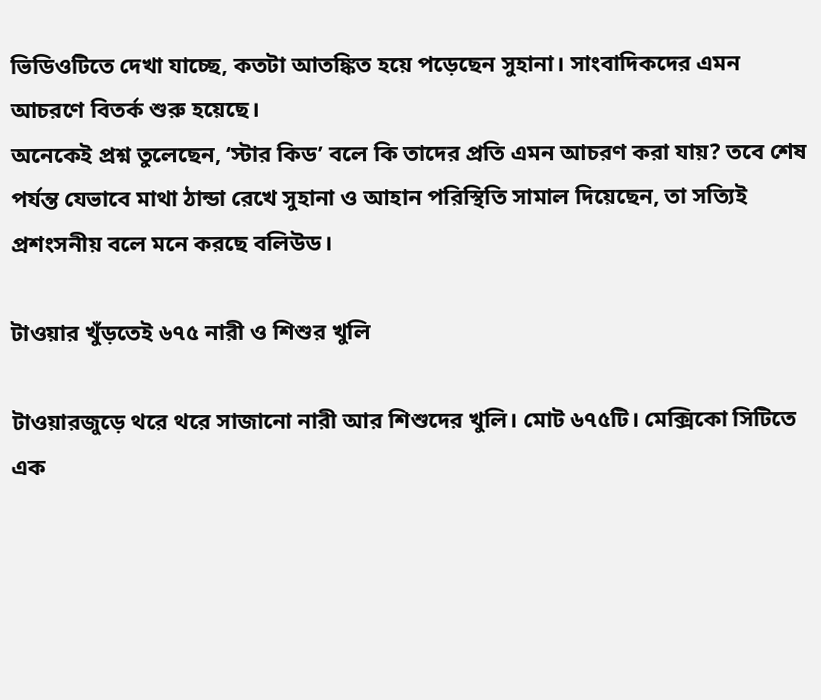ভিডিওটিতে দেখা যাচ্ছে, কতটা আতঙ্কিত হয়ে পড়েছেন সুহানা। সাংবাদিকদের এমন আচরণে বিতর্ক শুরু হয়েছে।
অনেকেই প্রশ্ন তুলেছেন, ‘স্টার কিড’ বলে কি তাদের প্রতি এমন আচরণ করা যায়? তবে শেষ পর্যন্ত যেভাবে মাথা ঠান্ডা রেখে সুহানা ও আহান পরিস্থিতি সামাল দিয়েছেন, তা সত্যিই প্রশংসনীয় বলে মনে করছে বলিউড।

টাওয়ার খুঁড়তেই ৬৭৫ নারী ও শিশুর খুলি

টাওয়ারজুড়ে থরে থরে সাজানো নারী আর শিশুদের খুলি। মোট ৬৭৫টি। মেক্সিকো সিটিতে এক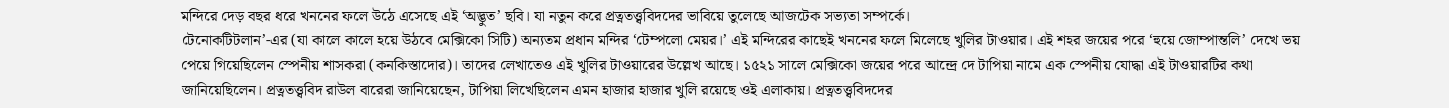মন্দিরে দেড় বছর ধরে খননের ফলে উঠে এসেছে এই ‘অদ্ভুত’ ছবি। যা নতুন করে প্রত্নতত্ত্ববিদদের ভাবিয়ে তুলেছে আজটেক সভ্যতা সম্পর্কে।
টেনোকটিটলান’-এর (যা কালে কালে হয়ে উঠবে মেক্সিকো সিটি) অন্যতম প্রধান মন্দির ‘টেম্পলো মেয়র।’ এই মন্দিরের কাছেই খননের ফলে মিলেছে খুলির টাওয়ার। এই শহর জয়ের পরে ‘হুয়ে জোম্পান্তলি’ দেখে ভয় পেয়ে গিয়েছিলেন স্পেনীয় শাসকরা (কনকিস্তাদোর)। তাদের লেখাতেও এই খুলির টাওয়ারের উল্লেখ আছে। ১৫২১ সালে মেক্সিকো জয়ের পরে আন্দ্রে দে টাপিয়া নামে এক স্পেনীয় যোদ্ধা এই টাওয়ারটির কথা জানিয়েছিলেন। প্রত্নতত্ত্ববিদ রাউল বারেরা জানিয়েছেন, টাপিয়া লিখেছিলেন এমন হাজার হাজার খুলি রয়েছে ওই এলাকায়। প্রত্নতত্ত্ববিদদের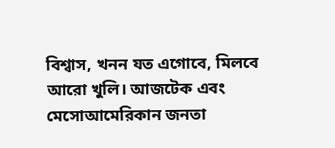বিশ্বাস, খনন যত এগোবে, মিলবে আরো খুলি। আজটেক এবং মেসোআমেরিকান জনতা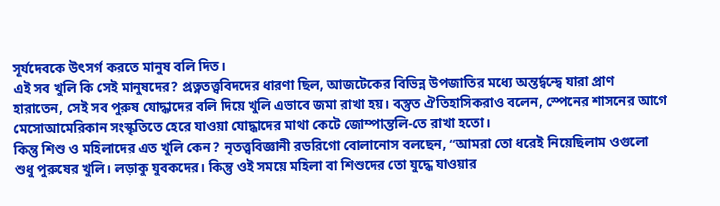সূর্যদেবকে উৎসর্গ করতে মানুষ বলি দিত।
এই সব খুলি কি সেই মানুষদের? প্রত্নতত্ত্ববিদদের ধারণা ছিল, আজটেকের বিভিন্ন উপজাতির মধ্যে অন্তর্দ্বন্দ্বে যারা প্রাণ হারাতেন, সেই সব পুরুষ যোদ্ধাদের বলি দিয়ে খুলি এভাবে জমা রাখা হয়। বস্তুত ঐতিহাসিকরাও বলেন, স্পেনের শাসনের আগে মেসোআমেরিকান সংস্কৃতিতে হেরে যাওয়া যোদ্ধাদের মাথা কেটে জোম্পান্তলি-তে রাখা হতো।
কিন্তু শিশু ও মহিলাদের এত খুলি কেন? নৃতত্ত্ববিজ্ঞানী রডরিগো বোলানোস বলছেন, ‘‘আমরা তো ধরেই নিয়েছিলাম ওগুলো শুধু পুরুষের খুলি। লড়াকু যুবকদের। কিন্তু ওই সময়ে মহিলা বা শিশুদের তো যুদ্ধে যাওয়ার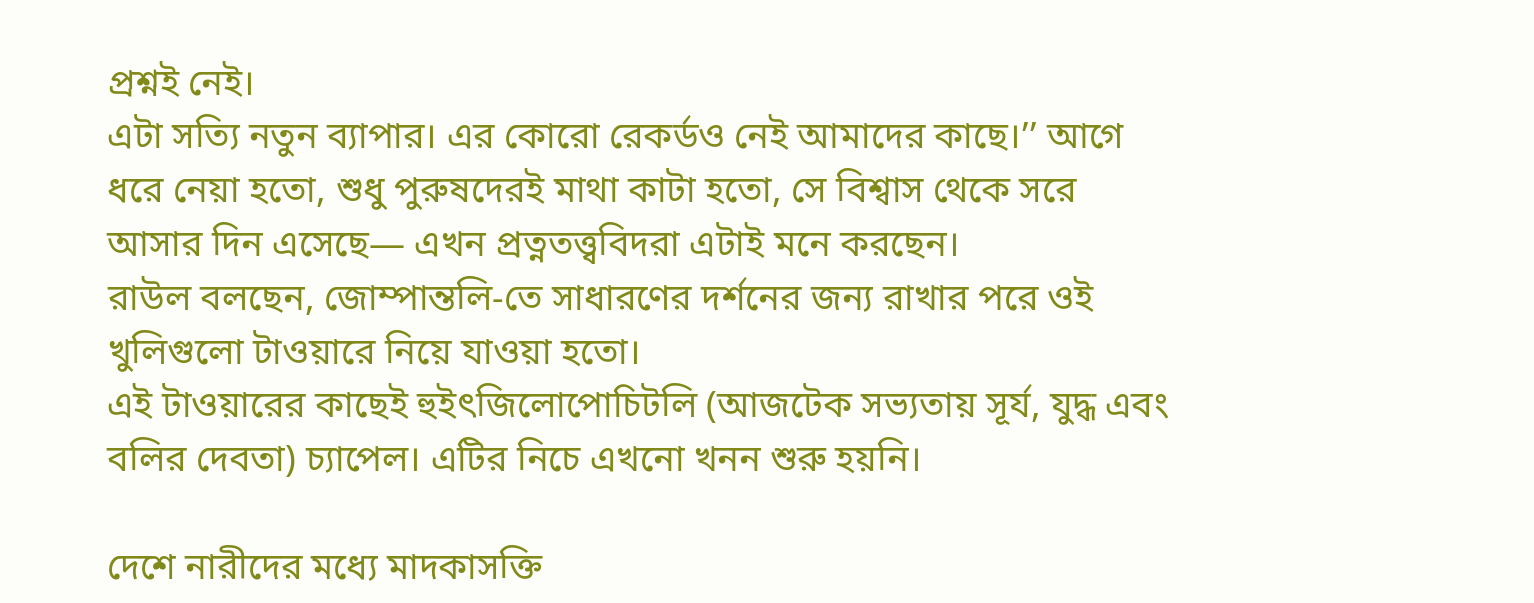প্রশ্নই নেই।
এটা সত্যি নতুন ব্যাপার। এর কোরো রেকর্ডও নেই আমাদের কাছে।’’ আগে ধরে নেয়া হতো, শুধু পুরুষদেরই মাথা কাটা হতো, সে বিশ্বাস থেকে সরে আসার দিন এসেছে— এখন প্রত্নতত্ত্ববিদরা এটাই মনে করছেন।
রাউল বলছেন, জোম্পান্তলি-তে সাধারণের দর্শনের জন্য রাখার পরে ওই খুলিগুলো টাওয়ারে নিয়ে যাওয়া হতো।
এই টাওয়ারের কাছেই হুইৎজিলোপোচিটলি (আজটেক সভ্যতায় সূর্য, যুদ্ধ এবং বলির দেবতা) চ্যাপেল। এটির নিচে এখনো খনন শুরু হয়নি।

দেশে নারীদের মধ্যে মাদকাসক্তি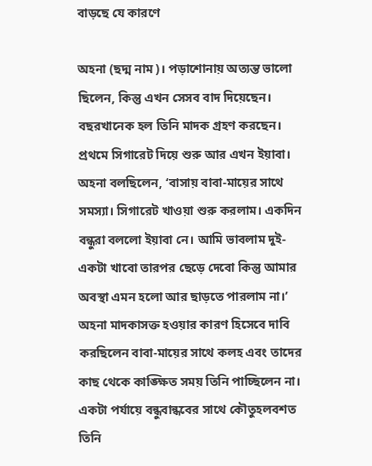বাড়ছে যে কারণে

অহনা (ছদ্ম নাম)। পড়াশোনায় অত্যন্ত ভালো ছিলেন, কিন্তু এখন সেসব বাদ দিয়েছেন। বছরখানেক হল তিনি মাদক গ্রহণ করছেন। প্রথমে সিগারেট দিয়ে শুরু আর এখন ইয়াবা।
অহনা বলছিলেন, ‘বাসায় বাবা-মায়ের সাথে সমস্যা। সিগারেট খাওয়া শুরু করলাম। একদিন বন্ধুরা বললো ইয়াবা নে। আমি ভাবলাম দুই-একটা খাবো তারপর ছেড়ে দেবো কিন্তু আমার অবস্থা এমন হলো আর ছাড়তে পারলাম না।’
অহনা মাদকাসক্ত হওয়ার কারণ হিসেবে দাবি করছিলেন বাবা-মায়ের সাথে কলহ এবং তাদের কাছ থেকে কাঙ্ক্ষিত সময় তিনি পাচ্ছিলেন না। একটা পর্যায়ে বন্ধুবান্ধবের সাথে কৌতুহলবশত তিনি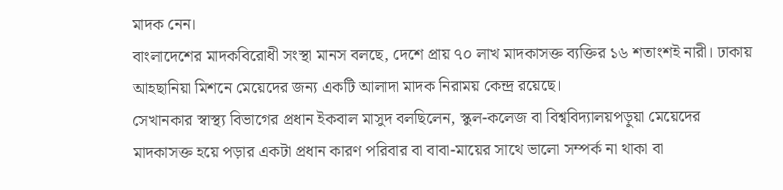মাদক নেন।
বাংলাদেশের মাদকবিরোধী সংস্থা মানস বলছে, দেশে প্রায় ৭০ লাখ মাদকাসক্ত ব্যক্তির ১৬ শতাংশই নারী। ঢাকায় আহছানিয়া মিশনে মেয়েদের জন্য একটি আলাদা মাদক নিরাময় কেন্দ্র রয়েছে।
সেখানকার স্বাস্থ্য বিভাগের প্রধান ইকবাল মাসুদ বলছিলেন, স্কুল-কলেজ বা বিশ্ববিদ্যালয়পড়ুয়া মেয়েদের মাদকাসক্ত হয়ে পড়ার একটা প্রধান কারণ পরিবার বা বাবা-মায়ের সাথে ভালো সম্পর্ক না থাকা বা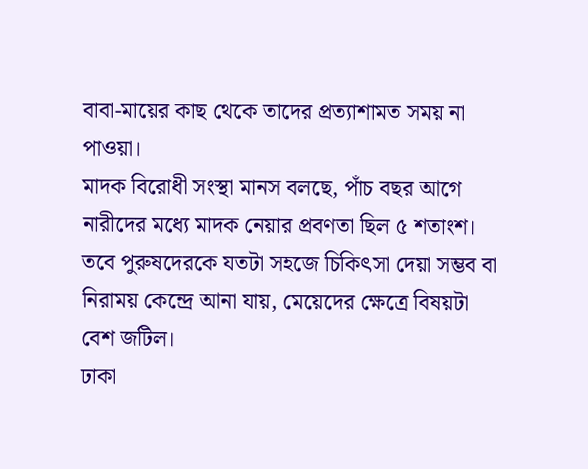বাবা-মায়ের কাছ থেকে তাদের প্রত্যাশামত সময় না পাওয়া।
মাদক বিরোধী সংস্থা মানস বলছে, পাঁচ বছর আগে নারীদের মধ্যে মাদক নেয়ার প্রবণতা ছিল ৫ শতাংশ।
তবে পুরুষদেরকে যতটা সহজে চিকিৎসা দেয়া সম্ভব বা নিরাময় কেন্দ্রে আনা যায়, মেয়েদের ক্ষেত্রে বিষয়টা বেশ জটিল।
ঢাকা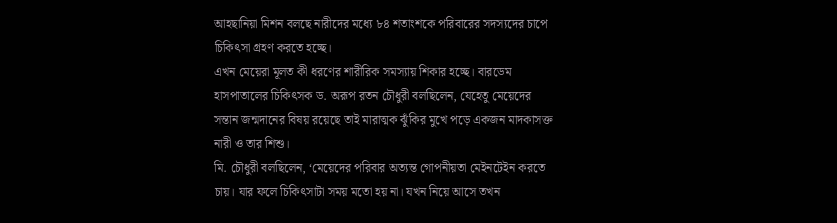আহছানিয়া মিশন বলছে নারীদের মধ্যে ৮৪ শতাংশকে পরিবারের সদস্যদের চাপে চিকিৎসা গ্রহণ করতে হচ্ছে।
এখন মেয়েরা মূলত কী ধরণের শারীরিক সমস্যায় শিকার হচ্ছে। বারডেম হাসপাতালের চিকিৎসক ড. অরূপ রতন চৌধুরী বলছিলেন, যেহেতু মেয়েদের সন্তান জন্মদানের বিষয় রয়েছে তাই মারাত্মক ঝুঁকির মুখে পড়ে একজন মাদকাসক্ত নারী ও তার শিশু।
মি. চৌধুরী বলছিলেন, ‘মেয়েদের পরিবার অত্যন্ত গোপনীয়তা মেইনটেইন করতে চায়। যার ফলে চিকিৎসাটা সময় মতো হয় না। যখন নিয়ে আসে তখন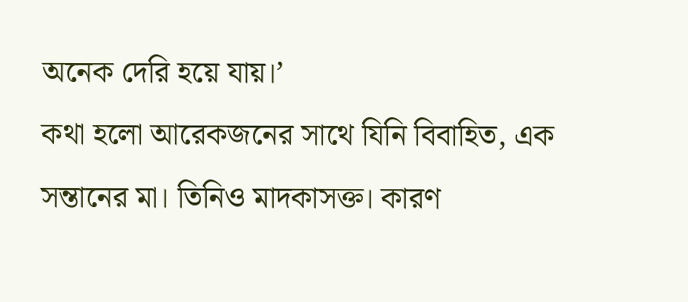অনেক দেরি হয়ে যায়।’
কথা হলো আরেকজনের সাথে যিনি বিবাহিত, এক সন্তানের মা। তিনিও মাদকাসক্ত। কারণ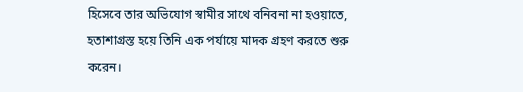হিসেবে তার অভিযোগ স্বামীর সাথে বনিবনা না হওয়াতে, হতাশাগ্রস্ত হয়ে তিনি এক পর্যায়ে মাদক গ্রহণ করতে শুরু করেন।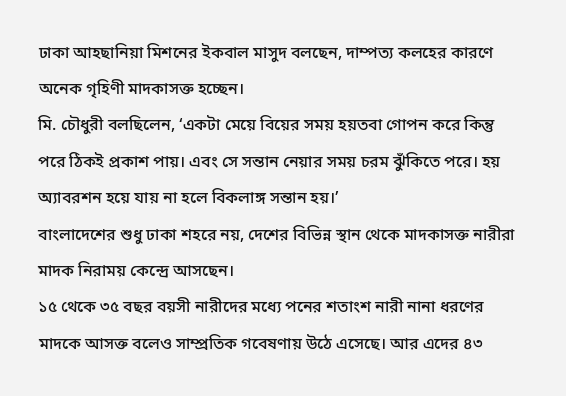ঢাকা আহছানিয়া মিশনের ইকবাল মাসুদ বলছেন, দাম্পত্য কলহের কারণে অনেক গৃহিণী মাদকাসক্ত হচ্ছেন।
মি. চৌধুরী বলছিলেন, ‘একটা মেয়ে বিয়ের সময় হয়তবা গোপন করে কিন্তু পরে ঠিকই প্রকাশ পায়। এবং সে সন্তান নেয়ার সময় চরম ঝুঁকিতে পরে। হয় অ্যাবরশন হয়ে যায় না হলে বিকলাঙ্গ সন্তান হয়।’
বাংলাদেশের শুধু ঢাকা শহরে নয়, দেশের বিভিন্ন স্থান থেকে মাদকাসক্ত নারীরা মাদক নিরাময় কেন্দ্রে আসছেন।
১৫ থেকে ৩৫ বছর বয়সী নারীদের মধ্যে পনের শতাংশ নারী নানা ধরণের মাদকে আসক্ত বলেও সাম্প্রতিক গবেষণায় উঠে এসেছে। আর এদের ৪৩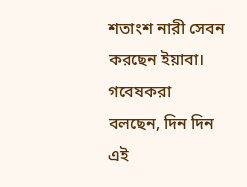শতাংশ নারী সেবন করছেন ইয়াবা।
গবেষকরা বলছেন, দিন দিন এই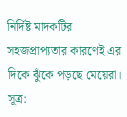নির্দিষ্ট মাদকটির সহজপ্রাপ্যতার কারণেই এর দিকে ঝুঁকে পড়ছে মেয়েরা।
সূত্র: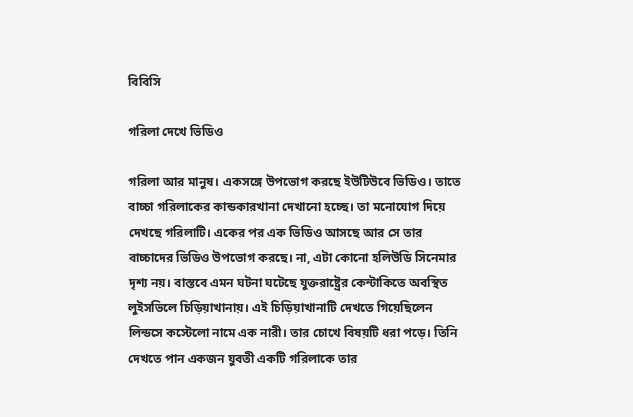বিবিসি

গরিলা দেখে ভিডিও

গরিলা আর মানুষ। একসঙ্গে উপভোগ করছে ইউটিউবে ভিডিও। তাতে বাচ্চা গরিলাকের কান্ডকারখানা দেখানো হচ্ছে। তা মনোযোগ দিয়ে দেখছে গরিলাটি। একের পর এক ভিডিও আসছে আর সে তার বাচ্চাদের ভিডিও উপভোগ করছে। না, এটা কোনো হলিউডি সিনেমার দৃশ্য নয়। বাস্তবে এমন ঘটনা ঘটেছে যুক্তরাষ্ট্রের কেন্টাকিতে অবস্থিত লুইসভিলে চিড়িয়াখানায়। এই চিড়িয়াখানাটি দেখতে গিয়েছিলেন লিন্ডসে কস্টেলো নামে এক নারী। তার চোখে বিষয়টি ধরা পড়ে। তিনি দেখতে পান একজন যুবতী একটি গরিলাকে তার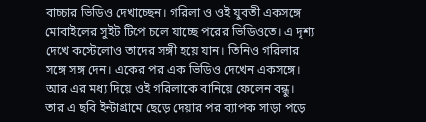বাচ্চার ভিডিও দেখাচ্ছেন। গরিলা ও ওই যুবতী একসঙ্গে মোবাইলের সুইট টিপে চলে যাচ্ছে পরের ভিডিওতে। এ দৃশ্য দেখে কস্টেলোও তাদের সঙ্গী হয়ে যান। তিনিও গরিলার সঙ্গে সঙ্গ দেন। একের পর এক ভিডিও দেখেন একসঙ্গে। আর এর মধ্য দিয়ে ওই গরিলাকে বানিয়ে ফেলেন বন্ধু। তার এ ছবি ইন্টাগ্রামে ছেড়ে দেয়ার পর ব্যাপক সাড়া পড়ে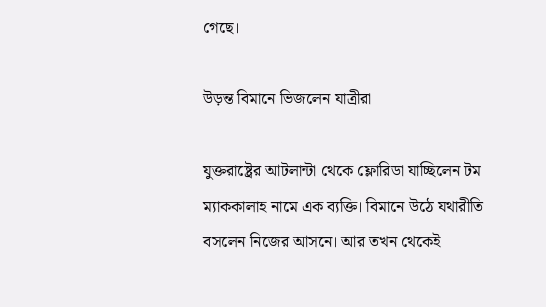গেছে।

উড়ন্ত বিমানে ভিজলেন যাত্রীরা

যুক্তরাষ্ট্রের আটলান্টা থেকে ফ্লোরিডা যাচ্ছিলেন টম ম্যাককালাহ নামে এক ব্যক্তি। বিমানে উঠে যথারীতি বসলেন নিজের আসনে। আর তখন থেকেই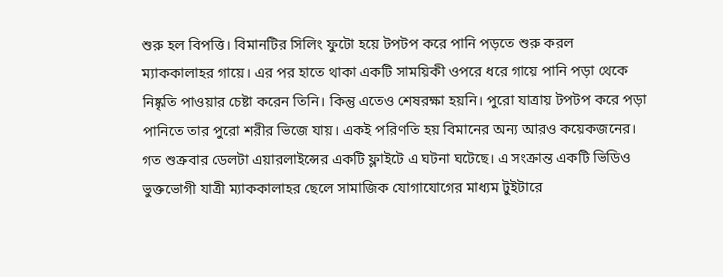শুরু হল বিপত্তি। বিমানটির সিলিং ফুটো হয়ে টপটপ করে পানি পড়তে শুরু করল ম্যাককালাহর গায়ে। এর পর হাতে থাকা একটি সাময়িকী ওপরে ধরে গায়ে পানি পড়া থেকে নিষ্কৃতি পাওয়ার চেষ্টা করেন তিনি। কিন্তু এতেও শেষরক্ষা হয়নি। পুরো যাত্রায় টপটপ করে পড়া পানিতে তার পুরো শরীর ভিজে যায়। একই পরিণতি হয় বিমানের অন্য আরও কয়েকজনের। গত শুক্রবার ডেলটা এয়ারলাইন্সের একটি ফ্লাইটে এ ঘটনা ঘটেছে। এ সংক্রান্ত একটি ভিডিও ভুক্তভোগী যাত্রী ম্যাককালাহর ছেলে সামাজিক যোগাযোগের মাধ্যম টুইটারে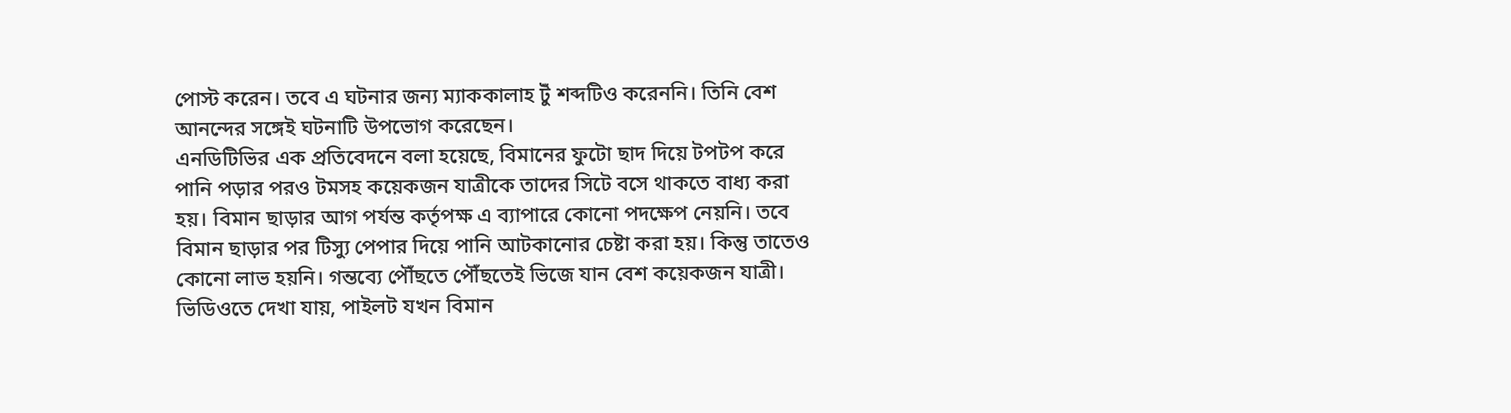পোস্ট করেন। তবে এ ঘটনার জন্য ম্যাককালাহ টুঁ শব্দটিও করেননি। তিনি বেশ আনন্দের সঙ্গেই ঘটনাটি উপভোগ করেছেন।
এনডিটিভির এক প্রতিবেদনে বলা হয়েছে, বিমানের ফুটো ছাদ দিয়ে টপটপ করে পানি পড়ার পরও টমসহ কয়েকজন যাত্রীকে তাদের সিটে বসে থাকতে বাধ্য করা হয়। বিমান ছাড়ার আগ পর্যন্ত কর্তৃপক্ষ এ ব্যাপারে কোনো পদক্ষেপ নেয়নি। তবে বিমান ছাড়ার পর টিস্যু পেপার দিয়ে পানি আটকানোর চেষ্টা করা হয়। কিন্তু তাতেও কোনো লাভ হয়নি। গন্তব্যে পৌঁছতে পৌঁছতেই ভিজে যান বেশ কয়েকজন যাত্রী। ভিডিওতে দেখা যায়, পাইলট যখন বিমান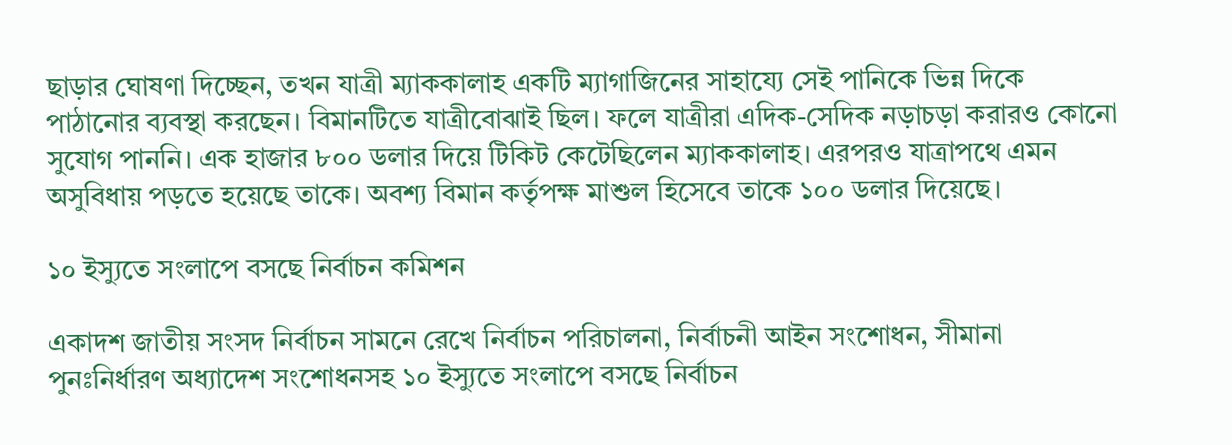ছাড়ার ঘোষণা দিচ্ছেন, তখন যাত্রী ম্যাককালাহ একটি ম্যাগাজিনের সাহায্যে সেই পানিকে ভিন্ন দিকে পাঠানোর ব্যবস্থা করছেন। বিমানটিতে যাত্রীবোঝাই ছিল। ফলে যাত্রীরা এদিক-সেদিক নড়াচড়া করারও কোনো সুযোগ পাননি। এক হাজার ৮০০ ডলার দিয়ে টিকিট কেটেছিলেন ম্যাককালাহ। এরপরও যাত্রাপথে এমন অসুবিধায় পড়তে হয়েছে তাকে। অবশ্য বিমান কর্তৃপক্ষ মাশুল হিসেবে তাকে ১০০ ডলার দিয়েছে।

১০ ইস্যুতে সংলাপে বসছে নির্বাচন কমিশন

একাদশ জাতীয় সংসদ নির্বাচন সামনে রেখে নির্বাচন পরিচালনা, নির্বাচনী আইন সংশোধন, সীমানা পুনঃনির্ধারণ অধ্যাদেশ সংশোধনসহ ১০ ইস্যুতে সংলাপে বসছে নির্বাচন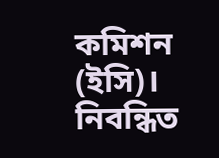কমিশন (ইসি)। নিবন্ধিত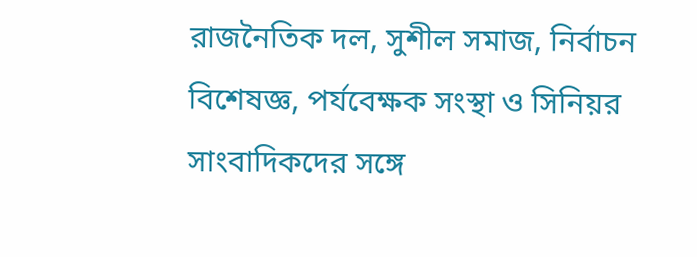রাজনৈতিক দল, সুশীল সমাজ, নির্বাচন বিশেষজ্ঞ, পর্যবেক্ষক সংস্থা ও সিনিয়র সাংবাদিকদের সঙ্গে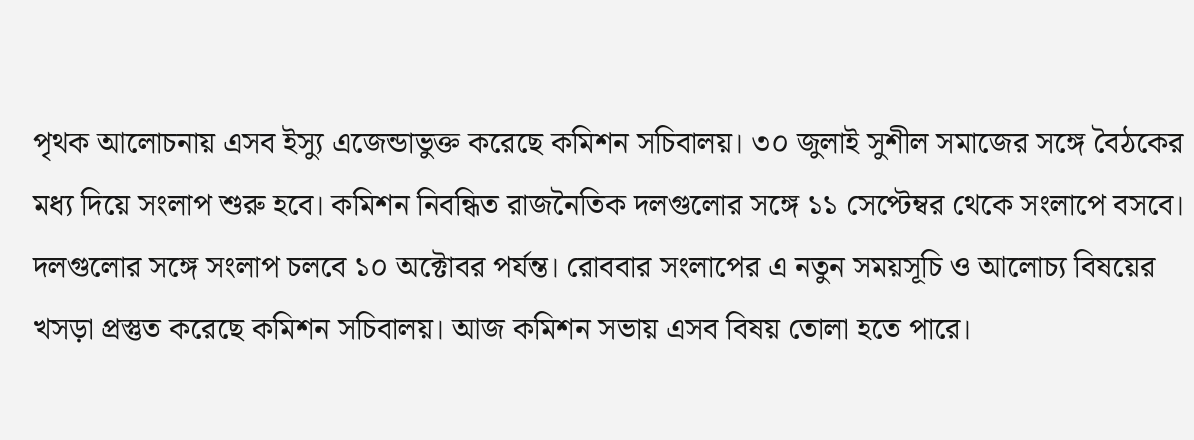পৃথক আলোচনায় এসব ইস্যু এজেন্ডাভুক্ত করেছে কমিশন সচিবালয়। ৩০ জুলাই সুশীল সমাজের সঙ্গে বৈঠকের মধ্য দিয়ে সংলাপ শুরু হবে। কমিশন নিবন্ধিত রাজনৈতিক দলগুলোর সঙ্গে ১১ সেপ্টেম্বর থেকে সংলাপে বসবে।
দলগুলোর সঙ্গে সংলাপ চলবে ১০ অক্টোবর পর্যন্ত। রোববার সংলাপের এ নতুন সময়সূচি ও আলোচ্য বিষয়ের খসড়া প্রস্তুত করেছে কমিশন সচিবালয়। আজ কমিশন সভায় এসব বিষয় তোলা হতে পারে।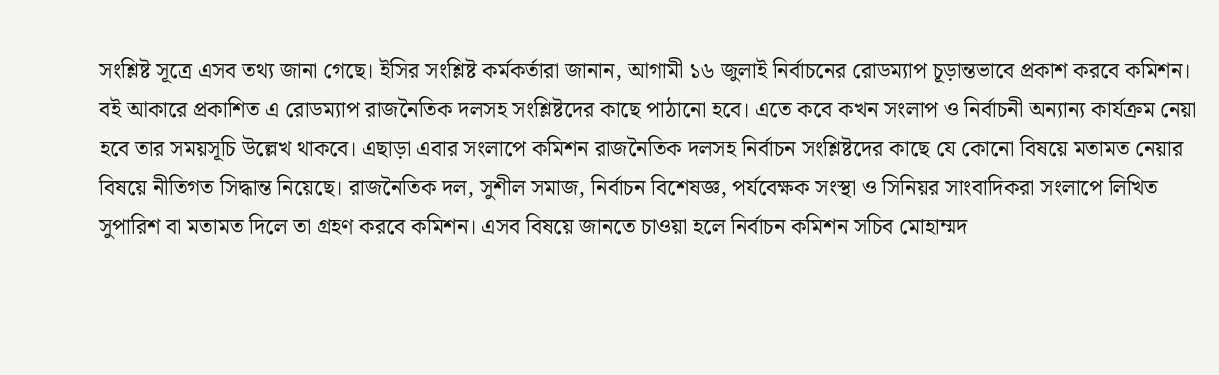সংশ্লিষ্ট সূত্রে এসব তথ্য জানা গেছে। ইসির সংশ্লিষ্ট কর্মকর্তারা জানান, আগামী ১৬ জুলাই নির্বাচনের রোডম্যাপ চূড়ান্তভাবে প্রকাশ করবে কমিশন। বই আকারে প্রকাশিত এ রোডম্যাপ রাজনৈতিক দলসহ সংশ্লিষ্টদের কাছে পাঠানো হবে। এতে কবে কখন সংলাপ ও নির্বাচনী অন্যান্য কার্যক্রম নেয়া হবে তার সময়সূচি উল্লেখ থাকবে। এছাড়া এবার সংলাপে কমিশন রাজনৈতিক দলসহ নির্বাচন সংশ্লিষ্টদের কাছে যে কোনো বিষয়ে মতামত নেয়ার বিষয়ে নীতিগত সিদ্ধান্ত নিয়েছে। রাজনৈতিক দল, সুশীল সমাজ, নির্বাচন বিশেষজ্ঞ, পর্যবেক্ষক সংস্থা ও সিনিয়র সাংবাদিকরা সংলাপে লিখিত সুপারিশ বা মতামত দিলে তা গ্রহণ করবে কমিশন। এসব বিষয়ে জানতে চাওয়া হলে নির্বাচন কমিশন সচিব মোহাম্মদ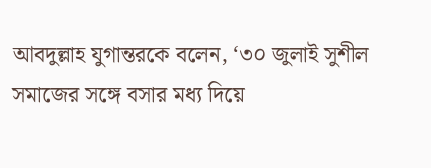আবদুল্লাহ যুগান্তরকে বলেন, ‘৩০ জুলাই সুশীল সমাজের সঙ্গে বসার মধ্য দিয়ে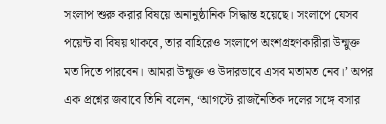সংলাপ শুরু করার বিষয়ে অনানুষ্ঠানিক সিদ্ধান্ত হয়েছে। সংলাপে যেসব পয়েন্ট বা বিষয় থাকবে, তার বাহিরেও সংলাপে অংশগ্রহণকারীরা উন্মুক্ত মত দিতে পারবেন। আমরা উন্মুক্ত ও উদারভাবে এসব মতামত নেব।’ অপর এক প্রশ্নের জবাবে তিনি বলেন, ‘আগস্টে রাজনৈতিক দলের সঙ্গে বসার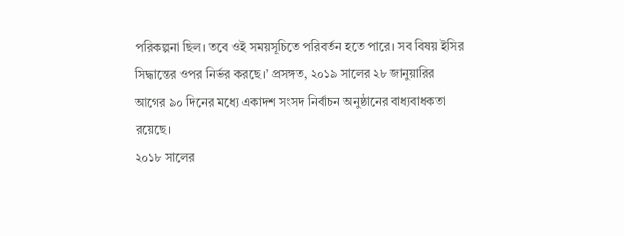পরিকল্পনা ছিল। তবে ওই সময়সূচিতে পরিবর্তন হতে পারে। সব বিষয় ইসির সিদ্ধান্তের ওপর নির্ভর করছে।’ প্রসঙ্গত, ২০১৯ সালের ২৮ জানুয়ারির আগের ৯০ দিনের মধ্যে একাদশ সংসদ নির্বাচন অনুষ্ঠানের বাধ্যবাধকতা রয়েছে।
২০১৮ সালের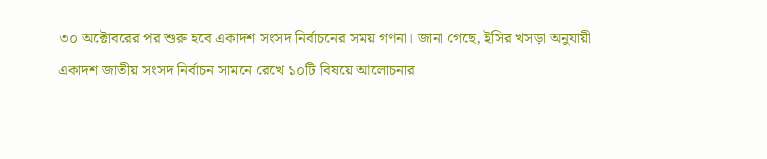৩০ অক্টোবরের পর শুরু হবে একাদশ সংসদ নির্বাচনের সময় গণনা। জানা গেছে, ইসির খসড়া অনুযায়ী একাদশ জাতীয় সংসদ নির্বাচন সামনে রেখে ১০টি বিষয়ে আলোচনার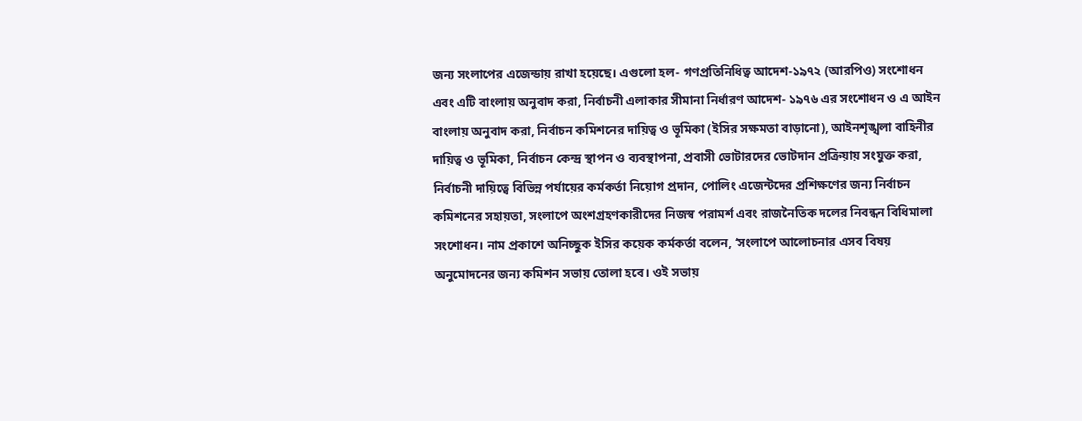জন্য সংলাপের এজেন্ডায় রাখা হয়েছে। এগুলো হল- গণপ্রতিনিধিত্ব আদেশ-১৯৭২ (আরপিও) সংশোধন এবং এটি বাংলায় অনুবাদ করা, নির্বাচনী এলাকার সীমানা নির্ধারণ আদেশ- ১৯৭৬ এর সংশোধন ও এ আইন বাংলায় অনুবাদ করা, নির্বাচন কমিশনের দায়িত্ব ও ভূমিকা (ইসির সক্ষমতা বাড়ানো), আইনশৃঙ্খলা বাহিনীর দায়িত্ব ও ভূমিকা, নির্বাচন কেন্দ্র স্থাপন ও ব্যবস্থাপনা, প্রবাসী ভোটারদের ভোটদান প্রক্রিয়ায় সংযুক্ত করা, নির্বাচনী দায়িত্বে বিভিন্ন পর্যায়ের কর্মকর্তা নিয়োগ প্রদান, পোলিং এজেন্টদের প্রশিক্ষণের জন্য নির্বাচন কমিশনের সহায়তা, সংলাপে অংশগ্রহণকারীদের নিজস্ব পরামর্শ এবং রাজনৈতিক দলের নিবন্ধন বিধিমালা সংশোধন। নাম প্রকাশে অনিচ্ছুক ইসির কয়েক কর্মকর্তা বলেন, ‘সংলাপে আলোচনার এসব বিষয় অনুমোদনের জন্য কমিশন সভায় তোলা হবে। ওই সভায়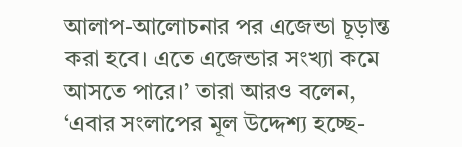আলাপ-আলোচনার পর এজেন্ডা চূড়ান্ত করা হবে। এতে এজেন্ডার সংখ্যা কমে আসতে পারে।’ তারা আরও বলেন, ‘এবার সংলাপের মূল উদ্দেশ্য হচ্ছে-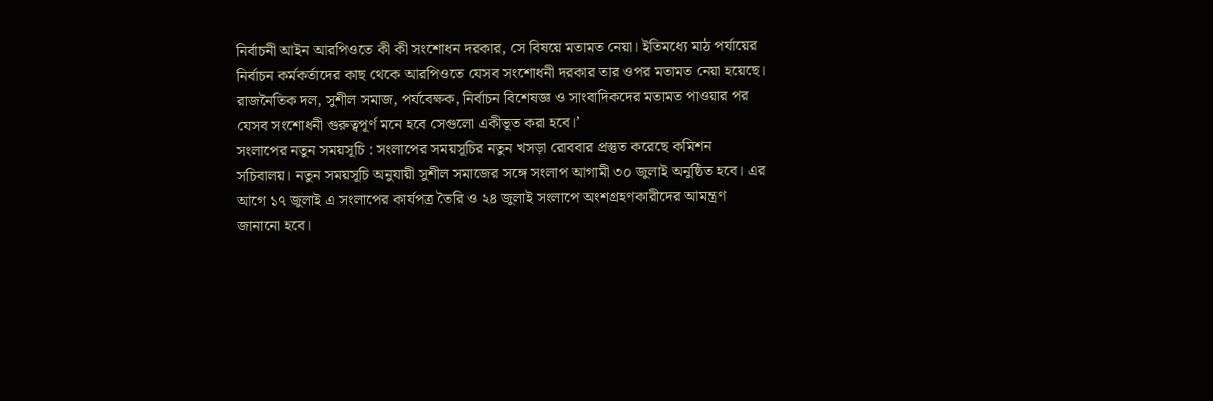নির্বাচনী আইন আরপিওতে কী কী সংশোধন দরকার, সে বিষয়ে মতামত নেয়া। ইতিমধ্যে মাঠ পর্যায়ের নির্বাচন কর্মকর্তাদের কাছ থেকে আরপিওতে যেসব সংশোধনী দরকার তার ওপর মতামত নেয়া হয়েছে। রাজনৈতিক দল, সুশীল সমাজ, পর্যবেক্ষক, নির্বাচন বিশেষজ্ঞ ও সাংবাদিকদের মতামত পাওয়ার পর যেসব সংশোধনী গুরুত্বপূর্ণ মনে হবে সেগুলো একীভূত করা হবে।’
সংলাপের নতুন সময়সূচি : সংলাপের সময়সূচির নতুন খসড়া রোববার প্রস্তুত করেছে কমিশন সচিবালয়। নতুন সময়সূচি অনুযায়ী সুশীল সমাজের সঙ্গে সংলাপ আগামী ৩০ জুলাই অনুষ্ঠিত হবে। এর আগে ১৭ জুলাই এ সংলাপের কার্যপত্র তৈরি ও ২৪ জুলাই সংলাপে অংশগ্রহণকারীদের আমন্ত্রণ জানানো হবে।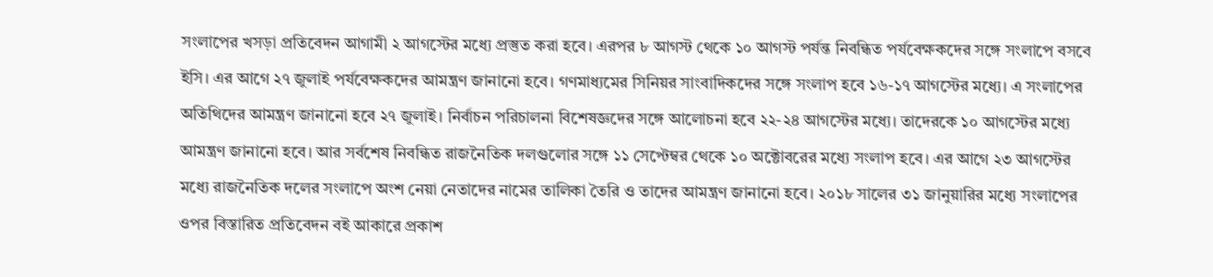সংলাপের খসড়া প্রতিবেদন আগামী ২ আগস্টের মধ্যে প্রস্তুত করা হবে। এরপর ৮ আগস্ট থেকে ১০ আগস্ট পর্যন্ত নিবন্ধিত পর্যবেক্ষকদের সঙ্গে সংলাপে বসবে ইসি। এর আগে ২৭ জুলাই পর্যবেক্ষকদের আমন্ত্রণ জানানো হবে। গণমাধ্যমের সিনিয়র সাংবাদিকদের সঙ্গে সংলাপ হবে ১৬-১৭ আগস্টের মধ্যে। এ সংলাপের অতিথিদের আমন্ত্রণ জানানো হবে ২৭ জুলাই। নির্বাচন পরিচালনা বিশেষজ্ঞদের সঙ্গে আলোচনা হবে ২২-২৪ আগস্টের মধ্যে। তাদেরকে ১০ আগস্টের মধ্যে আমন্ত্রণ জানানো হবে। আর সর্বশেষ নিবন্ধিত রাজনৈতিক দলগুলোর সঙ্গে ১১ সেপ্টেম্বর থেকে ১০ অক্টোবরের মধ্যে সংলাপ হবে। এর আগে ২৩ আগস্টের মধ্যে রাজনৈতিক দলের সংলাপে অংশ নেয়া নেতাদের নামের তালিকা তৈরি ও তাদের আমন্ত্রণ জানানো হবে। ২০১৮ সালের ৩১ জানুয়ারির মধ্যে সংলাপের ওপর বিস্তারিত প্রতিবেদন বই আকারে প্রকাশ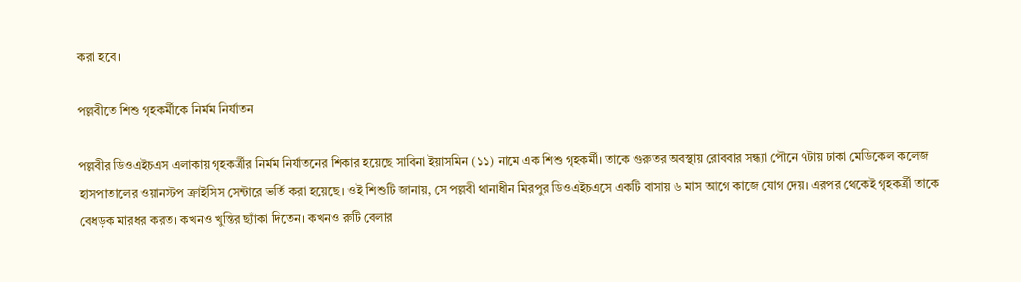করা হবে।

পল্লবীতে শিশু গৃহকর্মীকে নির্মম নির্যাতন

পল্লবীর ডিওএইচএস এলাকায় গৃহকর্ত্রীর নির্মম নির্যাতনের শিকার হয়েছে সাবিনা ইয়াসমিন (১১) নামে এক শিশু গৃহকর্মী। তাকে গুরুতর অবস্থায় রোববার সন্ধ্যা পৌনে ৭টায় ঢাকা মেডিকেল কলেজ হাসপাতালের ওয়ানস্টপ ক্রাইসিস সেন্টারে ভর্তি করা হয়েছে। ওই শিশুটি জানায়, সে পল্লবী থানাধীন মিরপুর ডিওএইচএসে একটি বাসায় ৬ মাস আগে কাজে যোগ দেয়। এরপর থেকেই গৃহকর্ত্রী তাকে বেধড়ক মারধর করত। কখনও খুন্তির ছ্যাঁকা দিতেন। কখনও রুটি বেলার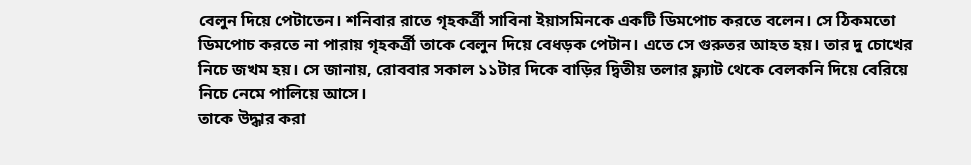বেলুন দিয়ে পেটাতেন। শনিবার রাতে গৃহকর্ত্রী সাবিনা ইয়াসমিনকে একটি ডিমপোচ করতে বলেন। সে ঠিকমতো ডিমপোচ করতে না পারায় গৃহকর্ত্রী তাকে বেলুন দিয়ে বেধড়ক পেটান। এতে সে গুরুতর আহত হয়। তার দু চোখের নিচে জখম হয়। সে জানায়, রোববার সকাল ১১টার দিকে বাড়ির দ্বিতীয় তলার ফ্ল্যাট থেকে বেলকনি দিয়ে বেরিয়ে নিচে নেমে পালিয়ে আসে।
তাকে উদ্ধার করা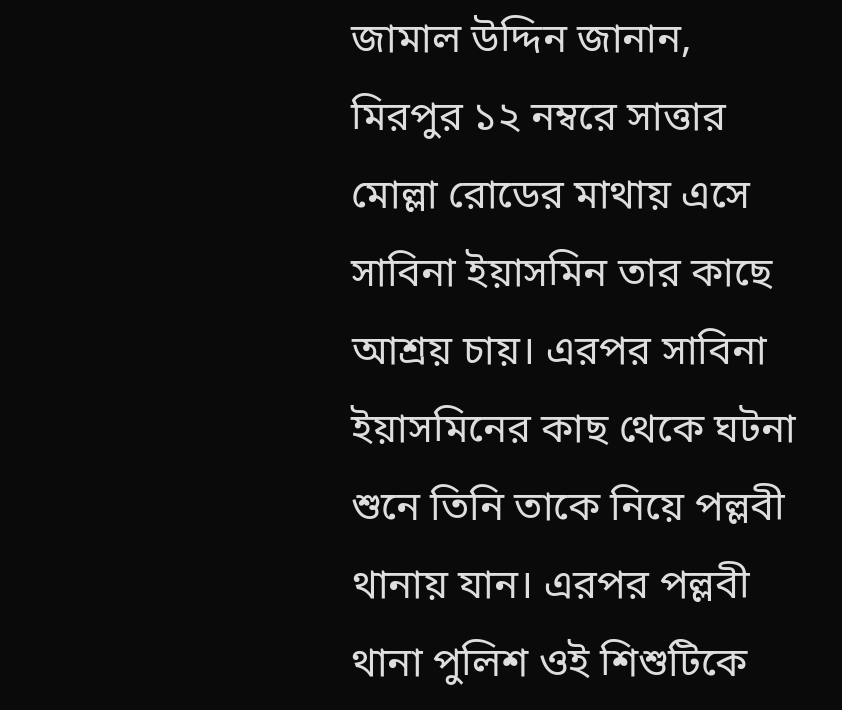জামাল উদ্দিন জানান, মিরপুর ১২ নম্বরে সাত্তার মোল্লা রোডের মাথায় এসে সাবিনা ইয়াসমিন তার কাছে আশ্রয় চায়। এরপর সাবিনা ইয়াসমিনের কাছ থেকে ঘটনা শুনে তিনি তাকে নিয়ে পল্লবী থানায় যান। এরপর পল্লবী থানা পুলিশ ওই শিশুটিকে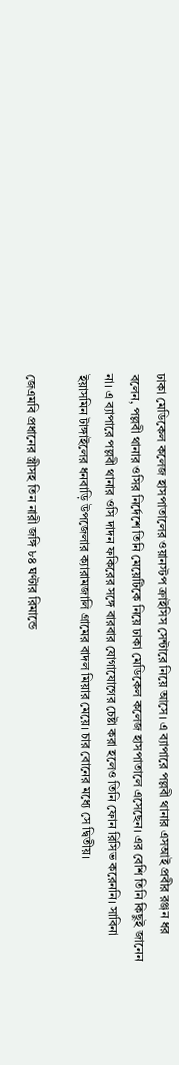ঢাকা মেডিকেল কলেজ হাসপাতালের ওয়ানস্টপ ক্রাইসিস সেন্টারে নিয়ে আসে। এ ব্যাপারে পল্লবী থানার এসআই প্রবীর রঞ্জন ধর বলেন, পল্লবী থানার ওসির নির্দেশে তিনি মেয়েটিকে নিয়ে ঢাকা মেডিকেল কলেজ হাসপাতালে এসেছেন। এর বেশি তিনি কিছুই জানেন না। এ ব্যাপারে পল্লবী থানার ওসি দাদন ফকিরের সঙ্গে বারবার যোগাযোগের চেষ্টা করা হলেও তিনি ফোন রিসিভ করেননি। সাবিনা ইয়াসমিন টাঙ্গাইলের ধনবাড়ি উপজেলার ক্যারামজালি গ্রামের বাদল মিয়ার মেয়ে। চার বোনের মধ্যে সে দ্বিতীয়।

জেএমবি প্রধানের স্ত্রীসহ তিন নারী জঙ্গি ৮৪ ঘণ্টার রিমান্ডে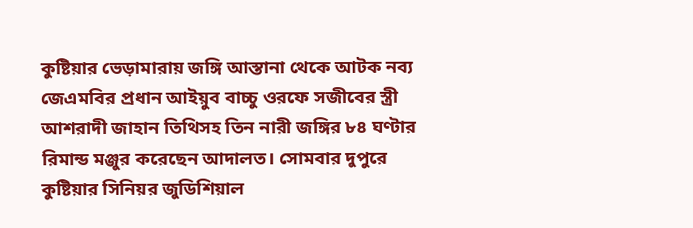কুষ্টিয়ার ভেড়ামারায় জঙ্গি আস্তানা থেকে আটক নব্য জেএমবির প্রধান আইয়ুব বাচ্চু ওরফে সজীবের স্ত্রী আশরাদী জাহান তিথিসহ তিন নারী জঙ্গির ৮৪ ঘণ্টার রিমান্ড মঞ্জুর করেছেন আদালত। সোমবার দুপুরে কুষ্টিয়ার সিনিয়র জুডিশিয়াল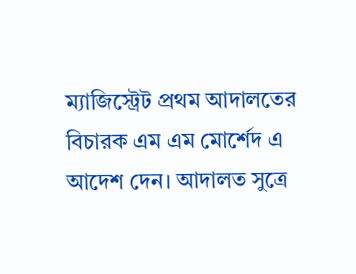ম্যাজিস্ট্রেট প্রথম আদালতের বিচারক এম এম মোর্শেদ এ আদেশ দেন। আদালত সুত্রে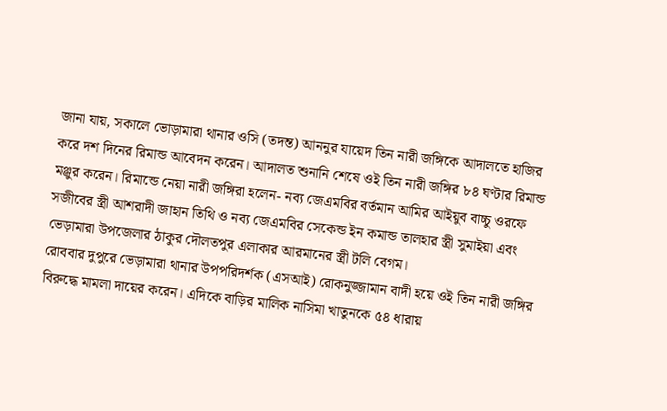জানা যায়, সকালে ভোড়ামারা থানার ওসি (তদন্ত) আননুর যায়েদ তিন নারী জঙ্গিকে আদালতে হাজির করে দশ দিনের রিমান্ড আবেদন করেন। আদালত শুনানি শেষে ওই তিন নারী জঙ্গির ৮৪ ঘণ্টার রিমান্ড মঞ্জুর করেন। রিমান্ডে নেয়া নারী জঙ্গিরা হলেন- নব্য জেএমবির বর্তমান আমির আইয়ুব বাচ্চু ওরফে সজীবের স্ত্রী আশরাদী জাহান তিথি ও নব্য জেএমবির সেকেন্ড ইন কমান্ড তালহার স্ত্রী সুমাইয়া এবং ভেড়ামারা উপজেলার ঠাকুর দৌলতপুর এলাকার আরমানের স্ত্রী টলি বেগম।
রোববার দুপুরে ভেড়ামারা থানার উপপরিদর্শক (এসআই) রোকনুজ্জামান বাদী হয়ে ওই তিন নারী জঙ্গির বিরুদ্ধে মামলা দায়ের করেন। এদিকে বাড়ির মালিক নাসিমা খাতুনকে ৫৪ ধারায়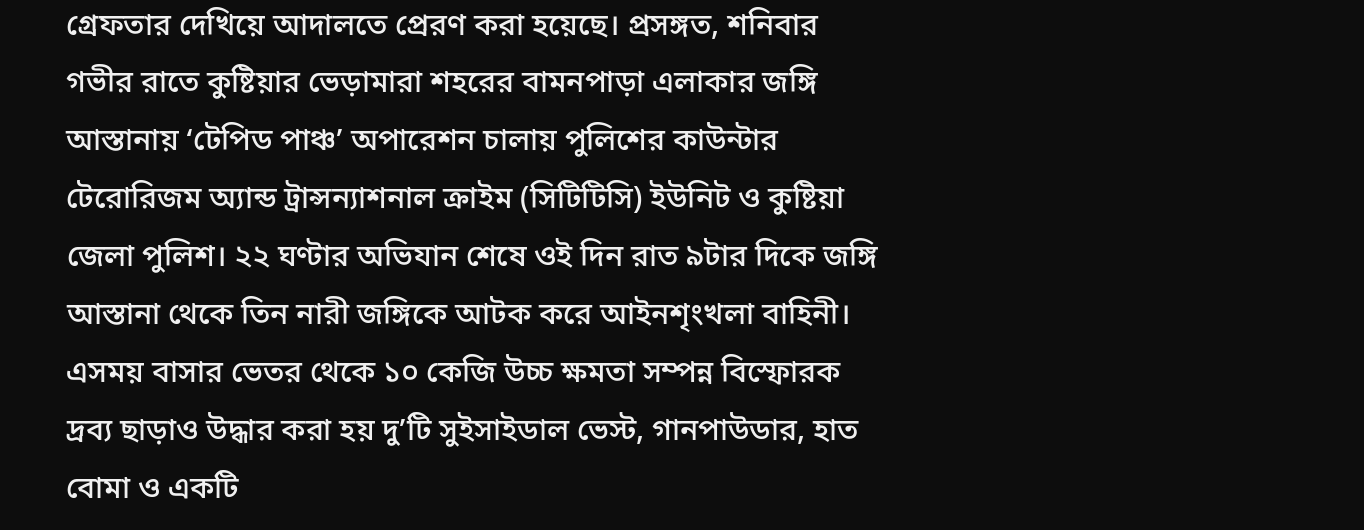গ্রেফতার দেখিয়ে আদালতে প্রেরণ করা হয়েছে। প্রসঙ্গত, শনিবার গভীর রাতে কুষ্টিয়ার ভেড়ামারা শহরের বামনপাড়া এলাকার জঙ্গি আস্তানায় ‘টেপিড পাঞ্চ’ অপারেশন চালায় পুলিশের কাউন্টার টেরোরিজম অ্যান্ড ট্রান্সন্যাশনাল ক্রাইম (সিটিটিসি) ইউনিট ও কুষ্টিয়া জেলা পুলিশ। ২২ ঘণ্টার অভিযান শেষে ওই দিন রাত ৯টার দিকে জঙ্গি আস্তানা থেকে তিন নারী জঙ্গিকে আটক করে আইনশৃংখলা বাহিনী। এসময় বাসার ভেতর থেকে ১০ কেজি উচ্চ ক্ষমতা সম্পন্ন বিস্ফোরক দ্রব্য ছাড়াও উদ্ধার করা হয় দু’টি সুইসাইডাল ভেস্ট, গানপাউডার, হাত বোমা ও একটি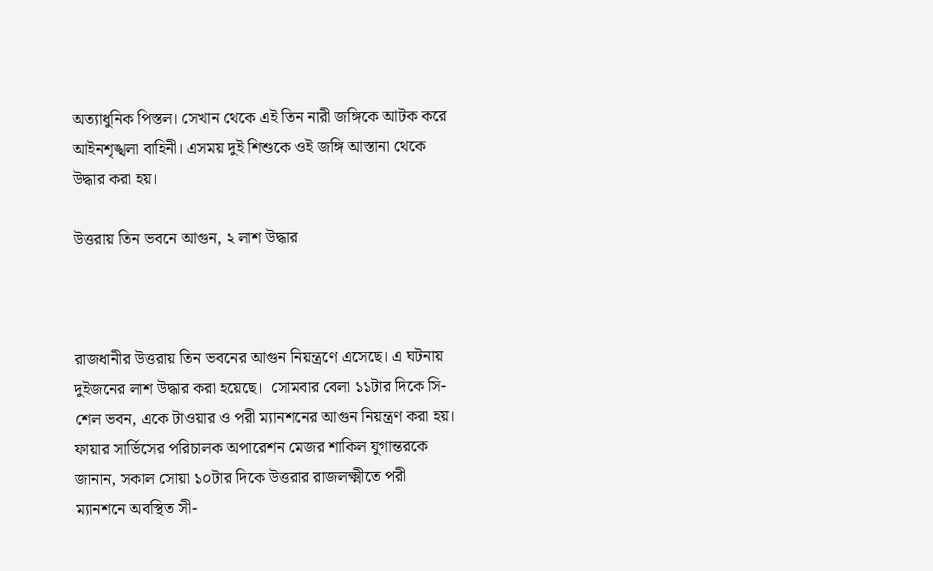অত্যাধুনিক পিস্তল। সেখান থেকে এই তিন নারী জঙ্গিকে আটক করে আইনশৃঙ্খলা বাহিনী। এসময় দুই শিশুকে ওই জঙ্গি আস্তানা থেকে উদ্ধার করা হয়।

উত্তরায় তিন ভবনে আগুন, ২ লাশ উদ্ধার



রাজধানীর উত্তরায় তিন ভবনের আগুন নিয়ন্ত্রণে এসেছে। এ ঘটনায় দুইজনের লাশ উদ্ধার করা হয়েছে।  সোমবার বেলা ১১টার দিকে সি-শেল ভবন, একে টাওয়ার ও পরী ম্যানশনের আগুন নিয়ন্ত্রণ করা হয়। ফায়ার সার্ভিসের পরিচালক অপারেশন মেজর শাকিল যুগান্তরকে জানান, সকাল সোয়া ১০টার দিকে উত্তরার রাজলক্ষ্মীতে পরী ম্যানশনে অবস্থিত সী-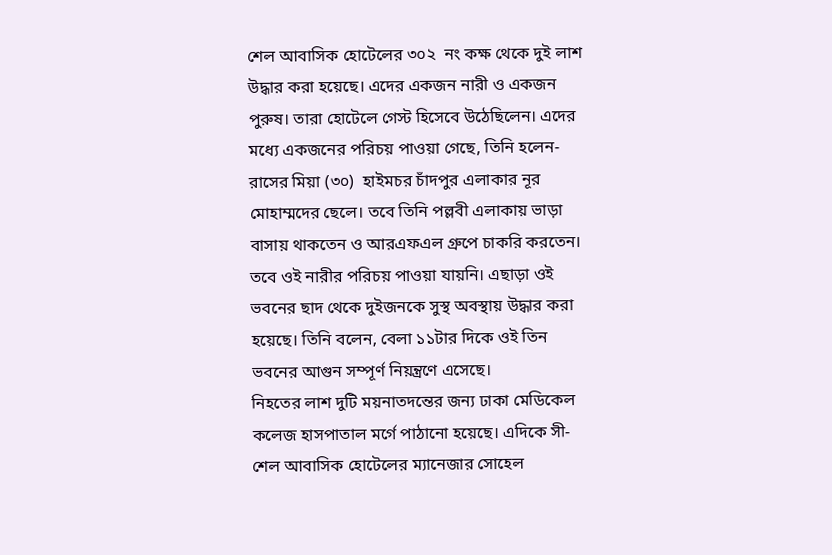শেল আবাসিক হোটেলের ৩০২  নং কক্ষ থেকে দুই লাশ উদ্ধার করা হয়েছে। এদের একজন নারী ও একজন পুরুষ। তারা হোটেলে গেস্ট হিসেবে উঠেছিলেন। এদের মধ্যে একজনের পরিচয় পাওয়া গেছে, তিনি হলেন- রাসের মিয়া (৩০)  হাইমচর চাঁদপুর এলাকার নূর মোহাম্মদের ছেলে। তবে তিনি পল্লবী এলাকায় ভাড়া বাসায় থাকতেন ও আরএফএল গ্রুপে চাকরি করতেন। তবে ওই নারীর পরিচয় পাওয়া যায়নি। এছাড়া ওই ভবনের ছাদ থেকে দুইজনকে সুস্থ অবস্থায় উদ্ধার করা হয়েছে। তিনি বলেন, বেলা ১১টার দিকে ওই তিন ভবনের আগুন সম্পূর্ণ নিয়ন্ত্রণে এসেছে।
নিহতের লাশ দুটি ময়নাতদন্তের জন্য ঢাকা মেডিকেল কলেজ হাসপাতাল মর্গে পাঠানো হয়েছে। এদিকে সী-শেল আবাসিক হোটেলের ম্যানেজার সোহেল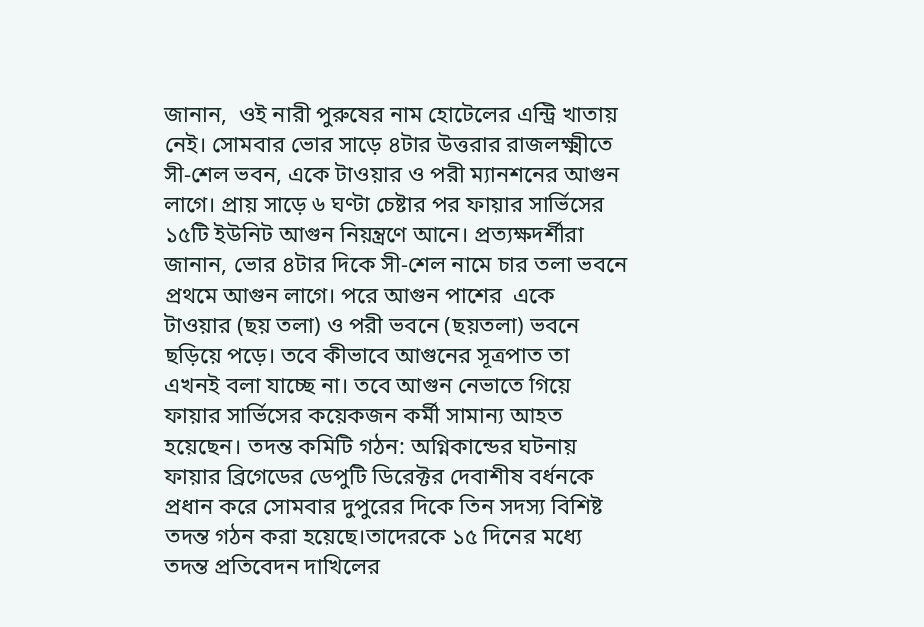জানান,  ওই নারী পুরুষের নাম হোটেলের এন্ট্রি খাতায় নেই। সোমবার ভোর সাড়ে ৪টার উত্তরার রাজলক্ষ্মীতে সী-শেল ভবন, একে টাওয়ার ও পরী ম্যানশনের আগুন লাগে। প্রায় সাড়ে ৬ ঘণ্টা চেষ্টার পর ফায়ার সার্ভিসের ১৫টি ইউনিট আগুন নিয়ন্ত্রণে আনে। প্রত্যক্ষদর্শীরা জানান, ভোর ৪টার দিকে সী-শেল নামে চার তলা ভবনে প্রথমে আগুন লাগে। পরে আগুন পাশের  একে  টাওয়ার (ছয় তলা) ও পরী ভবনে (ছয়তলা) ভবনে ছড়িয়ে পড়ে। তবে কীভাবে আগুনের সূত্রপাত তা এখনই বলা যাচ্ছে না। তবে আগুন নেভাতে গিয়ে ফায়ার সার্ভিসের কয়েকজন কর্মী সামান্য আহত হয়েছেন। তদন্ত কমিটি গঠন: অগ্নিকান্ডের ঘটনায় ফায়ার ব্রিগেডের ডেপুটি ডিরেক্টর দেবাশীষ বর্ধনকে প্রধান করে সোমবার দুপুরের দিকে তিন সদস্য বিশিষ্ট তদন্ত গঠন করা হয়েছে।তাদেরকে ১৫ দিনের মধ্যে তদন্ত প্রতিবেদন দাখিলের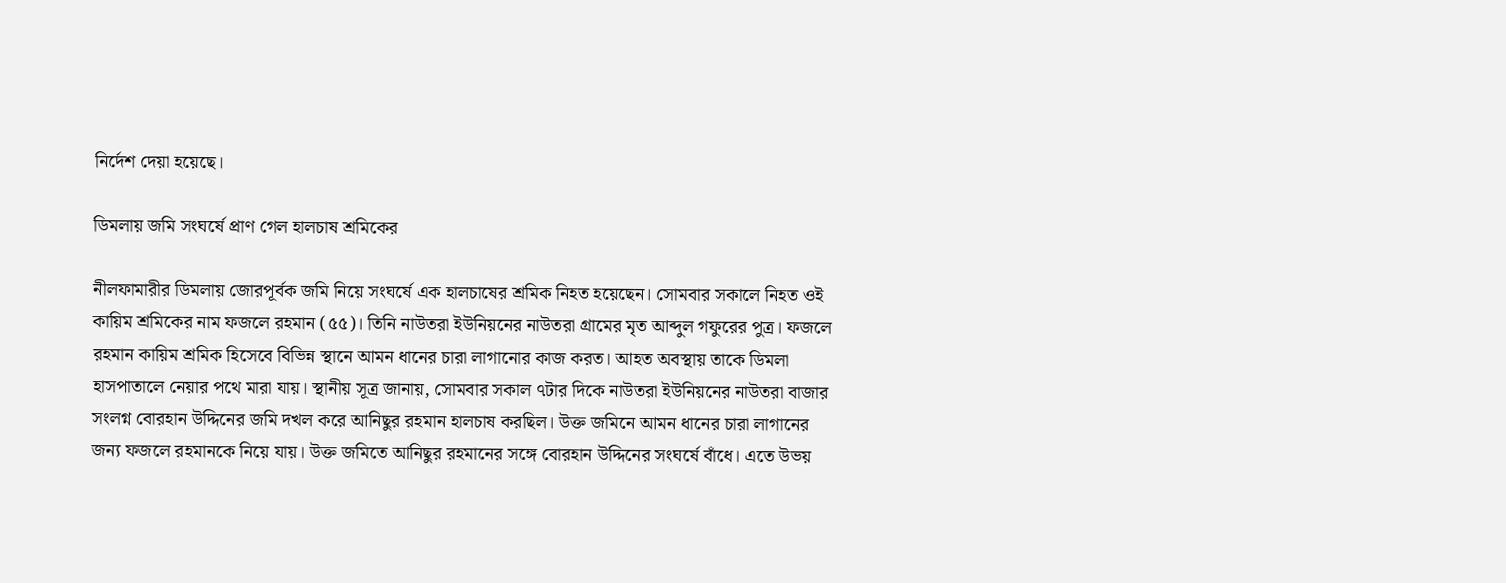নির্দেশ দেয়া হয়েছে।

ডিমলায় জমি সংঘর্ষে প্রাণ গেল হালচাষ শ্রমিকের

নীলফামারীর ডিমলায় জোরপূর্বক জমি নিয়ে সংঘর্ষে এক হালচাষের শ্রমিক নিহত হয়েছেন। সোমবার সকালে নিহত ওই কায়িম শ্রমিকের নাম ফজলে রহমান (৫৫)। তিনি নাউতরা ইউনিয়নের নাউতরা গ্রামের মৃত আব্দুল গফুরের পুত্র। ফজলে রহমান কায়িম শ্রমিক হিসেবে বিভিন্ন স্থানে আমন ধানের চারা লাগানোর কাজ করত। আহত অবস্থায় তাকে ডিমলা হাসপাতালে নেয়ার পথে মারা যায়। স্থানীয় সূত্র জানায়, সোমবার সকাল ৭টার দিকে নাউতরা ইউনিয়নের নাউতরা বাজার সংলগ্ন বোরহান উদ্দিনের জমি দখল করে আনিছুর রহমান হালচাষ করছিল। উক্ত জমিনে আমন ধানের চারা লাগানের জন্য ফজলে রহমানকে নিয়ে যায়। উক্ত জমিতে আনিছুর রহমানের সঙ্গে বোরহান উদ্দিনের সংঘর্ষে বাঁধে। এতে উভয়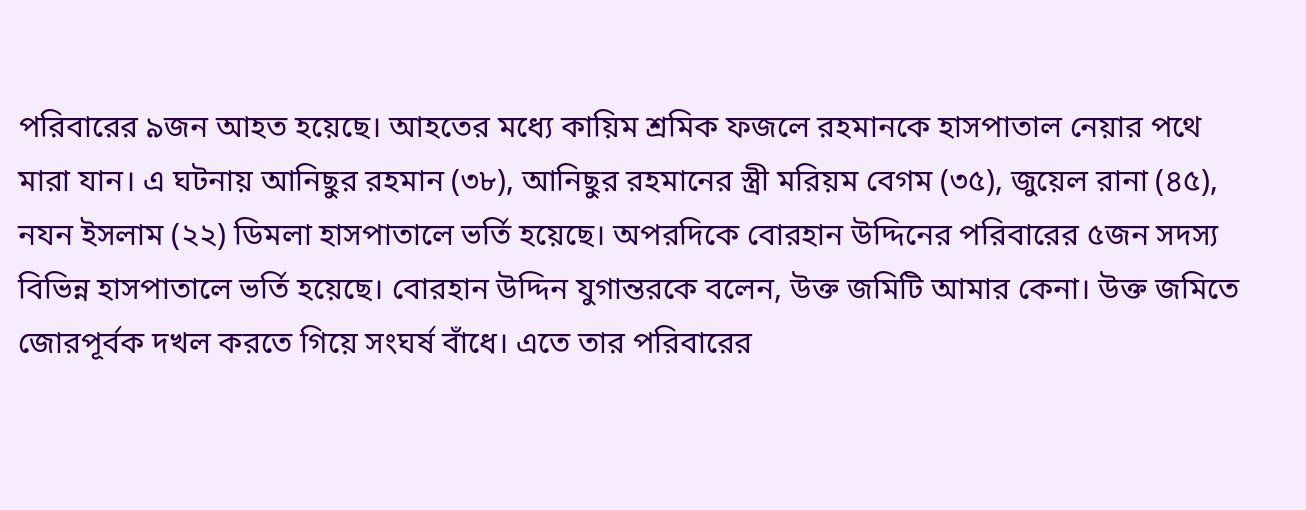পরিবারের ৯জন আহত হয়েছে। আহতের মধ্যে কায়িম শ্রমিক ফজলে রহমানকে হাসপাতাল নেয়ার পথে মারা যান। এ ঘটনায় আনিছুর রহমান (৩৮), আনিছুর রহমানের স্ত্রী মরিয়ম বেগম (৩৫), জুয়েল রানা (৪৫), নযন ইসলাম (২২) ডিমলা হাসপাতালে ভর্তি হয়েছে। অপরদিকে বোরহান উদ্দিনের পরিবারের ৫জন সদস্য বিভিন্ন হাসপাতালে ভর্তি হয়েছে। বোরহান উদ্দিন যুগান্তরকে বলেন, উক্ত জমিটি আমার কেনা। উক্ত জমিতে জোরপূর্বক দখল করতে গিয়ে সংঘর্ষ বাঁধে। এতে তার পরিবারের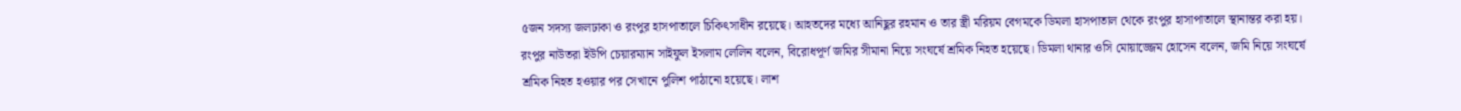৫জন সদস্য জলঢাকা ও রংপুর হাসপাতালে চিকিৎসাধীন রয়েছে। আহতদের মধ্যে আনিছুর রহমান ও তার স্ত্রী মরিয়ম বেগমকে ডিমলা হাসপাতাল থেকে রংপুর হাসাপাতালে স্থানান্তর করা হয়। রংপুর নাউতরা ইউপি চেয়ারম্যান সাইফুল ইসলাম লেলিন বলেন, বিরোধপূর্ণ জমির সীমানা নিয়ে সংঘর্ষে শ্রমিক নিহত হয়েছে। ডিমলা থানার ওসি মোয়াজ্জেম হোসেন বলেন, জমি নিয়ে সংঘর্ষে শ্রমিক নিহত হওয়ার পর সেখানে পুলিশ পাঠানো হয়েছে। লাশ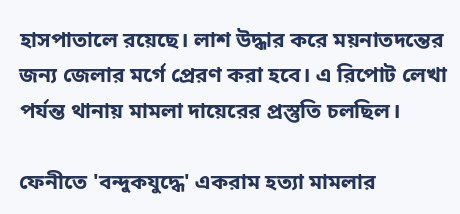হাসপাতালে রয়েছে। লাশ উদ্ধার করে ময়নাতদন্তের জন্য জেলার মর্গে প্রেরণ করা হবে। এ রিপোট লেখা পর্যন্ত থানায় মামলা দায়েরের প্রস্তুতি চলছিল।

ফেনীতে 'বন্দুকযুদ্ধে' একরাম হত্যা মামলার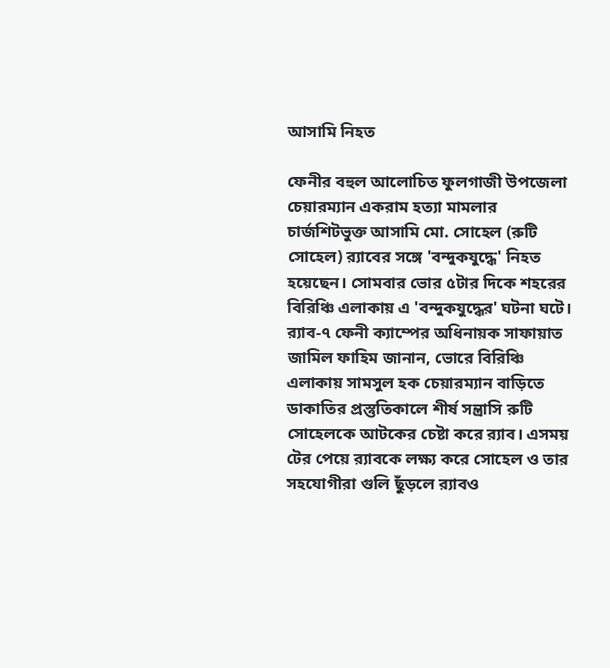আসামি নিহত

ফেনীর বহুল আলোচিত ফুলগাজী উপজেলা চেয়ারম্যান একরাম হত্যা মামলার চার্জশিটভুক্ত আসামি মো. সোহেল (রুটি সোহেল) র‌্যাবের সঙ্গে 'বন্দুকযুদ্ধে' নিহত হয়েছেন। সোমবার ভোর ৫টার দিকে শহরের বিরিঞ্চি এলাকায় এ 'বন্দুকযুদ্ধের' ঘটনা ঘটে। র‌্যাব-৭ ফেনী ক্যাম্পের অধিনায়ক সাফায়াত জামিল ফাহিম জানান, ভোরে বিরিঞ্চি এলাকায় সামসুল হক চেয়ারম্যান বাড়িতে ডাকাতির প্রস্তুতিকালে শীর্ষ সন্ত্রাসি রুটি সোহেলকে আটকের চেষ্টা করে র‌্যাব। এসময় টের পেয়ে র‌্যাবকে লক্ষ্য করে সোহেল ও তার সহযোগীরা গুলি ছুঁড়লে র‌্যাবও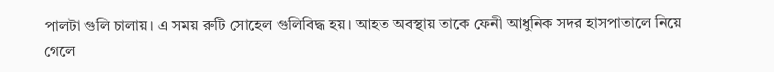পালটা গুলি চালায়। এ সময় রুটি সোহেল গুলিবিদ্ধ হয়। আহত অবস্থায় তাকে ফেনী আধুনিক সদর হাসপাতালে নিয়ে গেলে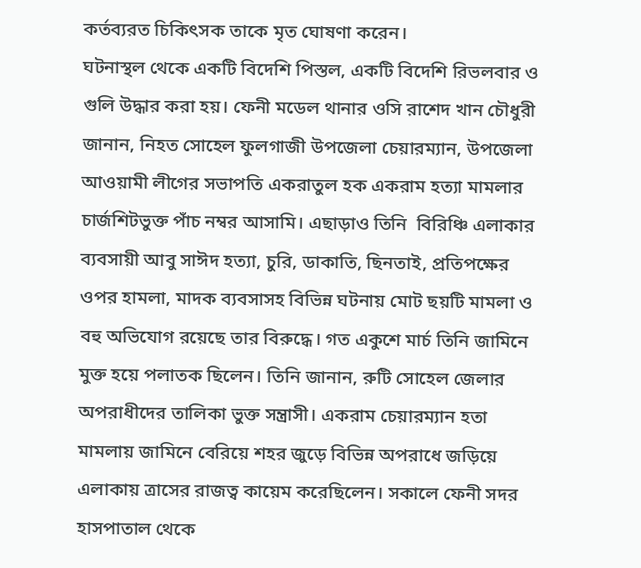কর্তব্যরত চিকিৎসক তাকে মৃত ঘোষণা করেন।
ঘটনাস্থল থেকে একটি বিদেশি পিস্তল, একটি বিদেশি রিভলবার ও গুলি উদ্ধার করা হয়। ফেনী মডেল থানার ওসি রাশেদ খান চৌধুরী জানান, নিহত সোহেল ফুলগাজী উপজেলা চেয়ারম্যান, উপজেলা আওয়ামী লীগের সভাপতি একরাতুল হক একরাম হত্যা মামলার চার্জশিটভুক্ত পাঁচ নম্বর আসামি। এছাড়াও তিনি  বিরিঞ্চি এলাকার ব্যবসায়ী আবু সাঈদ হত্যা, চুরি, ডাকাতি, ছিনতাই, প্রতিপক্ষের ওপর হামলা, মাদক ব্যবসাসহ বিভিন্ন ঘটনায় মোট ছয়টি মামলা ও বহু অভিযোগ রয়েছে তার বিরুদ্ধে। গত একুশে মার্চ তিনি জামিনে মুক্ত হয়ে পলাতক ছিলেন। তিনি জানান, রুটি সোহেল জেলার অপরাধীদের তালিকা ভুক্ত সন্ত্রাসী। একরাম চেয়ারম্যান হতা মামলায় জামিনে বেরিয়ে শহর জুড়ে বিভিন্ন অপরাধে জড়িয়ে এলাকায় ত্রাসের রাজত্ব কায়েম করেছিলেন। সকালে ফেনী সদর হাসপাতাল থেকে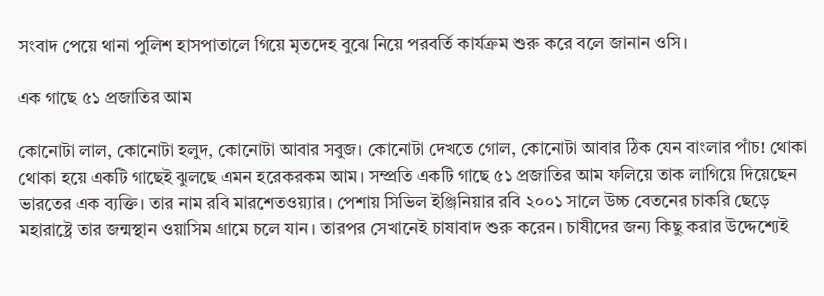সংবাদ পেয়ে থানা পুলিশ হাসপাতালে গিয়ে মৃতদেহ বুঝে নিয়ে পরবর্তি কার্যক্রম শুরু করে বলে জানান ওসি।

এক গাছে ৫১ প্রজাতির আম

কোনোটা লাল, কোনোটা হলুদ, কোনোটা আবার সবুজ। কোনোটা দেখতে গোল, কোনোটা আবার ঠিক যেন বাংলার পাঁচ! থোকা থোকা হয়ে একটি গাছেই ঝুলছে এমন হরেকরকম আম। সম্প্রতি একটি গাছে ৫১ প্রজাতির আম ফলিয়ে তাক লাগিয়ে দিয়েছেন ভারতের এক ব্যক্তি। তার নাম রবি মারশেতওয়্যার। পেশায় সিভিল ইঞ্জিনিয়ার রবি ২০০১ সালে উচ্চ বেতনের চাকরি ছেড়ে মহারাষ্ট্রে তার জন্মস্থান ওয়াসিম গ্রামে চলে যান। তারপর সেখানেই চাষাবাদ শুরু করেন। চাষীদের জন্য কিছু করার উদ্দেশ্যেই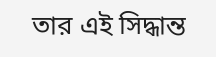তার এই সিদ্ধান্ত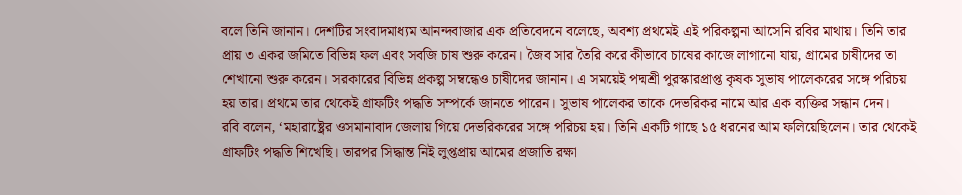বলে তিনি জানান। দেশটির সংবাদমাধ্যম আনন্দবাজার এক প্রতিবেদনে বলেছে, অবশ্য প্রথমেই এই পরিকল্পনা আসেনি রবির মাথায়। তিনি তার প্রায় ৩ একর জমিতে বিভিন্ন ফল এবং সবজি চাষ শুরু করেন। জৈব সার তৈরি করে কীভাবে চাষের কাজে লাগানো যায়, গ্রামের চাষীদের তা শেখানো শুরু করেন। সরকারের বিভিন্ন প্রকল্প সম্বন্ধেও চাষীদের জানান। এ সময়েই পদ্মশ্রী পুরস্কারপ্রাপ্ত কৃষক সুভাষ পালেকরের সঙ্গে পরিচয় হয় তার। প্রথমে তার থেকেই গ্রাফটিং পদ্ধতি সম্পর্কে জানতে পারেন। সুভাষ পালেকর তাকে দেভরিকর নামে আর এক ব্যক্তির সন্ধান দেন।
রবি বলেন, ‘মহারাষ্ট্রের ওসমানাবাদ জেলায় গিয়ে দেভরিকরের সঙ্গে পরিচয় হয়। তিনি একটি গাছে ১৫ ধরনের আম ফলিয়েছিলেন। তার থেকেই গ্রাফটিং পদ্ধতি শিখেছি। তারপর সিদ্ধান্ত নিই লুপ্তপ্রায় আমের প্রজাতি রক্ষা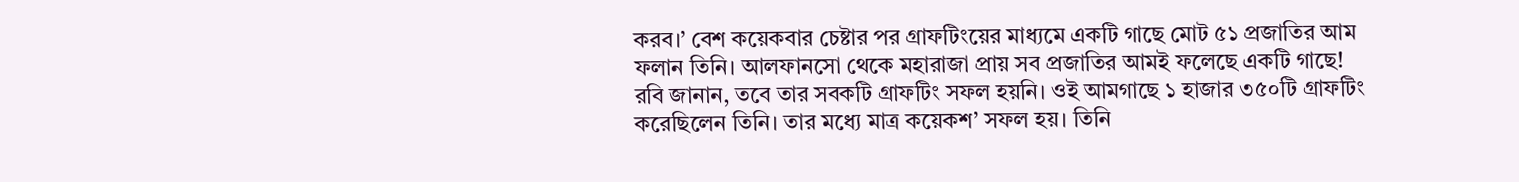করব।’ বেশ কয়েকবার চেষ্টার পর গ্রাফটিংয়ের মাধ্যমে একটি গাছে মোট ৫১ প্রজাতির আম ফলান তিনি। আলফানসো থেকে মহারাজা প্রায় সব প্রজাতির আমই ফলেছে একটি গাছে! রবি জানান, তবে তার সবকটি গ্রাফটিং সফল হয়নি। ওই আমগাছে ১ হাজার ৩৫০টি গ্রাফটিং করেছিলেন তিনি। তার মধ্যে মাত্র কয়েকশ’ সফল হয়। তিনি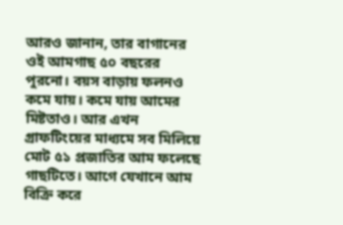আরও জানান, তার বাগানের ওই আমগাছ ৫০ বছরের পুরনো। বয়স বাড়ায় ফলনও কমে যায়। কমে যায় আমের মিষ্টতাও। আর এখন গ্রাফটিংয়ের মাধ্যমে সব মিলিয়ে মোট ৫১ প্রজাতির আম ফলেছে গাছটিতে। আগে যেখানে আম বিক্রি করে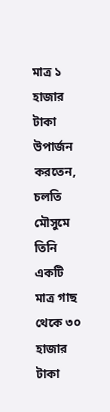মাত্র ১ হাজার টাকা উপার্জন করতেন, চলতি মৌসুমে তিনি একটি মাত্র গাছ থেকে ৩০ হাজার টাকা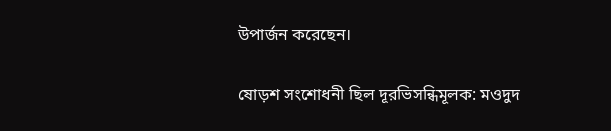উপার্জন করেছেন।

ষোড়শ সংশোধনী ছিল দূরভিসন্ধিমূলক: মওদুদ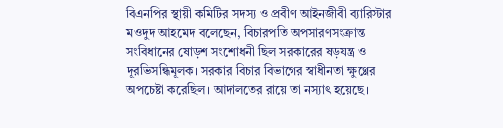বিএনপির স্থায়ী কমিটির সদস্য ও প্রবীণ আইনজীবী ব্যারিস্টার মওদুদ আহমেদ বলেছেন, বিচারপতি অপসারণসংক্রান্ত সংবিধানের ষোড়শ সংশোধনী ছিল সরকারের ষড়যন্ত্র ও দূরভিসন্ধিমূলক। সরকার বিচার বিভাগের স্বাধীনতা ক্ষুণ্ণের অপচেষ্টা করেছিল। আদালতের রায়ে তা নস্যাৎ হয়েছে।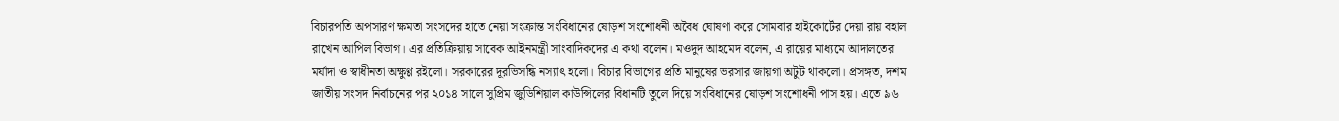বিচারপতি অপসারণ ক্ষমতা সংসদের হাতে নেয়া সংক্রান্ত সংবিধানের ষোড়শ সংশোধনী অবৈধ ঘোষণা করে সোমবার হাইকোর্টের দেয়া রায় বহাল রাখেন আপিল বিভাগ। এর প্রতিক্রিয়ায় সাবেক আইনমন্ত্রী সাংবাদিকদের এ কথা বলেন। মওদুদ আহমেদ বলেন, এ রায়ের মাধ্যমে আদালতের মর্যাদা ও স্বাধীনতা অক্ষুণ্ণ রইলো। ‍সরকারের দূরভিসন্ধি নস্যাৎ হলো। বিচার বিভাগের প্রতি মানুষের ভরসার জায়গা অটুট থাকলো। প্রসঙ্গত, দশম জাতীয় সংসদ নির্বাচনের পর ২০১৪ সালে সুপ্রিম জুডিশিয়াল কাউন্সিলের বিধানটি তুলে দিয়ে সংবিধানের ষোড়শ সংশোধনী পাস হয়। এতে ৯৬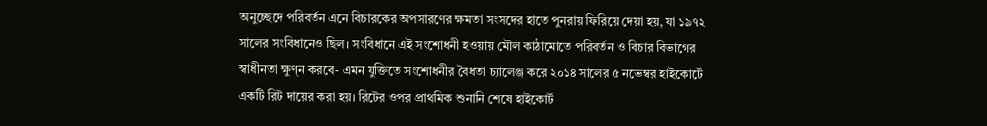অনুচ্ছেদে পরিবর্তন এনে বিচারকের অপসারণের ক্ষমতা সংসদের হাতে পুনরায় ফিরিয়ে দেয়া হয়, যা ১৯৭২ সালের সংবিধানেও ছিল। সংবিধানে এই সংশোধনী হওয়ায় মৌল কাঠামোতে পরিবর্তন ও বিচার বিভাগের স্বাধীনতা ক্ষুণ্ন করবে- এমন যুক্তিতে সংশোধনীর বৈধতা চ্যালেঞ্জ করে ২০১৪ সালের ৫ নভেম্বর হাইকোর্টে একটি রিট দায়ের করা হয়। রিটের ওপর প্রাথমিক শুনানি শেষে হাইকোর্ট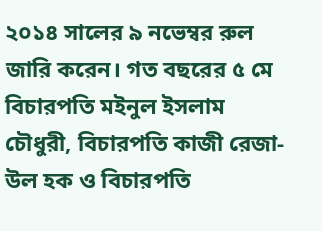২০১৪ সালের ৯ নভেম্বর রুল জারি করেন। গত বছরের ৫ মে বিচারপতি মইনুল ইসলাম চৌধুরী, বিচারপতি কাজী রেজা-উল হক ও বিচারপতি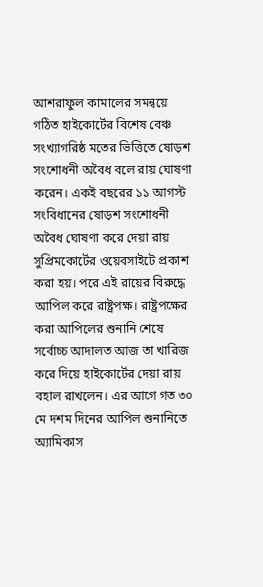আশরাফুল কামালের সমন্বয়ে গঠিত হাইকোর্টের বিশেষ বেঞ্চ সংখ্যাগরিষ্ঠ মতের ভিত্তিতে ষোড়শ সংশোধনী অবৈধ বলে রায় ঘোষণা করেন। একই বছরের ১১ আগস্ট সংবিধানের ষোড়শ সংশোধনী অবৈধ ঘোষণা করে দেয়া রায় সুপ্রিমকোর্টের ওয়েবসাইটে প্রকাশ করা হয়। পরে এই রায়ের বিরুদ্ধে আপিল করে রাষ্ট্রপক্ষ। রাষ্ট্রপক্ষের করা আপিলের শুনানি শেষে সর্বোচ্চ আদালত আজ তা খারিজ করে দিয়ে হাইকোর্টের দেয়া রায় বহাল রাখলেন। এর আগে গত ৩০ মে দশম দিনের আপিল শুনানিতে অ্যামিকাস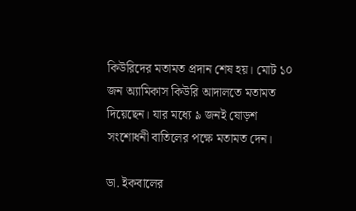কিউরিদের মতামত প্রদান শেষ হয়। মোট ১০ জন অ্যামিকাস কিউরি আদালতে মতামত দিয়েছেন। যার মধ্যে ৯ জনই ষোড়শ সংশোধনী বাতিলের পক্ষে মতামত দেন।

ডা. ইকবালের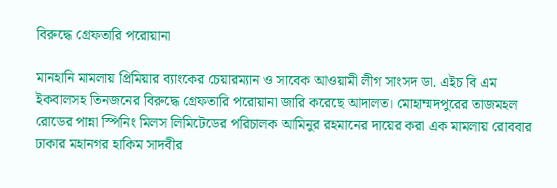বিরুদ্ধে গ্রেফতারি পরোয়ানা

মানহানি মামলায় প্রিমিয়ার ব্যাংকের চেয়ারম্যান ও সাবেক আওয়ামী লীগ সাংসদ ডা. এইচ বি এম ইকবালসহ তিনজনের বিরুদ্ধে গ্রেফতারি পরোয়ানা জারি করেছে আদালত। মোহাম্মদপুরের তাজমহল রোডের পান্না স্পিনিং মিলস লিমিটেডের পরিচালক আমিনুর রহমানের দায়ের করা এক মামলায় রোববার ঢাকার মহানগর হাকিম সাদবীর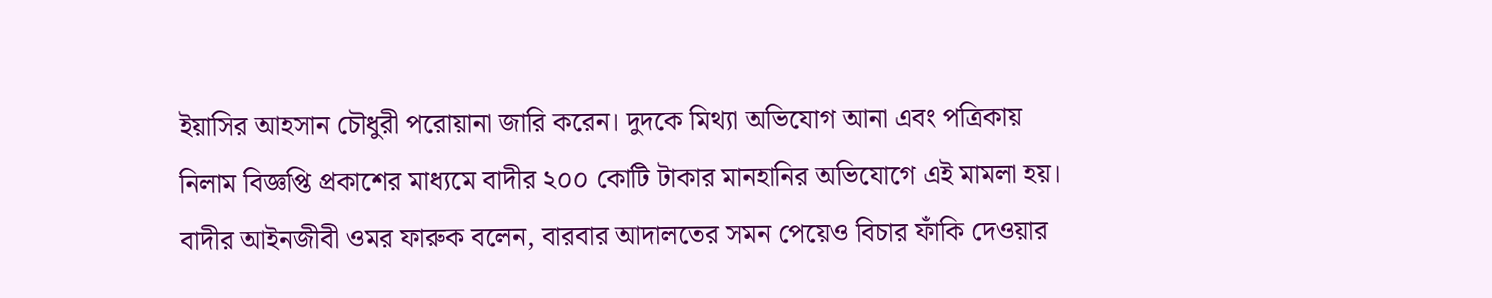ইয়াসির আহসান চৌধুরী পরোয়ানা জারি করেন। দুদকে মিথ্যা অভিযোগ আনা এবং পত্রিকায় নিলাম বিজ্ঞপ্তি প্রকাশের মাধ্যমে বাদীর ২০০ কোটি টাকার মানহানির অভিযোগে এই মামলা হয়। বাদীর আইনজীবী ওমর ফারুক বলেন, বারবার আদালতের সমন পেয়েও বিচার ফাঁকি দেওয়ার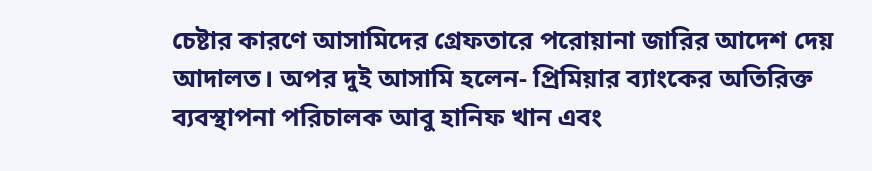চেষ্টার কারণে আসামিদের গ্রেফতারে পরোয়ানা জারির আদেশ দেয় আদালত। অপর দুই আসামি হলেন- প্রিমিয়ার ব্যাংকের অতিরিক্ত ব্যবস্থাপনা পরিচালক আবু হানিফ খান এবং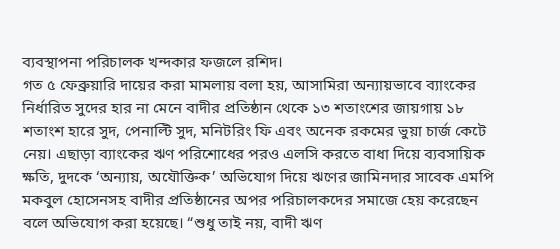ব্যবস্থাপনা পরিচালক খন্দকার ফজলে রশিদ।
গত ৫ ফেব্রুয়ারি দায়ের করা মামলায় বলা হয়, আসামিরা অন্যায়ভাবে ব্যাংকের নির্ধারিত সুদের হার না মেনে বাদীর প্রতিষ্ঠান থেকে ১৩ শতাংশের জায়গায় ১৮ শতাংশ হারে সুদ, পেনাল্টি সুদ, মনিটরিং ফি এবং অনেক রকমের ভুয়া চার্জ কেটে নেয়। এছাড়া ব্যাংকের ঋণ পরিশোধের পরও এলসি করতে বাধা দিয়ে ব্যবসায়িক ক্ষতি, দুদকে ‘অন্যায়, অযৌক্তিক’ অভিযোগ দিয়ে ঋণের জামিনদার সাবেক এমপি মকবুল হোসেনসহ বাদীর প্রতিষ্ঠানের অপর পরিচালকদের সমাজে হেয় করেছেন বলে অভিযোগ করা হয়েছে। “শুধু তাই নয়, বাদী ঋণ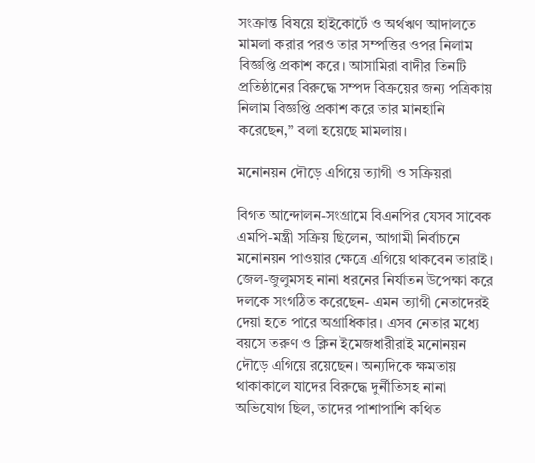সংক্রান্ত বিষয়ে হাইকোর্টে ও অর্থঋণ আদালতে মামলা করার পরও তার সম্পত্তির ওপর নিলাম বিজ্ঞপ্তি প্রকাশ করে। আসামিরা বাদীর তিনটি প্রতিষ্ঠানের বিরুদ্ধে সম্পদ বিক্রয়ের জন্য পত্রিকায় নিলাম বিজ্ঞপ্তি প্রকাশ করে তার মানহানি করেছেন,” বলা হয়েছে মামলায়।

মনোনয়ন দৌড়ে এগিয়ে ত্যাগী ও সক্রিয়রা

বিগত আন্দোলন-সংগ্রামে বিএনপির যেসব সাবেক এমপি-মন্ত্রী সক্রিয় ছিলেন, আগামী নির্বাচনে মনোনয়ন পাওয়ার ক্ষেত্রে এগিয়ে থাকবেন তারাই। জেল-জুলুমসহ নানা ধরনের নির্যাতন উপেক্ষা করে দলকে সংগঠিত করেছেন- এমন ত্যাগী নেতাদেরই দেয়া হতে পারে অগ্রাধিকার। এসব নেতার মধ্যে বয়সে তরুণ ও ক্লিন ইমেজধারীরাই মনোনয়ন দৌড়ে এগিয়ে রয়েছেন। অন্যদিকে ক্ষমতায় থাকাকালে যাদের বিরুদ্ধে দুর্নীতিসহ নানা অভিযোগ ছিল, তাদের পাশাপাশি কথিত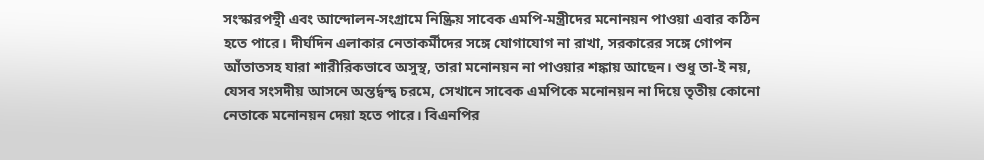সংস্কারপন্থী এবং আন্দোলন-সংগ্রামে নিষ্ক্রিয় সাবেক এমপি-মন্ত্রীদের মনোনয়ন পাওয়া এবার কঠিন হতে পারে। দীর্ঘদিন এলাকার নেতাকর্মীদের সঙ্গে যোগাযোগ না রাখা, সরকারের সঙ্গে গোপন আঁতাতসহ যারা শারীরিকভাবে অসুস্থ, তারা মনোনয়ন না পাওয়ার শঙ্কায় আছেন। শুধু তা-ই নয়, যেসব সংসদীয় আসনে অন্তর্দ্বন্দ্ব চরমে, সেখানে সাবেক এমপিকে মনোনয়ন না দিয়ে তৃতীয় কোনো নেতাকে মনোনয়ন দেয়া হতে পারে। বিএনপির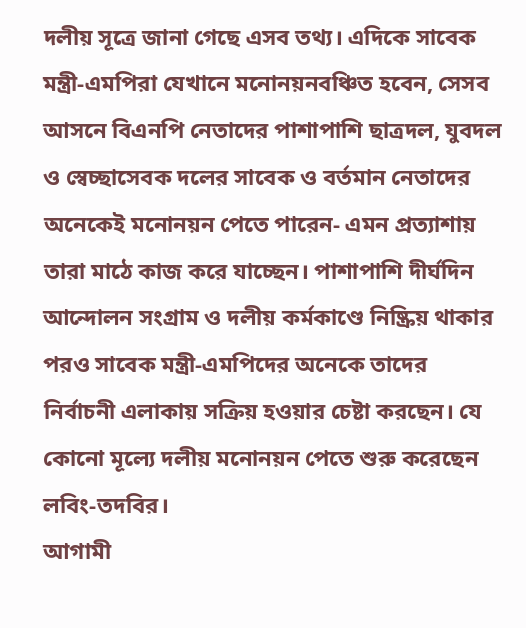দলীয় সূত্রে জানা গেছে এসব তথ্য। এদিকে সাবেক মন্ত্রী-এমপিরা যেখানে মনোনয়নবঞ্চিত হবেন, সেসব আসনে বিএনপি নেতাদের পাশাপাশি ছাত্রদল, যুবদল ও স্বেচ্ছাসেবক দলের সাবেক ও বর্তমান নেতাদের অনেকেই মনোনয়ন পেতে পারেন- এমন প্রত্যাশায় তারা মাঠে কাজ করে যাচ্ছেন। পাশাপাশি দীর্ঘদিন আন্দোলন সংগ্রাম ও দলীয় কর্মকাণ্ডে নিষ্ক্রিয় থাকার পরও সাবেক মন্ত্রী-এমপিদের অনেকে তাদের নির্বাচনী এলাকায় সক্রিয় হওয়ার চেষ্টা করছেন। যে কোনো মূল্যে দলীয় মনোনয়ন পেতে শুরু করেছেন লবিং-তদবির।
আগামী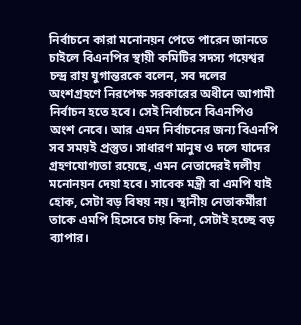নির্বাচনে কারা মনোনয়ন পেতে পারেন জানতে চাইলে বিএনপির স্থায়ী কমিটির সদস্য গয়েশ্বর চন্দ্র রায় যুগান্তরকে বলেন, সব দলের অংশগ্রহণে নিরপেক্ষ সরকারের অধীনে আগামী নির্বাচন হতে হবে। সেই নির্বাচনে বিএনপিও অংশ নেবে। আর এমন নির্বাচনের জন্য বিএনপি সব সময়ই প্রস্তুত। সাধারণ মানুষ ও দলে যাদের গ্রহণযোগ্যতা রয়েছে, এমন নেতাদেরই দলীয় মনোনয়ন দেয়া হবে। সাবেক মন্ত্রী বা এমপি যাই হোক, সেটা বড় বিষয় নয়। স্থানীয় নেতাকর্মীরা তাকে এমপি হিসেবে চায় কিনা, সেটাই হচ্ছে বড় ব্যাপার।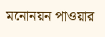মনোনয়ন পাওয়ার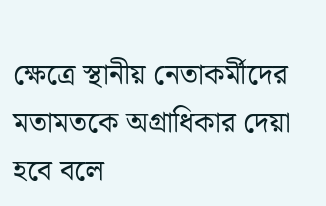ক্ষেত্রে স্থানীয় নেতাকর্মীদের মতামতকে অগ্রাধিকার দেয়া হবে বলে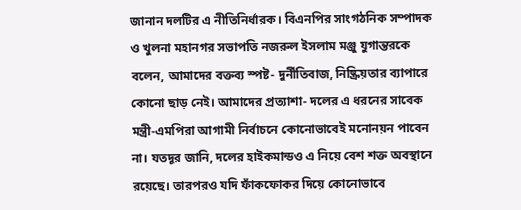জানান দলটির এ নীতিনির্ধারক। বিএনপির সাংগঠনিক সম্পাদক ও খুলনা মহানগর সভাপতি নজরুল ইসলাম মঞ্জু যুগান্তরকে বলেন, আমাদের বক্তব্য স্পষ্ট- দুর্নীতিবাজ, নিষ্ক্রিয়তার ব্যাপারে কোনো ছাড় নেই। আমাদের প্রত্যাশা- দলের এ ধরনের সাবেক মন্ত্রী-এমপিরা আগামী নির্বাচনে কোনোভাবেই মনোনয়ন পাবেন না। যতদূর জানি, দলের হাইকমান্ডও এ নিয়ে বেশ শক্ত অবস্থানে রয়েছে। তারপরও যদি ফাঁকফোকর দিয়ে কোনোভাবে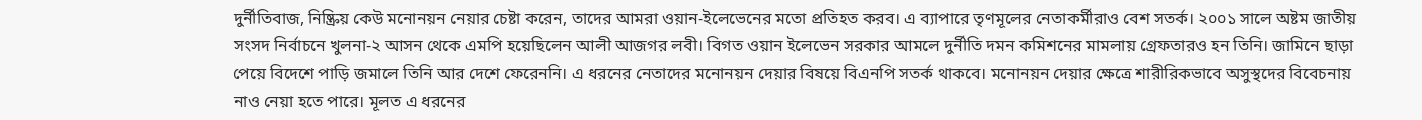দুর্নীতিবাজ, নিষ্ক্রিয় কেউ মনোনয়ন নেয়ার চেষ্টা করেন, তাদের আমরা ওয়ান-ইলেভেনের মতো প্রতিহত করব। এ ব্যাপারে তৃণমূলের নেতাকর্মীরাও বেশ সতর্ক। ২০০১ সালে অষ্টম জাতীয় সংসদ নির্বাচনে খুলনা-২ আসন থেকে এমপি হয়েছিলেন আলী আজগর লবী। বিগত ওয়ান ইলেভেন সরকার আমলে দুর্নীতি দমন কমিশনের মামলায় গ্রেফতারও হন তিনি। জামিনে ছাড়া পেয়ে বিদেশে পাড়ি জমালে তিনি আর দেশে ফেরেননি। এ ধরনের নেতাদের মনোনয়ন দেয়ার বিষয়ে বিএনপি সতর্ক থাকবে। মনোনয়ন দেয়ার ক্ষেত্রে শারীরিকভাবে অসুস্থদের বিবেচনায় নাও নেয়া হতে পারে। মূলত এ ধরনের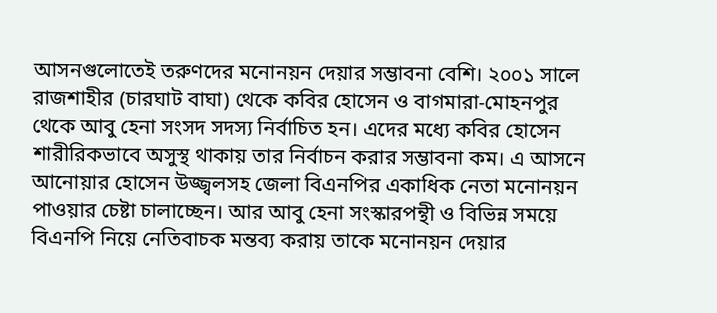আসনগুলোতেই তরুণদের মনোনয়ন দেয়ার সম্ভাবনা বেশি। ২০০১ সালে রাজশাহীর (চারঘাট বাঘা) থেকে কবির হোসেন ও বাগমারা-মোহনপুর থেকে আবু হেনা সংসদ সদস্য নির্বাচিত হন। এদের মধ্যে কবির হোসেন শারীরিকভাবে অসুস্থ থাকায় তার নির্বাচন করার সম্ভাবনা কম। এ আসনে আনোয়ার হোসেন উজ্জ্বলসহ জেলা বিএনপির একাধিক নেতা মনোনয়ন পাওয়ার চেষ্টা চালাচ্ছেন। আর আবু হেনা সংস্কারপন্থী ও বিভিন্ন সময়ে বিএনপি নিয়ে নেতিবাচক মন্তব্য করায় তাকে মনোনয়ন দেয়ার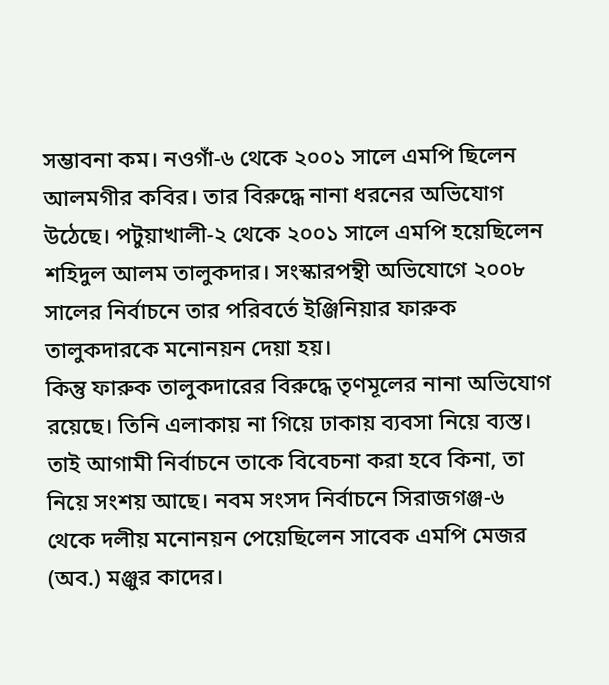সম্ভাবনা কম। নওগাঁ-৬ থেকে ২০০১ সালে এমপি ছিলেন আলমগীর কবির। তার বিরুদ্ধে নানা ধরনের অভিযোগ উঠেছে। পটুয়াখালী-২ থেকে ২০০১ সালে এমপি হয়েছিলেন শহিদুল আলম তালুকদার। সংস্কারপন্থী অভিযোগে ২০০৮ সালের নির্বাচনে তার পরিবর্তে ইঞ্জিনিয়ার ফারুক তালুকদারকে মনোনয়ন দেয়া হয়।
কিন্তু ফারুক তালুকদারের বিরুদ্ধে তৃণমূলের নানা অভিযোগ রয়েছে। তিনি এলাকায় না গিয়ে ঢাকায় ব্যবসা নিয়ে ব্যস্ত। তাই আগামী নির্বাচনে তাকে বিবেচনা করা হবে কিনা, তা নিয়ে সংশয় আছে। নবম সংসদ নির্বাচনে সিরাজগঞ্জ-৬ থেকে দলীয় মনোনয়ন পেয়েছিলেন সাবেক এমপি মেজর (অব.) মঞ্জুর কাদের।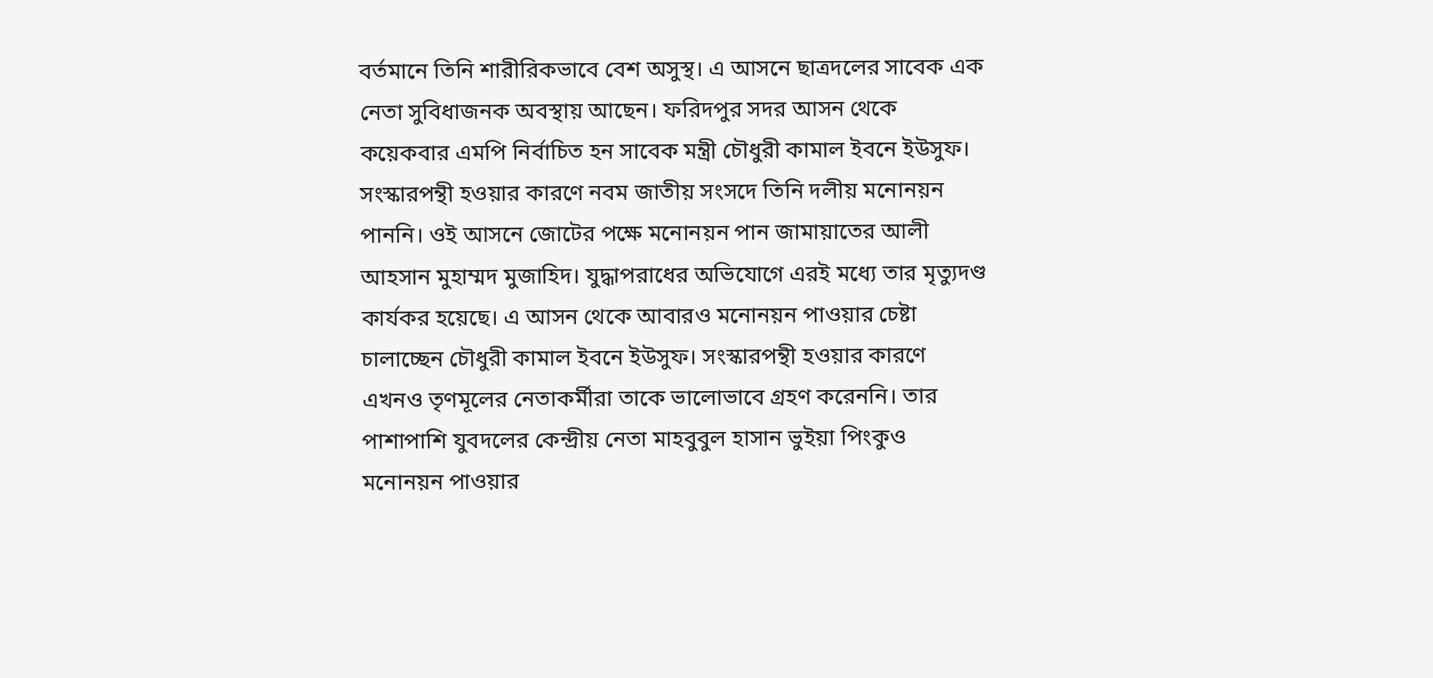বর্তমানে তিনি শারীরিকভাবে বেশ অসুস্থ। এ আসনে ছাত্রদলের সাবেক এক নেতা সুবিধাজনক অবস্থায় আছেন। ফরিদপুর সদর আসন থেকে কয়েকবার এমপি নির্বাচিত হন সাবেক মন্ত্রী চৌধুরী কামাল ইবনে ইউসুফ। সংস্কারপন্থী হওয়ার কারণে নবম জাতীয় সংসদে তিনি দলীয় মনোনয়ন পাননি। ওই আসনে জোটের পক্ষে মনোনয়ন পান জামায়াতের আলী আহসান মুহাম্মদ মুজাহিদ। যুদ্ধাপরাধের অভিযোগে এরই মধ্যে তার মৃত্যুদণ্ড কার্যকর হয়েছে। এ আসন থেকে আবারও মনোনয়ন পাওয়ার চেষ্টা চালাচ্ছেন চৌধুরী কামাল ইবনে ইউসুফ। সংস্কারপন্থী হওয়ার কারণে এখনও তৃণমূলের নেতাকর্মীরা তাকে ভালোভাবে গ্রহণ করেননি। তার পাশাপাশি যুবদলের কেন্দ্রীয় নেতা মাহবুবুল হাসান ভুইয়া পিংকুও মনোনয়ন পাওয়ার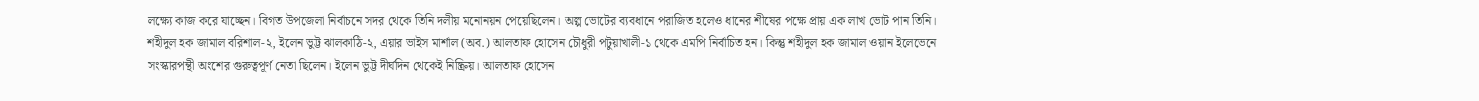লক্ষ্যে কাজ করে যাচ্ছেন। বিগত উপজেলা নির্বাচনে সদর থেকে তিনি দলীয় মনোনয়ন পেয়েছিলেন। অল্প ভোটের ব্যবধানে পরাজিত হলেও ধানের শীষের পক্ষে প্রায় এক লাখ ভোট পান তিনি। শহীদুল হক জামাল বরিশাল-২, ইলেন ভুট্ট ঝালকাঠি-২, এয়ার ভাইস মার্শাল (অব.) আলতাফ হোসেন চৌধুরী পটুয়াখালী-১ থেকে এমপি নির্বাচিত হন। কিন্তু শহীদুল হক জামাল ওয়ান ইলেভেনে সংস্কারপন্থী অংশের গুরুত্বপূর্ণ নেতা ছিলেন। ইলেন ভুট্ট দীর্ঘদিন থেকেই নিষ্ক্রিয়। আলতাফ হোসেন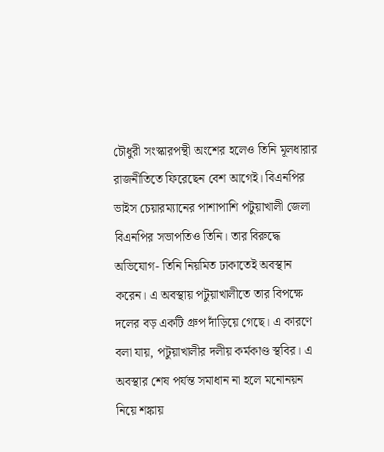চৌধুরী সংস্কারপন্থী অংশের হলেও তিনি মূলধারার রাজনীতিতে ফিরেছেন বেশ আগেই। বিএনপির ভাইস চেয়ারম্যানের পাশাপাশি পটুয়াখালী জেলা বিএনপির সভাপতিও তিনি। তার বিরুদ্ধে অভিযোগ- তিনি নিয়মিত ঢাকাতেই অবস্থান করেন। এ অবস্থায় পটুয়াখালীতে তার বিপক্ষে দলের বড় একটি গ্রুপ দাঁড়িয়ে গেছে। এ কারণে বলা যায়, পটুয়াখালীর দলীয় কর্মকাণ্ড স্থবির। এ অবস্থার শেষ পর্যন্ত সমাধান না হলে মনোনয়ন নিয়ে শঙ্কায়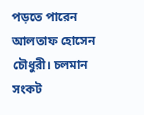পড়তে পারেন আলতাফ হোসেন চৌধুরী। চলমান সংকট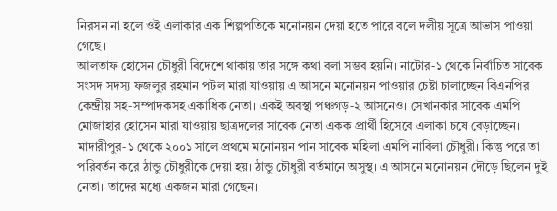নিরসন না হলে ওই এলাকার এক শিল্পপতিকে মনোনয়ন দেয়া হতে পারে বলে দলীয় সূত্রে আভাস পাওয়া গেছে।
আলতাফ হোসেন চৌধুরী বিদেশে থাকায় তার সঙ্গে কথা বলা সম্ভব হয়নি। নাটোর-১ থেকে নির্বাচিত সাবেক সংসদ সদস্য ফজলুর রহমান পটল মারা যাওয়ায় এ আসনে মনোনয়ন পাওয়ার চেষ্টা চালাচ্ছেন বিএনপির কেন্দ্রীয় সহ-সম্পাদকসহ একাধিক নেতা। একই অবস্থা পঞ্চগড়-২ আসনেও। সেখানকার সাবেক এমপি মোজাহার হোসেন মারা যাওয়ায় ছাত্রদলের সাবেক নেতা একক প্রার্থী হিসেবে এলাকা চষে বেড়াচ্ছেন। মাদারীপুর-১ থেকে ২০০১ সালে প্রথমে মনোনয়ন পান সাবেক মহিলা এমপি নাবিলা চৌধুরী। কিন্তু পরে তা পরিবর্তন করে ঠান্ডু চৌধুরীকে দেয়া হয়। ঠান্ডু চৌধুরী বর্তমানে অসুস্থ। এ আসনে মনোনয়ন দৌড়ে ছিলেন দুই নেতা। তাদের মধ্যে একজন মারা গেছেন।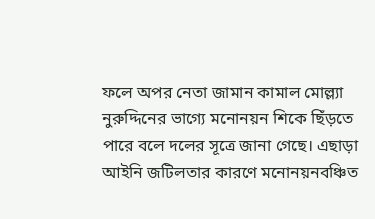ফলে অপর নেতা জামান কামাল মোল্ল্যা নুরুদ্দিনের ভাগ্যে মনোনয়ন শিকে ছিঁড়তে পারে বলে দলের সূত্রে জানা গেছে। এছাড়া আইনি জটিলতার কারণে মনোনয়নবঞ্চিত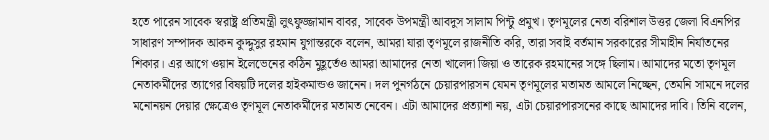হতে পারেন সাবেক স্বরাষ্ট্র প্রতিমন্ত্রী লুৎফুজ্জামান বাবর, সাবেক উপমন্ত্রী আবদুস সালাম পিন্টু প্রমুখ। তৃণমূলের নেতা বরিশাল উত্তর জেলা বিএনপির সাধারণ সম্পাদক আকন কুদ্দুসুর রহমান যুগান্তরকে বলেন, আমরা যারা তৃণমূলে রাজনীতি করি, তারা সবাই বর্তমান সরকারের সীমাহীন নির্যাতনের শিকার। এর আগে ওয়ান ইলেভেনের কঠিন মুহূর্তেও আমরা আমাদের নেতা খালেদা জিয়া ও তারেক রহমানের সঙ্গে ছিলাম। আমাদের মতো তৃণমূল নেতাকর্মীদের ত্যাগের বিষয়টি দলের হাইকমান্ডও জানেন। দল পুনর্গঠনে চেয়ারপারসন যেমন তৃণমূলের মতামত আমলে নিচ্ছেন, তেমনি সামনে দলের মনোনয়ন দেয়ার ক্ষেত্রেও তৃণমূল নেতাকর্মীদের মতামত নেবেন। এটা আমাদের প্রত্যাশা নয়, এটা চেয়ারপারসনের কাছে আমাদের দাবি। তিনি বলেন,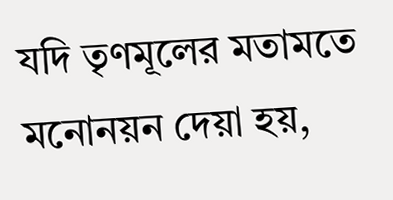যদি তৃণমূলের মতামতে মনোনয়ন দেয়া হয়,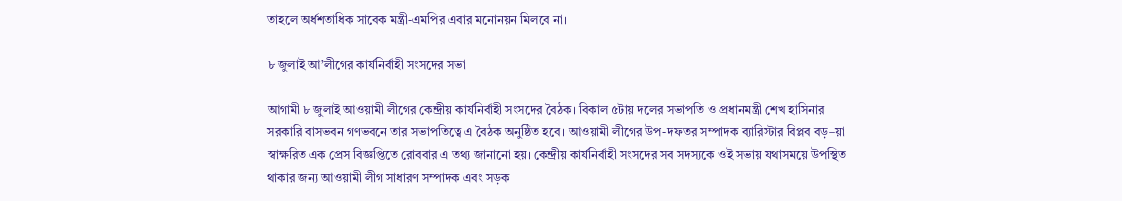তাহলে অর্ধশতাধিক সাবেক মন্ত্রী-এমপির এবার মনোনয়ন মিলবে না।

৮ জুলাই আ’লীগের কার্যনির্বাহী সংসদের সভা

আগামী ৮ জুলাই আওয়ামী লীগের কেন্দ্রীয় কার্যনির্বাহী সংসদের বৈঠক। বিকাল ৫টায় দলের সভাপতি ও প্রধানমন্ত্রী শেখ হাসিনার সরকারি বাসভবন গণভবনে তার সভাপতিত্বে এ বৈঠক অনুষ্ঠিত হবে। আওয়ামী লীগের উপ-দফতর সম্পাদক ব্যারিস্টার বিপ্লব বড়–য়া স্বাক্ষরিত এক প্রেস বিজ্ঞপ্তিতে রোববার এ তথ্য জানানো হয়। কেন্দ্রীয় কার্যনির্বাহী সংসদের সব সদস্যকে ওই সভায় যথাসময়ে উপস্থিত থাকার জন্য আওয়ামী লীগ সাধারণ সম্পাদক এবং সড়ক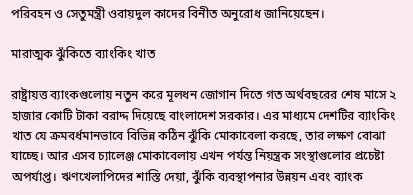পরিবহন ও সেতুমন্ত্রী ওবায়দুল কাদের বিনীত অনুরোধ জানিয়েছেন।

মারাত্মক ঝুঁকিতে ব্যাংকিং খাত

রাষ্ট্রায়ত্ত ব্যাংকগুলোয় নতুন করে মূলধন জোগান দিতে গত অর্থবছরের শেষ মাসে ২ হাজার কোটি টাকা বরাদ্দ দিয়েছে বাংলাদেশ সরকার। এর মাধ্যমে দেশটির ব্যাংকিং খাত যে ক্রমবর্ধমানভাবে বিভিন্ন কঠিন ঝুঁকি মোকাবেলা করছে, তার লক্ষণ বোঝা যাচ্ছে। আর এসব চ্যালেঞ্জ মোকাবেলায় এখন পর্যন্ত নিয়ন্ত্রক সংস্থাগুলোর প্রচেষ্টা অপর্যাপ্ত। ঋণখেলাপিদের শাস্তি দেয়া, ঝুঁকি ব্যবস্থাপনার উন্নয়ন এবং ব্যাংক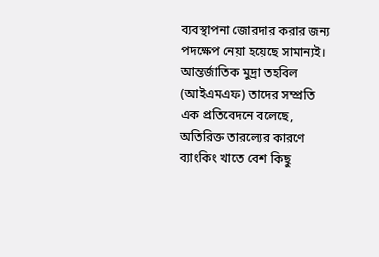ব্যবস্থাপনা জোরদার করার জন্য পদক্ষেপ নেয়া হয়েছে সামান্যই। আন্তর্জাতিক মুদ্রা তহবিল (আইএমএফ) তাদের সম্প্রতি এক প্রতিবেদনে বলেছে, অতিরিক্ত তারল্যের কারণে ব্যাংকিং খাতে বেশ কিছু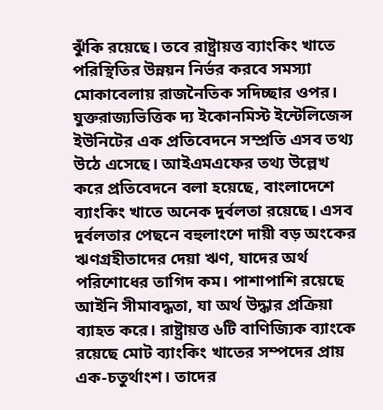ঝুঁকি রয়েছে। তবে রাষ্ট্রায়ত্ত ব্যাংকিং খাতে পরিস্থিতির উন্নয়ন নির্ভর করবে সমস্যা মোকাবেলায় রাজনৈতিক সদিচ্ছার ওপর। যুক্তরাজ্যভিত্তিক দ্য ইকোনমিস্ট ইন্টেলিজেন্স ইউনিটের এক প্রতিবেদনে সম্প্রতি এসব তথ্য উঠে এসেছে। আইএমএফের তথ্য উল্লেখ করে প্রতিবেদনে বলা হয়েছে, বাংলাদেশে ব্যাংকিং খাতে অনেক দুর্বলতা রয়েছে। এসব দুর্বলতার পেছনে বহুলাংশে দায়ী বড় অংকের ঋণগ্রহীতাদের দেয়া ঋণ, যাদের অর্থ পরিশোধের তাগিদ কম। পাশাপাশি রয়েছে আইনি সীমাবদ্ধতা, যা অর্থ উদ্ধার প্রক্রিয়া ব্যাহত করে। রাষ্ট্রায়ত্ত ৬টি বাণিজ্যিক ব্যাংকে রয়েছে মোট ব্যাংকিং খাতের সম্পদের প্রায় এক-চতুর্থাংশ। তাদের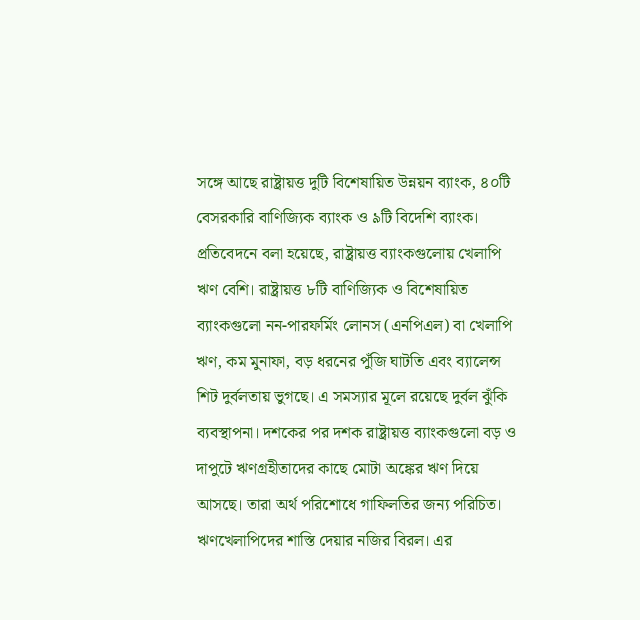সঙ্গে আছে রাষ্ট্রায়ত্ত দুটি বিশেষায়িত উন্নয়ন ব্যাংক, ৪০টি বেসরকারি বাণিজ্যিক ব্যাংক ও ৯টি বিদেশি ব্যাংক। প্রতিবেদনে বলা হয়েছে, রাষ্ট্রায়ত্ত ব্যাংকগুলোয় খেলাপি ঋণ বেশি। রাষ্ট্রায়ত্ত ৮টি বাণিজ্যিক ও বিশেষায়িত ব্যাংকগুলো নন-পারফর্মিং লোনস (এনপিএল) বা খেলাপি ঋণ, কম মুনাফা, বড় ধরনের পুঁজি ঘাটতি এবং ব্যালেন্স শিট দুর্বলতায় ভুগছে। এ সমস্যার মূলে রয়েছে দুর্বল ঝুঁকি ব্যবস্থাপনা। দশকের পর দশক রাষ্ট্রায়ত্ত ব্যাংকগুলো বড় ও দাপুটে ঋণগ্রহীতাদের কাছে মোটা অঙ্কের ঋণ দিয়ে আসছে। তারা অর্থ পরিশোধে গাফিলতির জন্য পরিচিত। ঋণখেলাপিদের শাস্তি দেয়ার নজির বিরল। এর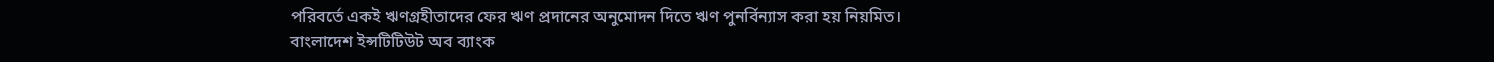পরিবর্তে একই ঋণগ্রহীতাদের ফের ঋণ প্রদানের অনুমোদন দিতে ঋণ পুনর্বিন্যাস করা হয় নিয়মিত।
বাংলাদেশ ইন্সটিটিউট অব ব্যাংক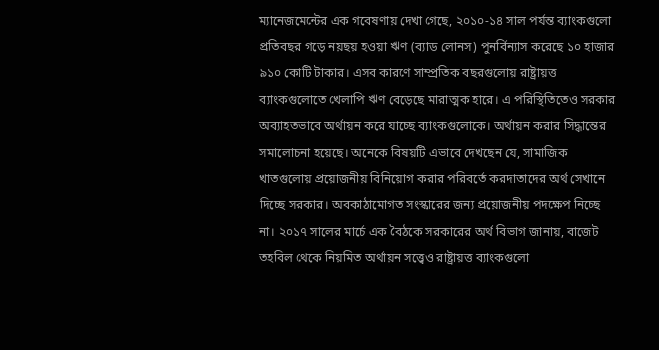ম্যানেজমেন্টের এক গবেষণায় দেখা গেছে, ২০১০-১৪ সাল পর্যন্ত ব্যাংকগুলো প্রতিবছর গড়ে নয়ছয় হওয়া ঋণ (ব্যাড লোনস) পুনর্বিন্যাস করেছে ১০ হাজার ৯১০ কোটি টাকার। এসব কারণে সাম্প্রতিক বছরগুলোয় রাষ্ট্রায়ত্ত ব্যাংকগুলোতে খেলাপি ঋণ বেড়েছে মারাত্মক হারে। এ পরিস্থিতিতেও সরকার অব্যাহতভাবে অর্থায়ন করে যাচ্ছে ব্যাংকগুলোকে। অর্থায়ন করার সিদ্ধান্তের সমালোচনা হয়েছে। অনেকে বিষয়টি এভাবে দেখছেন যে, সামাজিক খাতগুলোয় প্রয়োজনীয় বিনিয়োগ করার পরিবর্তে করদাতাদের অর্থ সেখানে দিচ্ছে সরকার। অবকাঠামোগত সংস্কারের জন্য প্রয়োজনীয় পদক্ষেপ নিচ্ছে না। ২০১৭ সালের মার্চে এক বৈঠকে সরকারের অর্থ বিভাগ জানায়, বাজেট তহবিল থেকে নিয়মিত অর্থায়ন সত্ত্বেও রাষ্ট্রায়ত্ত ব্যাংকগুলো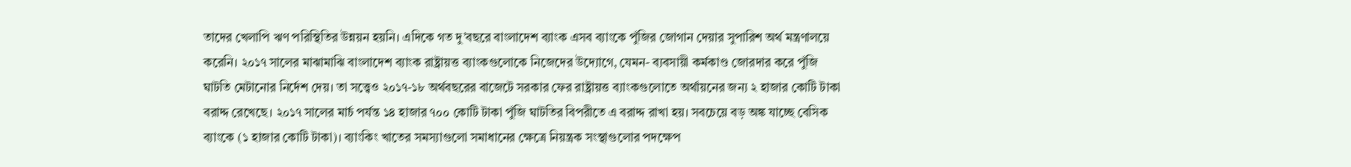তাদের খেলাপি ঋণ পরিস্থিতির উন্নয়ন হয়নি। এদিকে গত দু’বছরে বাংলাদেশ ব্যাংক এসব ব্যাংকে পুঁজির জোগান দেয়ার সুপারিশ অর্থ মন্ত্রণালয়ে করেনি। ২০১৭ সালের মাঝামাঝি বাংলাদেশ ব্যাংক রাষ্ট্রায়ত্ত ব্যাংকগুলোকে নিজেদের উদ্যোগে, যেমন- ব্যবসায়ী কর্মকাণ্ড জোরদার করে পুঁজি ঘাটতি মেটানোর নির্দেশ দেয়। তা সত্ত্বেও ২০১৭-১৮ অর্থবছরের বাজেটে সরকার ফের রাষ্ট্রায়ত্ত ব্যাংকগুলোতে অর্থায়নের জন্য ২ হাজার কোটি টাকা বরাদ্দ রেখেছে। ২০১৭ সালের মার্চ পর্যন্ত ১৪ হাজার ৭০০ কোটি টাকা পুঁজি ঘাটতির বিপরীতে এ বরাদ্দ রাখা হয়। সবচেয়ে বড় অঙ্ক যাচ্ছে বেসিক ব্যাংকে (১ হাজার কোটি টাকা)। ব্যাংকিং খাতের সমস্যাগুলো সমাধানের ক্ষেত্রে নিয়ন্ত্রক সংস্থাগুলোর পদক্ষেপ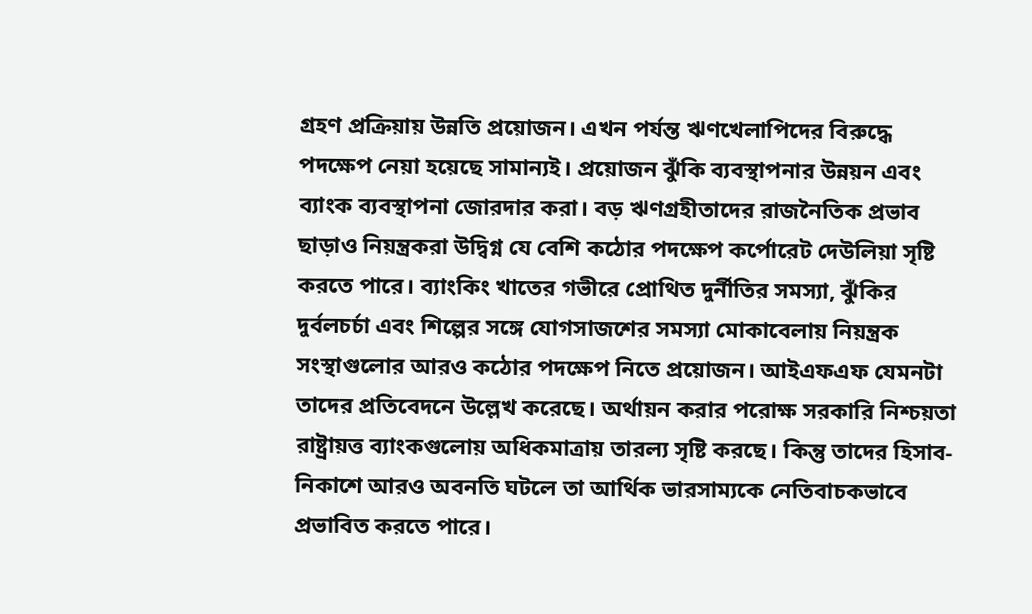গ্রহণ প্রক্রিয়ায় উন্নতি প্রয়োজন। এখন পর্যন্ত ঋণখেলাপিদের বিরুদ্ধে পদক্ষেপ নেয়া হয়েছে সামান্যই। প্রয়োজন ঝুঁকি ব্যবস্থাপনার উন্নয়ন এবং ব্যাংক ব্যবস্থাপনা জোরদার করা। বড় ঋণগ্রহীতাদের রাজনৈতিক প্রভাব ছাড়াও নিয়ন্ত্রকরা উদ্বিগ্ন যে বেশি কঠোর পদক্ষেপ কর্পোরেট দেউলিয়া সৃষ্টি করতে পারে। ব্যাংকিং খাতের গভীরে প্রোথিত দুর্নীতির সমস্যা, ঝুঁকির দুর্বলচর্চা এবং শিল্পের সঙ্গে যোগসাজশের সমস্যা মোকাবেলায় নিয়ন্ত্রক সংস্থাগুলোর আরও কঠোর পদক্ষেপ নিতে প্রয়োজন। আইএফএফ যেমনটা তাদের প্রতিবেদনে উল্লেখ করেছে। অর্থায়ন করার পরোক্ষ সরকারি নিশ্চয়তা রাষ্ট্রায়ত্ত ব্যাংকগুলোয় অধিকমাত্রায় তারল্য সৃষ্টি করছে। কিন্তু তাদের হিসাব-নিকাশে আরও অবনতি ঘটলে তা আর্থিক ভারসাম্যকে নেতিবাচকভাবে প্রভাবিত করতে পারে।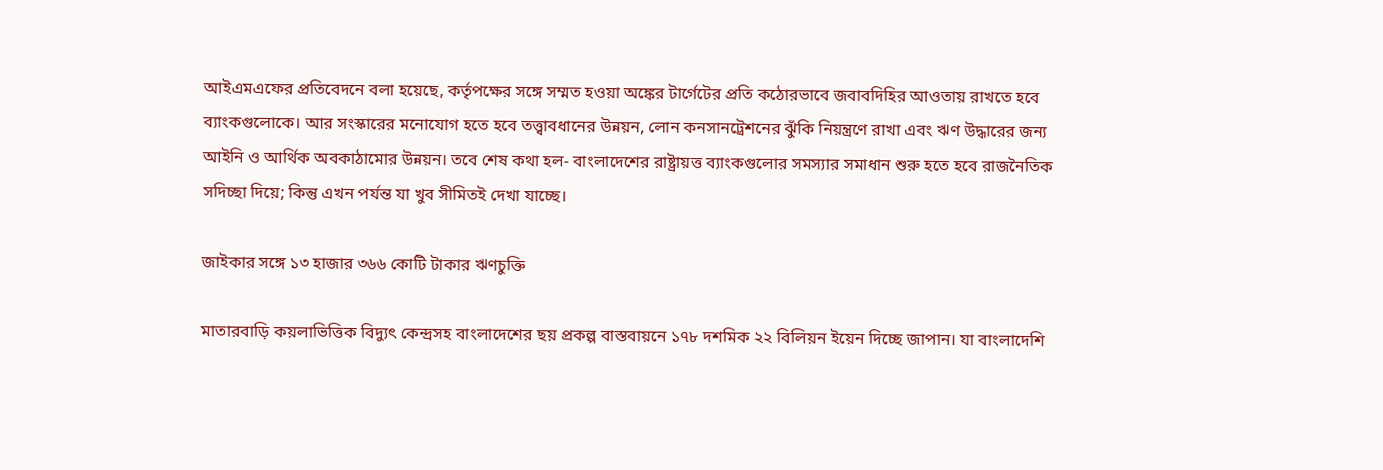আইএমএফের প্রতিবেদনে বলা হয়েছে, কর্তৃপক্ষের সঙ্গে সম্মত হওয়া অঙ্কের টার্গেটের প্রতি কঠোরভাবে জবাবদিহির আওতায় রাখতে হবে ব্যাংকগুলোকে। আর সংস্কারের মনোযোগ হতে হবে তত্ত্বাবধানের উন্নয়ন, লোন কনসানট্রেশনের ঝুঁকি নিয়ন্ত্রণে রাখা এবং ঋণ উদ্ধারের জন্য আইনি ও আর্থিক অবকাঠামোর উন্নয়ন। তবে শেষ কথা হল- বাংলাদেশের রাষ্ট্রায়ত্ত ব্যাংকগুলোর সমস্যার সমাধান শুরু হতে হবে রাজনৈতিক সদিচ্ছা দিয়ে; কিন্তু এখন পর্যন্ত যা খুব সীমিতই দেখা যাচ্ছে।

জাইকার সঙ্গে ১৩ হাজার ৩৬৬ কোটি টাকার ঋণচুক্তি

মাতারবাড়ি কয়লাভিত্তিক বিদ্যুৎ কেন্দ্রসহ বাংলাদেশের ছয় প্রকল্প বাস্তবায়নে ১৭৮ দশমিক ২২ বিলিয়ন ইয়েন দিচ্ছে জাপান। যা বাংলাদেশি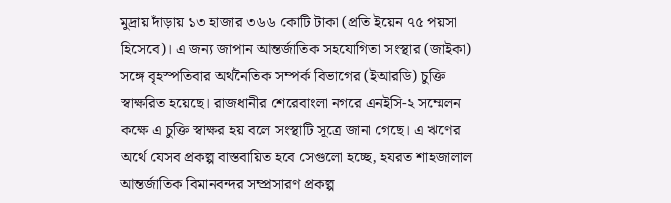মুদ্রায় দাঁড়ায় ১৩ হাজার ৩৬৬ কোটি টাকা (প্রতি ইয়েন ৭৫ পয়সা হিসেবে)। এ জন্য জাপান আন্তর্জাতিক সহযোগিতা সংস্থার (জাইকা) সঙ্গে বৃহস্পতিবার অর্থনৈতিক সম্পর্ক বিভাগের (ইআরডি) চুক্তি স্বাক্ষরিত হয়েছে। রাজধানীর শেরেবাংলা নগরে এনইসি-২ সম্মেলন কক্ষে এ চুক্তি স্বাক্ষর হয় বলে সংস্থাটি সূত্রে জানা গেছে। এ ঋণের অর্থে যেসব প্রকল্প বাস্তবায়িত হবে সেগুলো হচ্ছে, হযরত শাহজালাল আন্তর্জাতিক বিমানবন্দর সম্প্রসারণ প্রকল্প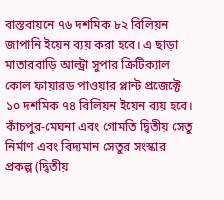বাস্তবায়নে ৭৬ দশমিক ৮২ বিলিয়ন জাপানি ইয়েন ব্যয় করা হবে। এ ছাড়া মাতারবাড়ি আল্ট্রা সুপার ক্রিটিক্যাল কোল ফায়ারড পাওয়ার প্লান্ট প্রজেক্টে ১০ দশমিক ৭৪ বিলিয়ন ইয়েন ব্যয় হবে। কাঁচপুর-মেঘনা এবং গোমতি দ্বিতীয় সেতু নির্মাণ এবং বিদ্যমান সেতুর সংস্কার প্রকল্প (দ্বিতীয়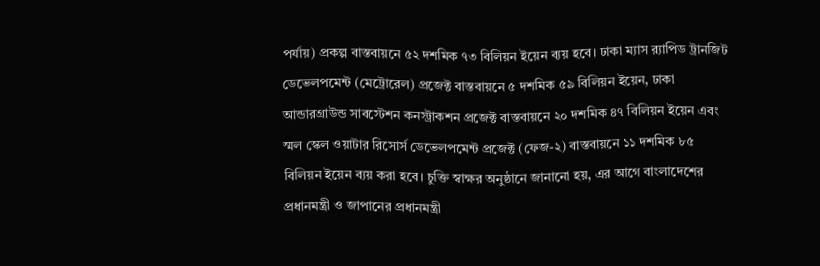পর্যায়) প্রকল্প বাস্তবায়নে ৫২ দশমিক ৭৩ বিলিয়ন ইয়েন ব্যয় হবে। ঢাকা ম্যাস র‌্যাপিড ট্রানজিট ডেভেলপমেন্ট (মেট্রোরেল) প্রজেক্ট বাস্তবায়নে ৫ দশমিক ৫৯ বিলিয়ন ইয়েন, ঢাকা আন্ডারগ্রাউন্ড সাবস্টেশন কনস্ট্রাকশন প্রজেক্ট বাস্তবায়নে ২০ দশমিক ৪৭ বিলিয়ন ইয়েন এবং স্মল স্কেল ওয়াটার রিসোর্স ডেভেলপমেন্ট প্রজেক্ট (ফেজ-২) বাস্তবায়নে ১১ দশমিক ৮৫ বিলিয়ন ইয়েন ব্যয় করা হবে। চুক্তি স্বাক্ষর অনুষ্ঠানে জানানো হয়, এর আগে বাংলাদেশের প্রধানমন্ত্রী ও জাপানের প্রধানমন্ত্রী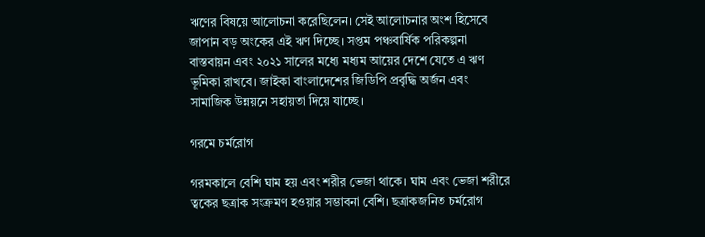ঋণের বিষয়ে আলোচনা করেছিলেন। সেই আলোচনার অংশ হিসেবে জাপান বড় অংকের এই ঋণ দিচ্ছে। সপ্তম পঞ্চবার্ষিক পরিকল্পনা বাস্তবায়ন এবং ২০২১ সালের মধ্যে মধ্যম আয়ের দেশে যেতে এ ঋণ ভূমিকা রাখবে। জাইকা বাংলাদেশের জিডিপি প্রবৃদ্ধি অর্জন এবং সামাজিক উন্নয়নে সহায়তা দিয়ে যাচ্ছে।

গরমে চর্মরোগ

গরমকালে বেশি ঘাম হয় এবং শরীর ভেজা থাকে। ঘাম এবং ভেজা শরীরে ত্বকের ছত্রাক সংক্রমণ হওয়ার সম্ভাবনা বেশি। ছত্রাকজনিত চর্মরোগ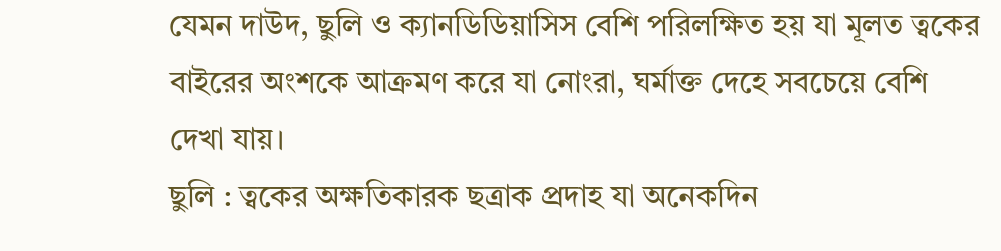যেমন দাউদ, ছুলি ও ক্যানডিডিয়াসিস বেশি পরিলক্ষিত হয় যা মূলত ত্বকের বাইরের অংশকে আক্রমণ করে যা নোংরা, ঘর্মাক্ত দেহে সবচেয়ে বেশি দেখা যায়।
ছুলি : ত্বকের অক্ষতিকারক ছত্রাক প্রদাহ যা অনেকদিন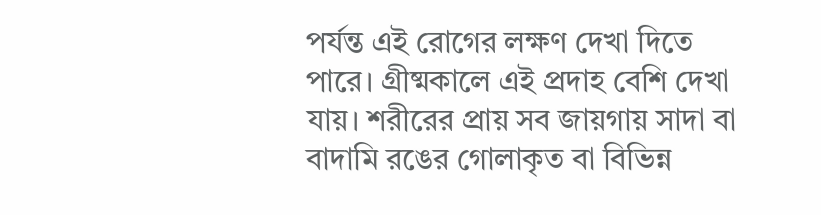পর্যন্ত এই রোগের লক্ষণ দেখা দিতে পারে। গ্রীষ্মকালে এই প্রদাহ বেশি দেখা যায়। শরীরের প্রায় সব জায়গায় সাদা বা বাদামি রঙের গোলাকৃত বা বিভিন্ন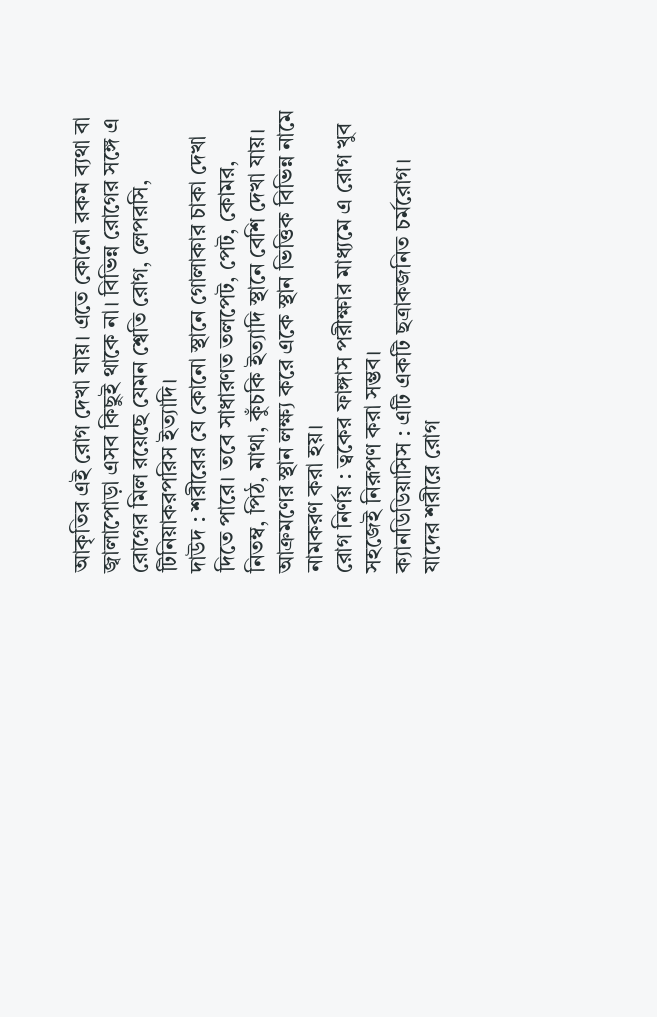আকৃতির এই রোগ দেখা যায়। এতে কোনো রকম ব্যথা বা জ্বালাপোড়া এসব কিছুই থাকে না। বিভিন্ন রোগের সঙ্গে এ রোগের মিল রয়েছে যেমন শ্বেতি রোগ, লেপরসি, টিনিয়াকরপরিস ইত্যাদি।
দাউদ : শরীরের যে কোনো স্থানে গোলাকার চাকা দেখা দিতে পারে। তবে সাধারণত তলপেট, পেট, কোমর, নিতম্ব, পিঠ, মাথা, কুঁচকি ইত্যাদি স্থানে বেশি দেখা যায়। আক্রমণের স্থান লক্ষ্য করে একে স্থান ভিত্তিক বিভিন্ন নামে নামকরণ করা হয়।
রোগ নির্ণয় : ত্বকের ফাঙ্গাস পরীক্ষার মাধ্যমে এ রোগ খুব সহজেই নিরূপণ করা সম্ভব।
ক্যানডিডিয়াসিস : এটি একটি ছত্রাকজনিত চর্মরোগ। যাদের শরীরে রোগ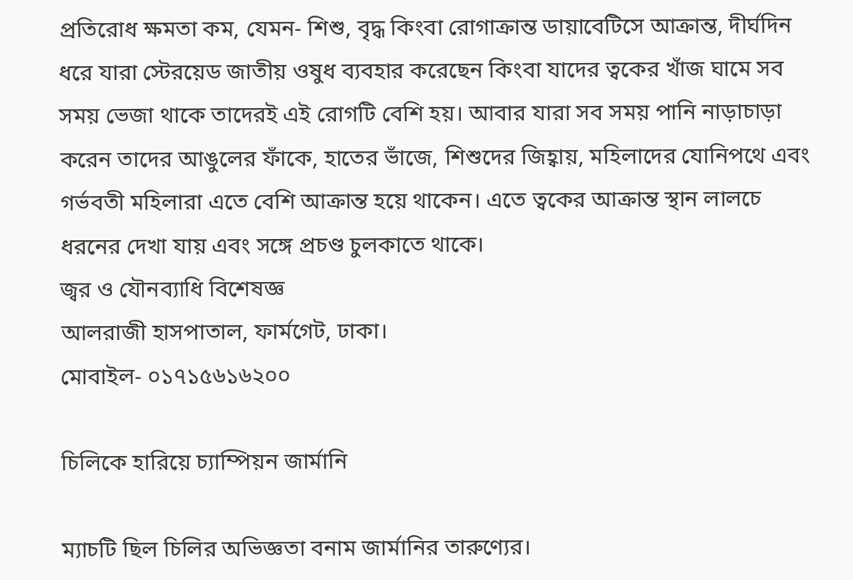প্রতিরোধ ক্ষমতা কম, যেমন- শিশু, বৃদ্ধ কিংবা রোগাক্রান্ত ডায়াবেটিসে আক্রান্ত, দীর্ঘদিন ধরে যারা স্টেরয়েড জাতীয় ওষুধ ব্যবহার করেছেন কিংবা যাদের ত্বকের খাঁজ ঘামে সব সময় ভেজা থাকে তাদেরই এই রোগটি বেশি হয়। আবার যারা সব সময় পানি নাড়াচাড়া করেন তাদের আঙুলের ফাঁকে, হাতের ভাঁজে, শিশুদের জিহ্বায়, মহিলাদের যোনিপথে এবং গর্ভবতী মহিলারা এতে বেশি আক্রান্ত হয়ে থাকেন। এতে ত্বকের আক্রান্ত স্থান লালচে ধরনের দেখা যায় এবং সঙ্গে প্রচণ্ড চুলকাতে থাকে।
জ্বর ও যৌনব্যাধি বিশেষজ্ঞ
আলরাজী হাসপাতাল, ফার্মগেট, ঢাকা।
মোবাইল- ০১৭১৫৬১৬২০০

চিলিকে হারিয়ে চ্যাম্পিয়ন জার্মানি

ম্যাচটি ছিল চিলির অভিজ্ঞতা বনাম জার্মানির তারুণ্যের।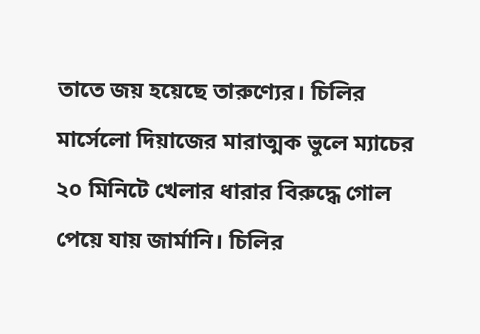তাতে জয় হয়েছে তারুণ্যের। চিলির মার্সেলো দিয়াজের মারাত্মক ভুলে ম্যাচের ২০ মিনিটে খেলার ধারার বিরুদ্ধে গোল পেয়ে যায় জার্মানি। চিলির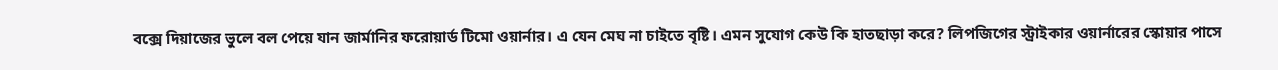বক্সে দিয়াজের ভুলে বল পেয়ে যান জার্মানির ফরোয়ার্ড টিমো ওয়ার্নার। এ যেন মেঘ না চাইতে বৃষ্টি। এমন সুযোগ কেউ কি হাতছাড়া করে? লিপজিগের স্ট্রাইকার ওয়ার্নারের স্কোয়ার পাসে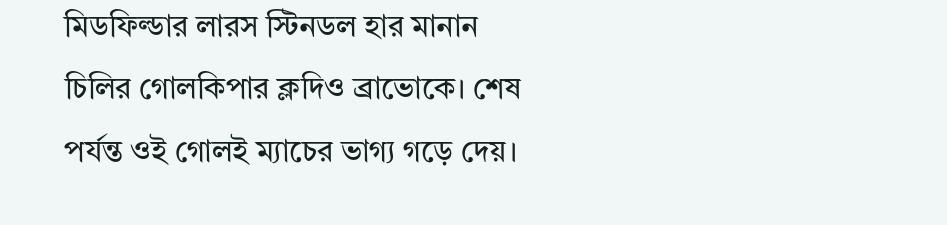মিডফিল্ডার লারস স্টিনডল হার মানান চিলির গোলকিপার ক্লদিও ব্রাভোকে। শেষ পর্যন্ত ওই গোলই ম্যাচের ভাগ্য গড়ে দেয়।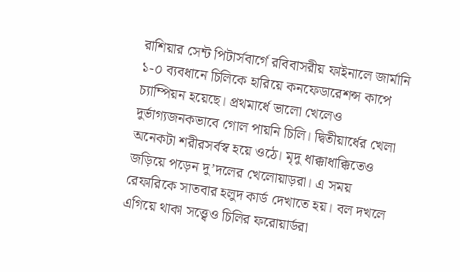রাশিয়ার সেন্ট পিটার্সবার্গে রবিবাসরীয় ফাইনালে জার্মানি ১-০ ব্যবধানে চিলিকে হারিয়ে কনফেডারেশন্স কাপে চ্যাম্পিয়ন হয়েছে। প্রথমার্ধে ভালো খেলেও দুর্ভাগ্যজনকভাবে গোল পায়নি চিলি। দ্বিতীয়ার্ধের খেলা অনেকটা শরীরসর্বস্ব হয়ে ওঠে। মৃদু ধাক্কাধাক্কিতেও জড়িয়ে পড়েন দু’দলের খেলোয়াড়রা। এ সময় রেফারিকে সাতবার হলুদ কার্ড দেখাতে হয়। বল দখলে এগিয়ে থাকা সত্ত্বেও চিলির ফরোয়ার্ডরা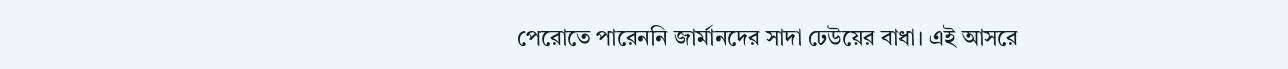পেরোতে পারেননি জার্মানদের সাদা ঢেউয়ের বাধা। এই আসরে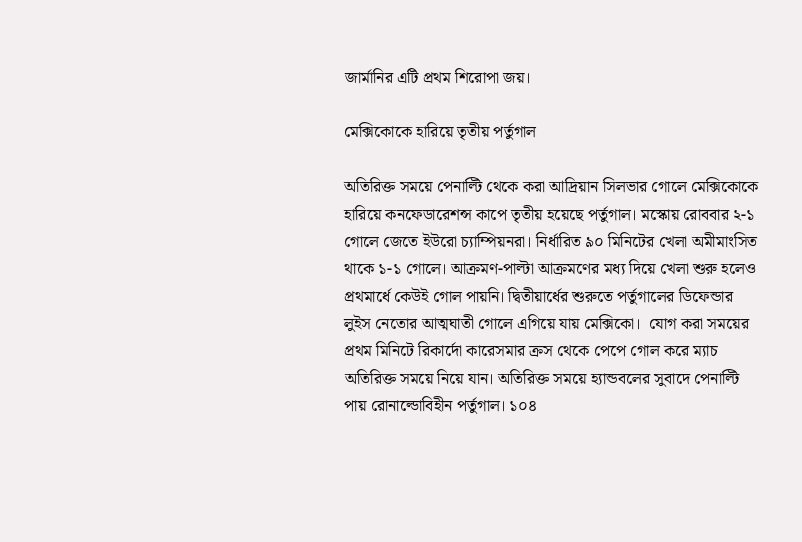জার্মানির এটি প্রথম শিরোপা জয়।

মেক্সিকোকে হারিয়ে তৃতীয় পর্তুগাল

অতিরিক্ত সময়ে পেনাল্টি থেকে করা আদ্রিয়ান সিলভার গোলে মেক্সিকোকে হারিয়ে কনফেডারেশন্স কাপে তৃতীয় হয়েছে পর্তুগাল। মস্কোয় রোববার ২-১ গোলে জেতে ইউরো চ্যাম্পিয়নরা। নির্ধারিত ৯০ মিনিটের খেলা অমীমাংসিত থাকে ১-১ গোলে। আক্রমণ-পাল্টা আক্রমণের মধ্য দিয়ে খেলা শুরু হলেও প্রথমার্ধে কেউই গোল পায়নি। দ্বিতীয়ার্ধের শুরুতে পর্তুগালের ডিফেন্ডার লুইস নেতোর আত্মঘাতী গোলে এগিয়ে যায় মেক্সিকো।  যোগ করা সময়ের প্রথম মিনিটে রিকার্দো কারেসমার ক্রস থেকে পেপে গোল করে ম্যাচ অতিরিক্ত সময়ে নিয়ে যান। অতিরিক্ত সময়ে হ্যান্ডবলের সুবাদে পেনাল্টি পায় রোনাল্ডোবিহীন পর্তুগাল। ১০৪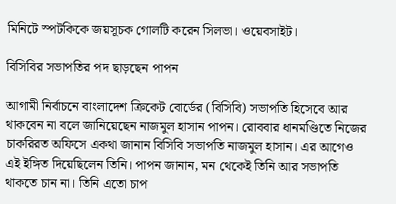মিনিটে স্পটকিকে জয়সূচক গোলটি করেন সিলভা। ওয়েবসাইট।

বিসিবির সভাপতির পদ ছাড়ছেন পাপন

আগামী নির্বাচনে বাংলাদেশ ক্রিকেট বোর্ডের (বিসিবি) সভাপতি হিসেবে আর থাকবেন না বলে জানিয়েছেন নাজমুল হাসান পাপন। রোববার ধানমণ্ডিতে নিজের চাকরিরত অফিসে একথা জানান বিসিবি সভাপতি নাজমুল হাসান। এর আগেও এই ইঙ্গিত দিয়েছিলেন তিনি। পাপন জানান, মন থেকেই তিনি আর সভাপতি থাকতে চান না। তিনি এতো চাপ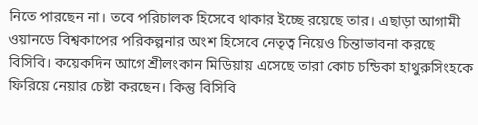নিতে পারছেন না। তবে পরিচালক হিসেবে থাকার ইচ্ছে রয়েছে তার। এছাড়া আগামী ওয়ানডে বিশ্বকাপের পরিকল্পনার অংশ হিসেবে নেতৃত্ব নিয়েও চিন্তাভাবনা করছে বিসিবি। কয়েকদিন আগে শ্রীলংকান মিডিয়ায় এসেছে তারা কোচ চন্ডিকা হাথুরুসিংহকে ফিরিয়ে নেয়ার চেষ্টা করছেন। কিন্তু বিসিবি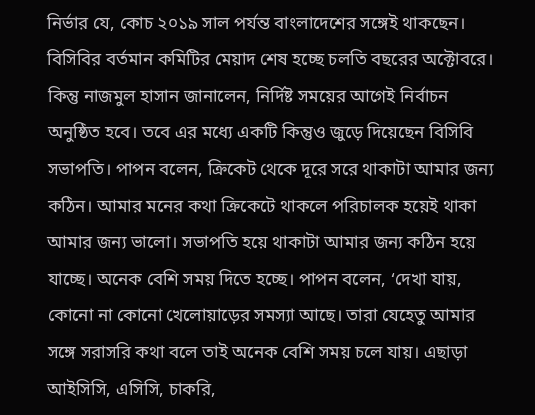নির্ভার যে, কোচ ২০১৯ সাল পর্যন্ত বাংলাদেশের সঙ্গেই থাকছেন।
বিসিবির বর্তমান কমিটির মেয়াদ শেষ হচ্ছে চলতি বছরের অক্টোবরে। কিন্তু নাজমুল হাসান জানালেন, নির্দিষ্ট সময়ের আগেই নির্বাচন অনুষ্ঠিত হবে। তবে এর মধ্যে একটি কিন্তুও জুড়ে দিয়েছেন বিসিবি সভাপতি। পাপন বলেন, ক্রিকেট থেকে দূরে সরে থাকাটা আমার জন্য কঠিন। আমার মনের কথা ক্রিকেটে থাকলে পরিচালক হয়েই থাকা আমার জন্য ভালো। সভাপতি হয়ে থাকাটা আমার জন্য কঠিন হয়ে যাচ্ছে। অনেক বেশি সময় দিতে হচ্ছে। পাপন বলেন, ‘দেখা যায়, কোনো না কোনো খেলোয়াড়ের সমস্যা আছে। তারা যেহেতু আমার সঙ্গে সরাসরি কথা বলে তাই অনেক বেশি সময় চলে যায়। এছাড়া আইসিসি, এসিসি, চাকরি,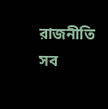রাজনীতি সব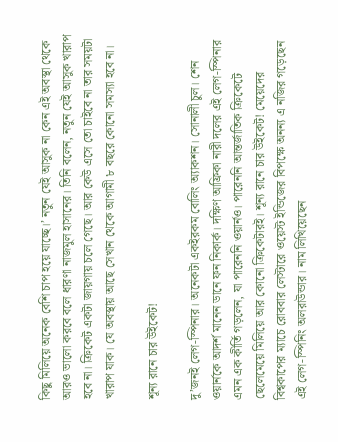কিছু মিলিয়ে অনেক বেশি চাপ হয়ে যাচ্ছে।’ নতুন যেই আসুক না কেন এই অবস্থা থেকে আরও ভালো করবে বলে ধারণা নাজমুল হাসানের। তিনি বলেন, নতুন যেই আসুক খারাপ হবে না। ক্রিকেট একটা জায়গায় চলে গেছে। আর কেউ এসে তো চাইবে না তার সময়টা খারাপ যাক। যে অবস্থায় আছে সেখান থেকে আগামী ৮ বছরে কোনো সমস্যা হবে না।

শূন্য রানে চার উইকেট!

দু’জনই লেগ-স্পিনার। অনেকটা একইরকম বোলিং অ্যাকশন। সোনালী চুল। শেন ওয়ার্নকে আদর্শ মানেন ডানে ফন নিকার্ক। দক্ষিণ আফ্রিকা নারী দলের এই লেগ-স্পিনার এমন এক কীর্তি গড়লেন, যা পারেননি ওয়ার্নও। পারেননি আন্তর্জাতিক ক্রিকেটে ছেলেমেয়ে মিলিয়ে আর কোনো ক্রিকেটারই। শূন্য রানে চার উইকেট! মেয়েদের বিশ্বকাপের ম্যাচে রোববার লেস্টারে ওয়েস্ট ইন্ডিজের বিপক্ষে অনন্য এ নজির গড়েছেন এই লেগ-স্পিনিং অলরাউন্ডার। নাম লিখিয়েছেন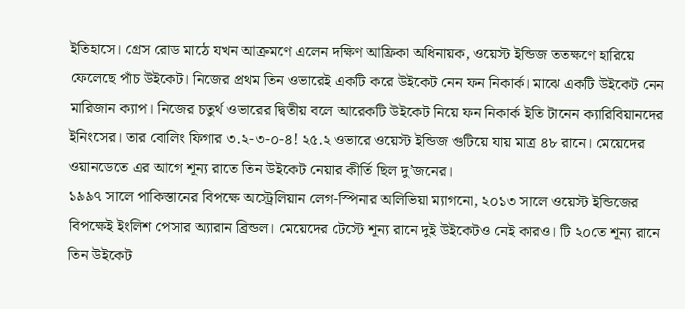ইতিহাসে। গ্রেস রোড মাঠে যখন আক্রমণে এলেন দক্ষিণ আফ্রিকা অধিনায়ক, ওয়েস্ট ইন্ডিজ ততক্ষণে হারিয়ে ফেলেছে পাঁচ উইকেট। নিজের প্রথম তিন ওভারেই একটি করে উইকেট নেন ফন নিকার্ক। মাঝে একটি উইকেট নেন মারিজান ক্যাপ। নিজের চতুর্থ ওভারের দ্বিতীয় বলে আরেকটি উইকেট নিয়ে ফন নিকার্ক ইতি টানেন ক্যারিবিয়ানদের ইনিংসের। তার বোলিং ফিগার ৩.২-৩-০-৪! ২৫.২ ওভারে ওয়েস্ট ইন্ডিজ গুটিয়ে যায় মাত্র ৪৮ রানে। মেয়েদের ওয়ানডেতে এর আগে শূন্য রাতে তিন উইকেট নেয়ার কীর্তি ছিল দু’জনের।
১৯৯৭ সালে পাকিস্তানের বিপক্ষে অস্ট্রেলিয়ান লেগ-স্পিনার অলিভিয়া ম্যাগনো, ২০১৩ সালে ওয়েস্ট ইন্ডিজের বিপক্ষেই ইংলিশ পেসার অ্যারান ব্রিন্ডল। মেয়েদের টেস্টে শূন্য রানে দুই উইকেটও নেই কারও। টি ২০তে শূন্য রানে তিন উইকেট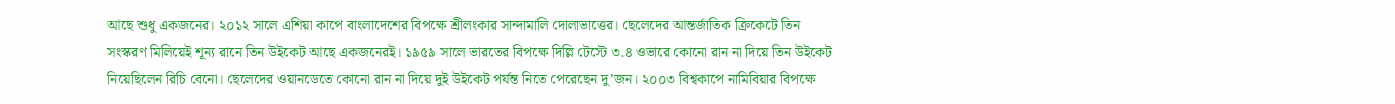আছে শুধু একজনের। ২০১২ সালে এশিয়া কাপে বাংলাদেশের বিপক্ষে শ্রীলংকার সান্দামালি দোলাভাত্তের। ছেলেদের আন্তর্জাতিক ক্রিকেটে তিন সংস্করণ মিলিয়েই শূন্য রানে তিন উইকেট আছে একজনেরই। ১৯৫৯ সালে ভারতের বিপক্ষে দিল্লি টেস্টে ৩.৪ ওভারে কোনো রান না দিয়ে তিন উইকেট নিয়েছিলেন রিচি বেনো। ছেলেদের ওয়ানডেতে কোনো রান না দিয়ে দুই উইকেট পর্যন্ত নিতে পেরেছেন দু’জন। ২০০৩ বিশ্বকাপে নামিবিয়ার বিপক্ষে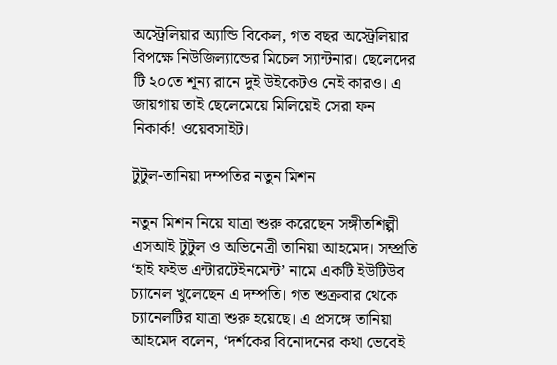অস্ট্রেলিয়ার অ্যান্ডি বিকেল, গত বছর অস্ট্রেলিয়ার বিপক্ষে নিউজিল্যান্ডের মিচেল স্যান্টনার। ছেলেদের টি ২০তে শূন্য রানে দুই উইকেটও নেই কারও। এ জায়গায় তাই ছেলেমেয়ে মিলিয়েই সেরা ফন নিকার্ক! ওয়েবসাইট।

টুটুল-তানিয়া দম্পতির নতুন মিশন

নতুন মিশন নিয়ে যাত্রা শুরু করেছেন সঙ্গীতশিল্পী এসআই টুটুল ও অভিনেত্রী তানিয়া আহমেদ। সম্প্রতি ‘হাই ফইভ এন্টারটেইনমেন্ট’ নামে একটি ইউটিউব চ্যানেল খুলেছেন এ দম্পতি। গত শুক্রবার থেকে চ্যানেলটির যাত্রা শুরু হয়েছে। এ প্রসঙ্গে তানিয়া আহমেদ বলেন, ‘দর্শকের বিনোদনের কথা ভেবেই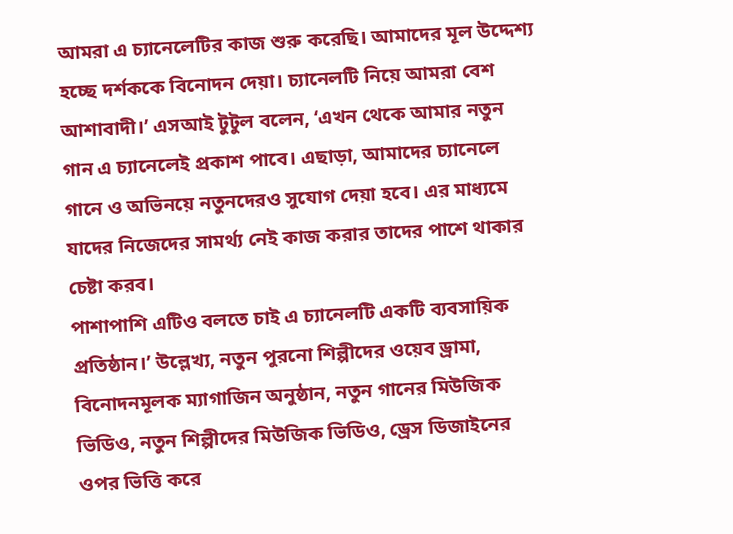আমরা এ চ্যানেলেটির কাজ শুরু করেছি। আমাদের মূল উদ্দেশ্য হচ্ছে দর্শককে বিনোদন দেয়া। চ্যানেলটি নিয়ে আমরা বেশ আশাবাদী।’ এসআই টুটুল বলেন, ‘এখন থেকে আমার নতুন গান এ চ্যানেলেই প্রকাশ পাবে। এছাড়া, আমাদের চ্যানেলে গানে ও অভিনয়ে নতুনদেরও সুযোগ দেয়া হবে। এর মাধ্যমে যাদের নিজেদের সামর্থ্য নেই কাজ করার তাদের পাশে থাকার চেষ্টা করব।
পাশাপাশি এটিও বলতে চাই এ চ্যানেলটি একটি ব্যবসায়িক প্রতিষ্ঠান।’ উল্লেখ্য, নতুন পুরনো শিল্পীদের ওয়েব ড্রামা, বিনোদনমূলক ম্যাগাজিন অনুষ্ঠান, নতুন গানের মিউজিক ভিডিও, নতুন শিল্পীদের মিউজিক ভিডিও, ড্রেস ডিজাইনের ওপর ভিত্তি করে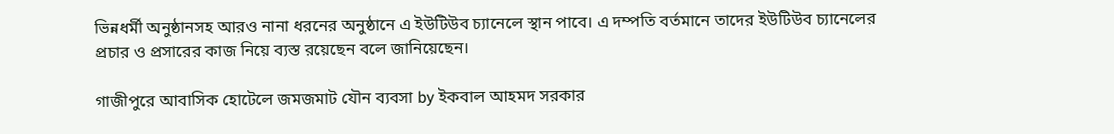ভিন্নধর্মী অনুষ্ঠানসহ আরও নানা ধরনের অনুষ্ঠানে এ ইউটিউব চ্যানেলে স্থান পাবে। এ দম্পতি বর্তমানে তাদের ইউটিউব চ্যানেলের প্রচার ও প্রসারের কাজ নিয়ে ব্যস্ত রয়েছেন বলে জানিয়েছেন।

গাজীপুরে আবাসিক হোটেলে জমজমাট যৌন ব্যবসা by ইকবাল আহমদ সরকার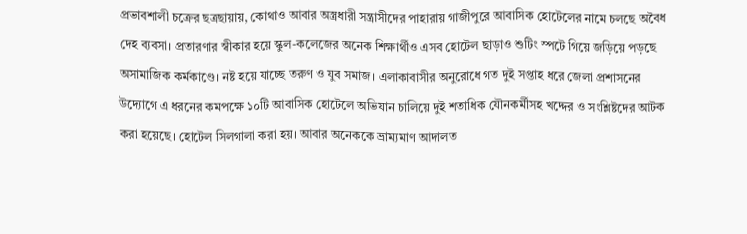প্রভাবশালী চক্রের ছত্রছায়ায়, কোথাও আবার অস্ত্রধারী সন্ত্রাসীদের পাহারায় গাজীপুরে আবাসিক হোটেলের নামে চলছে অবৈধ দেহ ব্যবসা। প্রতারণার স্বীকার হয়ে স্কুল-কলেজের অনেক শিক্ষার্থীও এসব হোটেল ছাড়াও শুটিং স্পটে গিয়ে জড়িয়ে পড়ছে অসামাজিক কর্মকাণ্ডে। নষ্ট হয়ে যাচ্ছে তরুণ ও যুব সমাজ। এলাকাবাসীর অনুরোধে গত দুই সপ্তাহ ধরে জেলা প্রশাসনের উদ্যোগে এ ধরনের কমপক্ষে ১০টি আবাসিক হোটেলে অভিযান চালিয়ে দুই শতাধিক যৌনকর্মীসহ খদ্দের ও সংশ্লিষ্টদের আটক করা হয়েছে। হোটেল সিলগালা করা হয়। আবার অনেককে ভ্রাম্যমাণ আদালত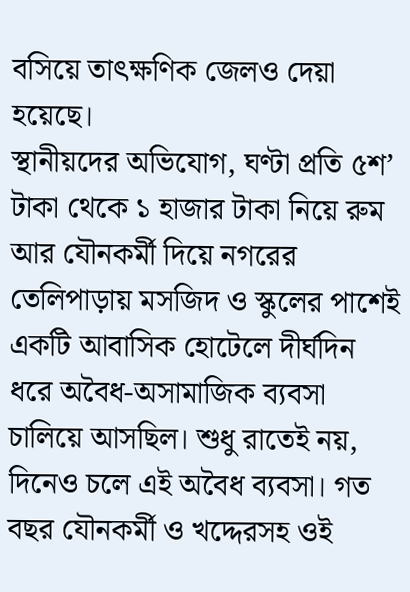বসিয়ে তাৎক্ষণিক জেলও দেয়া হয়েছে।
স্থানীয়দের অভিযোগ, ঘণ্টা প্রতি ৫শ’ টাকা থেকে ১ হাজার টাকা নিয়ে রুম আর যৌনকর্মী দিয়ে নগরের তেলিপাড়ায় মসজিদ ও স্কুলের পাশেই একটি আবাসিক হোটেলে দীর্ঘদিন ধরে অবৈধ-অসামাজিক ব্যবসা চালিয়ে আসছিল। শুধু রাতেই নয়, দিনেও চলে এই অবৈধ ব্যবসা। গত বছর যৌনকর্মী ও খদ্দেরসহ ওই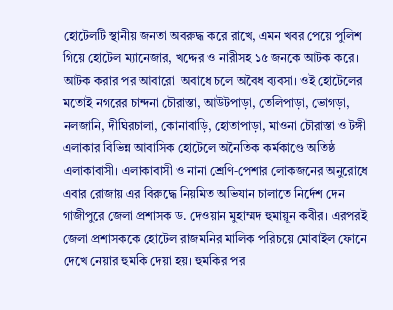হোটেলটি স্থানীয় জনতা অবরুদ্ধ করে রাখে, এমন খবর পেয়ে পুলিশ গিয়ে হোটেল ম্যানেজার, খদ্দের ও নারীসহ ১৫ জনকে আটক করে। আটক করার পর আবারো  অবাধে চলে অবৈধ ব্যবসা। ওই হোটেলের মতোই নগরের চান্দনা চৌরাস্তা, আউটপাড়া, তেলিপাড়া, ভোগড়া, নলজানি, দীঘিরচালা, কোনাবাড়ি, হোতাপাড়া, মাওনা চৌরাস্তা ও টঙ্গী এলাকার বিভিন্ন আবাসিক হোটেলে অনৈতিক কর্মকাণ্ডে অতিষ্ঠ এলাকাবাসী। এলাকাবাসী ও নানা শ্রেণি-পেশার লোকজনের অনুরোধে এবার রোজায় এর বিরুদ্ধে নিয়মিত অভিযান চালাতে নির্দেশ দেন গাজীপুরে জেলা প্রশাসক ড. দেওয়ান মুহাম্মদ হুমায়ূন কবীর। এরপরই জেলা প্রশাসককে হোটেল রাজমনির মালিক পরিচয়ে মোবাইল ফোনে দেখে নেয়ার হুমকি দেয়া হয়। হুমকির পর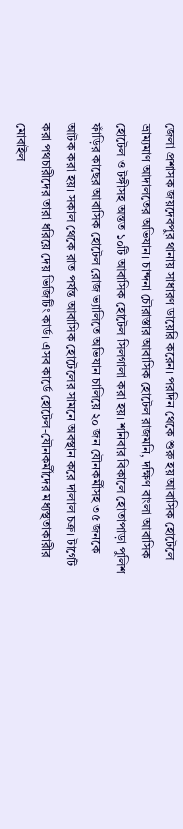জেলা প্রশাসক জয়দেবপুর থানায় সাধারণ ডায়েরি করেন। পরদিন থেকে শুরু হয় আবাসিক হোটেলে ভ্রাম্যমাণ আদালতের অভিযান। চান্দনা চৌরাস্তার আবাসিক হোটেল রাজমনি, দক্ষিণ বাংলা আবাসিক হোটেল ও টঙ্গীসহ অন্তত ১০টি আবাসিক হোটেল সিলগালা করা হয়। শনিবার বিকালে হোতাপাড়া পুলিশ ফাঁড়ির কাছের আবাসিক হোটেল রোজ ভ্যালিতে অভিযান চালিয়ে ২০ জন যৌনকর্মীসহ ৩৫ জনকে আটক করা হয়। সকাল থেকে রাত পর্যন্ত আবাসিক হোটেলের সামনে অবস্থান করে দালাল চক্র। টার্গেট করা পথচারীদের তারা ধরিয়ে দেয় ভিজিটিং কার্ড। এসব কার্ডে হোটেল-যৌনকর্মীদের মধ্যস্থতাকারীর মোবাইল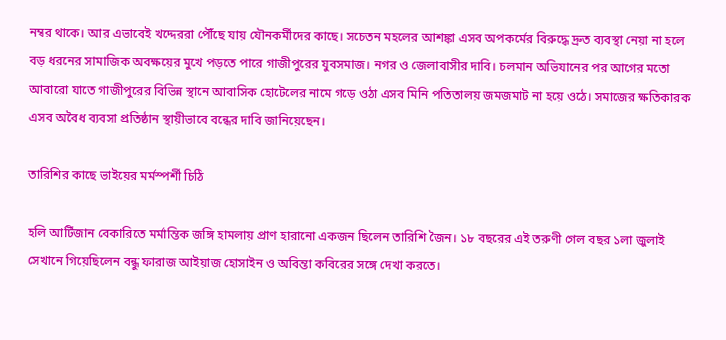নম্বর থাকে। আর এভাবেই খদ্দেররা পৌঁছে যায় যৌনকর্মীদের কাছে। সচেতন মহলের আশঙ্কা এসব অপকর্মের বিরুদ্ধে দ্রুত ব্যবস্থা নেয়া না হলে বড় ধরনের সামাজিক অবক্ষয়ের মুখে পড়তে পারে গাজীপুরের যুবসমাজ। নগর ও জেলাবাসীর দাবি। চলমান অভিযানের পর আগের মতো আবারো যাতে গাজীপুরের বিভিন্ন স্থানে আবাসিক হোটেলের নামে গড়ে ওঠা এসব মিনি পতিতালয় জমজমাট না হয়ে ওঠে। সমাজের ক্ষতিকারক এসব অবৈধ ব্যবসা প্রতিষ্ঠান স্থায়ীভাবে বন্ধের দাবি জানিয়েছেন।

তারিশির কাছে ভাইয়ের মর্মস্পর্শী চিঠি

হলি আর্টিজান বেকারিতে মর্মান্তিক জঙ্গি হামলায় প্রাণ হারানো একজন ছিলেন তারিশি জৈন। ১৮ বছরের এই তরুণী গেল বছর ১লা জুলাই সেখানে গিয়েছিলেন বন্ধু ফারাজ আইয়াজ হোসাইন ও অবিন্তা কবিরের সঙ্গে দেখা করতে।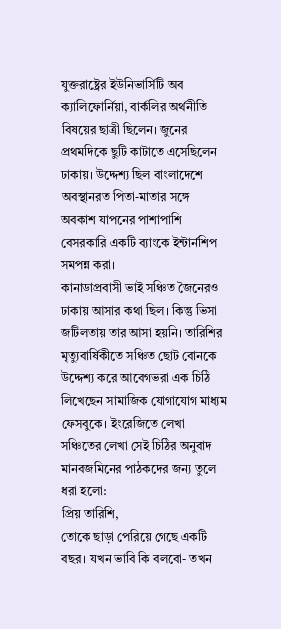যুক্তরাষ্ট্রের ইউনিভার্সিটি অব ক্যালিফোর্নিয়া, বার্কলির অর্থনীতি বিষয়ের ছাত্রী ছিলেন। জুনের প্রথমদিকে ছুটি কাটাতে এসেছিলেন ঢাকায়। উদ্দেশ্য ছিল বাংলাদেশে অবস্থানরত পিতা-মাতার সঙ্গে অবকাশ যাপনের পাশাপাশি বেসরকারি একটি ব্যাংকে ইন্টার্নশিপ সমপন্ন করা।
কানাডাপ্রবাসী ভাই সঞ্চিত জৈনেরও ঢাকায় আসার কথা ছিল। কিন্তু ভিসা জটিলতায় তার আসা হয়নি। তারিশির মৃত্যুবার্ষিকীতে সঞ্চিত ছোট বোনকে উদ্দেশ্য করে আবেগভরা এক চিঠি লিখেছেন সামাজিক যোগাযোগ মাধ্যম ফেসবুকে। ইংরেজিতে লেখা সঞ্চিতের লেখা সেই চিঠির অনুবাদ মানবজমিনের পাঠকদের জন্য তুলে ধরা হলো:
প্রিয় তারিশি,
তোকে ছাড়া পেরিয়ে গেছে একটি বছর। যখন ভাবি কি বলবো- তখন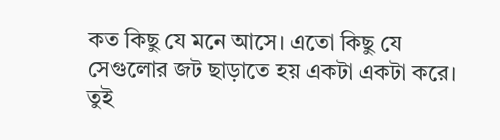কত কিছু যে মনে আসে। এতো কিছু যে সেগুলোর জট ছাড়াতে হয় একটা একটা করে। তুই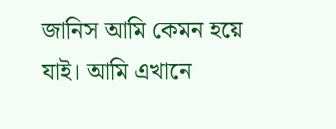জানিস আমি কেমন হয়ে যাই। আমি এখানে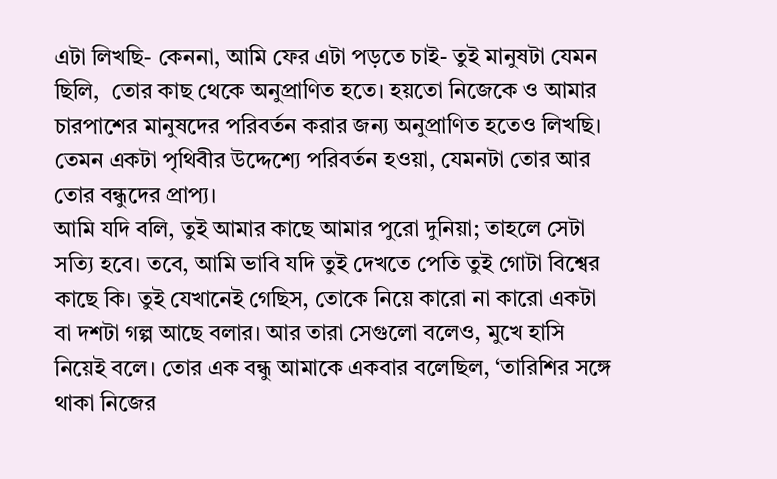এটা লিখছি- কেননা, আমি ফের এটা পড়তে চাই- তুই মানুষটা যেমন ছিলি,  তোর কাছ থেকে অনুপ্রাণিত হতে। হয়তো নিজেকে ও আমার চারপাশের মানুষদের পরিবর্তন করার জন্য অনুপ্রাণিত হতেও লিখছি। তেমন একটা পৃথিবীর উদ্দেশ্যে পরিবর্তন হওয়া, যেমনটা তোর আর তোর বন্ধুদের প্রাপ্য।
আমি যদি বলি, তুই আমার কাছে আমার পুরো দুনিয়া; তাহলে সেটা সত্যি হবে। তবে, আমি ভাবি যদি তুই দেখতে পেতি তুই গোটা বিশ্বের কাছে কি। তুই যেখানেই গেছিস, তোকে নিয়ে কারো না কারো একটা বা দশটা গল্প আছে বলার। আর তারা সেগুলো বলেও, মুখে হাসি নিয়েই বলে। তোর এক বন্ধু আমাকে একবার বলেছিল, ‘তারিশির সঙ্গে থাকা নিজের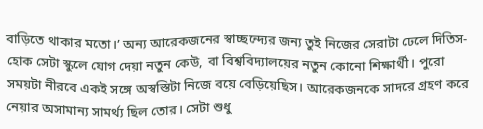বাড়িতে থাকার মতো।’ অন্য আরেকজনের স্বাচ্ছন্দ্যের জন্য তুই নিজের সেরাটা ঢেলে দিতিস- হোক সেটা স্কুলে যোগ দেয়া নতুন কেউ, বা বিশ্ববিদ্যালয়ের নতুন কোনো শিক্ষার্থী। পুরো সময়টা নীরবে একই সঙ্গে অস্বস্তিটা নিজে বয়ে বেড়িয়েছিস। আরেকজনকে সাদরে গ্রহণ করে নেয়ার অসামান্য সামর্থ্য ছিল তোর। সেটা শুধু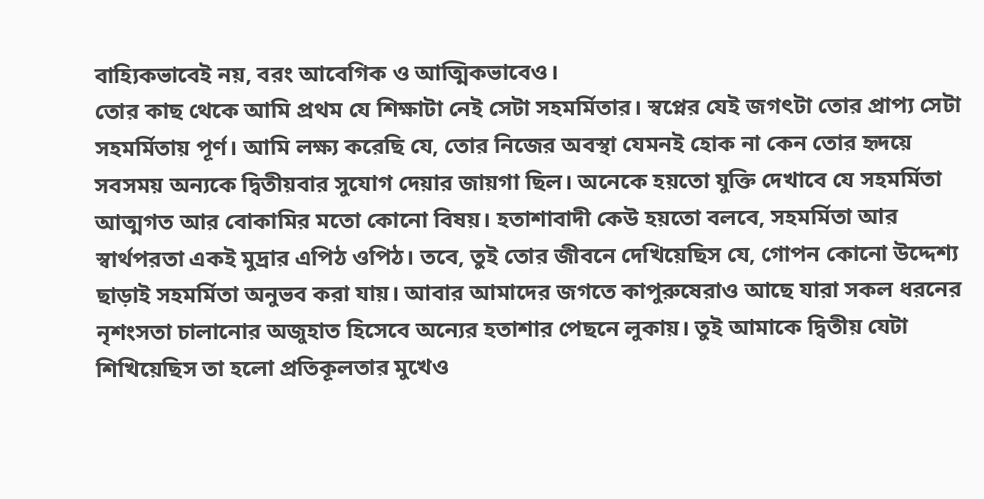বাহ্যিকভাবেই নয়, বরং আবেগিক ও আত্মিকভাবেও।
তোর কাছ থেকে আমি প্রথম যে শিক্ষাটা নেই সেটা সহমর্মিতার। স্বপ্নের যেই জগৎটা তোর প্রাপ্য সেটা সহমর্মিতায় পূর্ণ। আমি লক্ষ্য করেছি যে, তোর নিজের অবস্থা যেমনই হোক না কেন তোর হৃদয়ে সবসময় অন্যকে দ্বিতীয়বার সুযোগ দেয়ার জায়গা ছিল। অনেকে হয়তো যুক্তি দেখাবে যে সহমর্মিতা আত্মগত আর বোকামির মতো কোনো বিষয়। হতাশাবাদী কেউ হয়তো বলবে, সহমর্মিতা আর স্বার্থপরতা একই মুদ্রার এপিঠ ওপিঠ। তবে, তুই তোর জীবনে দেখিয়েছিস যে, গোপন কোনো উদ্দেশ্য ছাড়াই সহমর্মিতা অনুভব করা যায়। আবার আমাদের জগতে কাপুরুষেরাও আছে যারা সকল ধরনের নৃশংসতা চালানোর অজুহাত হিসেবে অন্যের হতাশার পেছনে লুকায়। তুই আমাকে দ্বিতীয় যেটা শিখিয়েছিস তা হলো প্রতিকূলতার মুখেও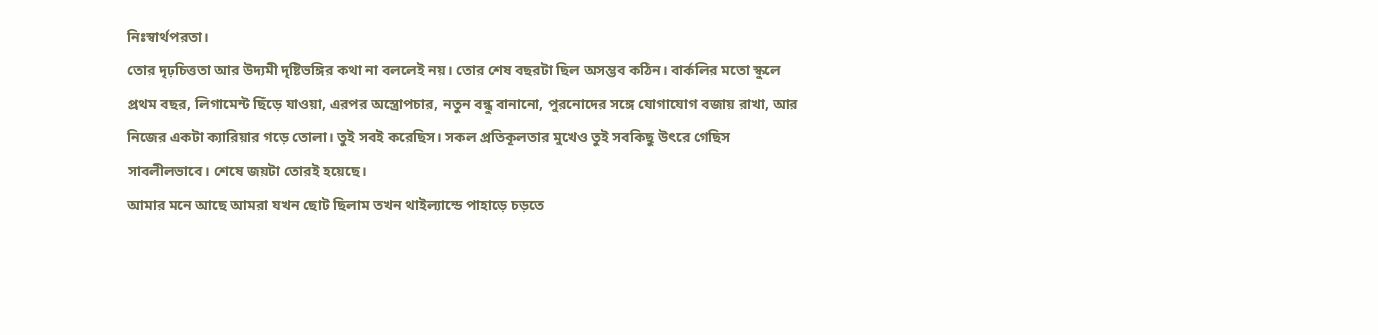নিঃস্বার্থপরতা।
তোর দৃঢ়চিত্ততা আর উদ্যমী দৃষ্টিভঙ্গির কথা না বললেই নয়। তোর শেষ বছরটা ছিল অসম্ভব কঠিন। বার্কলির মতো স্কুলে প্রথম বছর, লিগামেন্ট ছিঁড়ে যাওয়া, এরপর অস্ত্রোপচার, নতুন বন্ধু বানানো, পুরনোদের সঙ্গে যোগাযোগ বজায় রাখা, আর নিজের একটা ক্যারিয়ার গড়ে তোলা। তুই সবই করেছিস। সকল প্রতিকূলতার মুখেও তুই সবকিছু উৎরে গেছিস সাবলীলভাবে। শেষে জয়টা তোরই হয়েছে।
আমার মনে আছে আমরা যখন ছোট ছিলাম তখন থাইল্যান্ডে পাহাড়ে চড়তে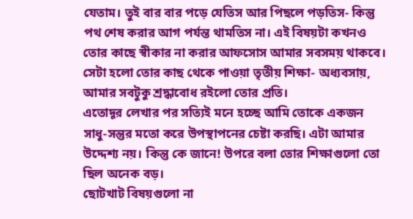যেতাম। তুই বার বার পড়ে যেতিস আর পিছলে পড়তিস- কিন্তু পথ শেষ করার আগ পর্যন্ত থামতিস না। এই বিষয়টা কখনও তোর কাছে স্বীকার না করার আফসোস আমার সবসময় থাকবে। সেটা হলো তোর কাছ থেকে পাওয়া তৃতীয় শিক্ষা- অধ্যবসায়, আমার সবটুকু শ্রদ্ধাবোধ রইলো তোর প্রতি।
এতোদূর লেখার পর সত্যিই মনে হচ্ছে আমি তোকে একজন সাধু-সন্তুর মতো করে উপস্থাপনের চেষ্টা করছি। এটা আমার উদ্দেশ্য নয়। কিন্তু কে জানে! উপরে বলা তোর শিক্ষাগুলো তো ছিল অনেক বড়।
ছোটখাট বিষয়গুলো না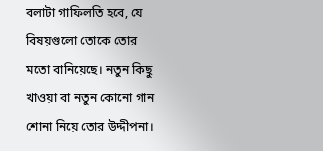বলাটা গাফিলতি হবে, যে বিষয়গুলো তোকে তোর মতো বানিয়েছে। নতুন কিছু খাওয়া বা নতুন কোনো গান শোনা নিয়ে তোর উদ্দীপনা।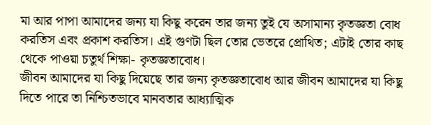মা আর পাপা আমাদের জন্য যা কিছু করেন তার জন্য তুই যে অসামান্য কৃতজ্ঞতা বোধ করতিস এবং প্রকাশ করতিস। এই গুণটা ছিল তোর ভেতরে প্রোথিত; এটাই তোর কাছ থেকে পাওয়া চতুর্থ শিক্ষা- কৃতজ্ঞতাবোধ।
জীবন আমাদের যা কিছু দিয়েছে তার জন্য কৃতজ্ঞতাবোধ আর জীবন আমাদের যা কিছু দিতে পারে তা নিশ্চিতভাবে মানবতার আধ্যাত্মিক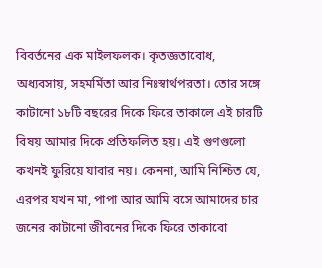বিবর্তনের এক মাইলফলক। কৃতজ্ঞতাবোধ, অধ্যবসায়, সহমর্মিতা আর নিঃস্বার্থপরতা। তোর সঙ্গে কাটানো ১৮টি বছরের দিকে ফিরে তাকালে এই চারটি বিষয় আমার দিকে প্রতিফলিত হয়। এই গুণগুলো কখনই ফুরিয়ে যাবার নয়। কেননা, আমি নিশ্চিত যে, এরপর যখন মা, পাপা আর আমি বসে আমাদের চার জনের কাটানো জীবনের দিকে ফিরে তাকাবো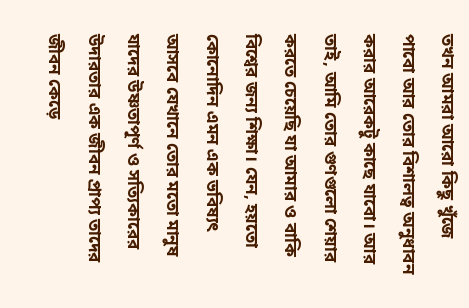তখন আমরা আরো কিছু খুঁজে পাবো আর তোর বিশালত্ব অনুধাবন করার আরেকটু কাছে যাবো। আর তাই, আমি তোর গুণগুলো শেয়ার করতে চেয়েছি যা আমার ও বাকি বিশ্বের জন্য শিক্ষা। যেন, হয়তো কোনোদিন এমন এক ভবিষ্যৎ আসবে যেখানে তোর মতো মানুষ যাদের উষ্ণতাপূর্ণ ও সত্যিকারের উদারতার এক জীবন প্রাপ্য তাদের জীবন কেড়ে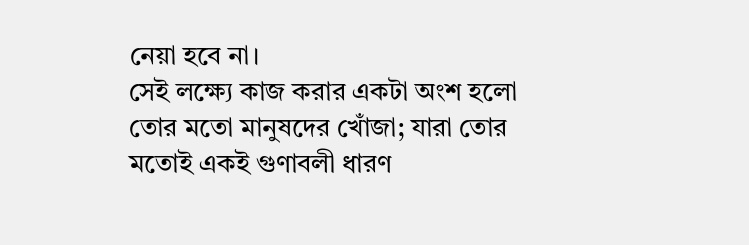নেয়া হবে না।
সেই লক্ষ্যে কাজ করার একটা অংশ হলো তোর মতো মানুষদের খোঁজা; যারা তোর মতোই একই গুণাবলী ধারণ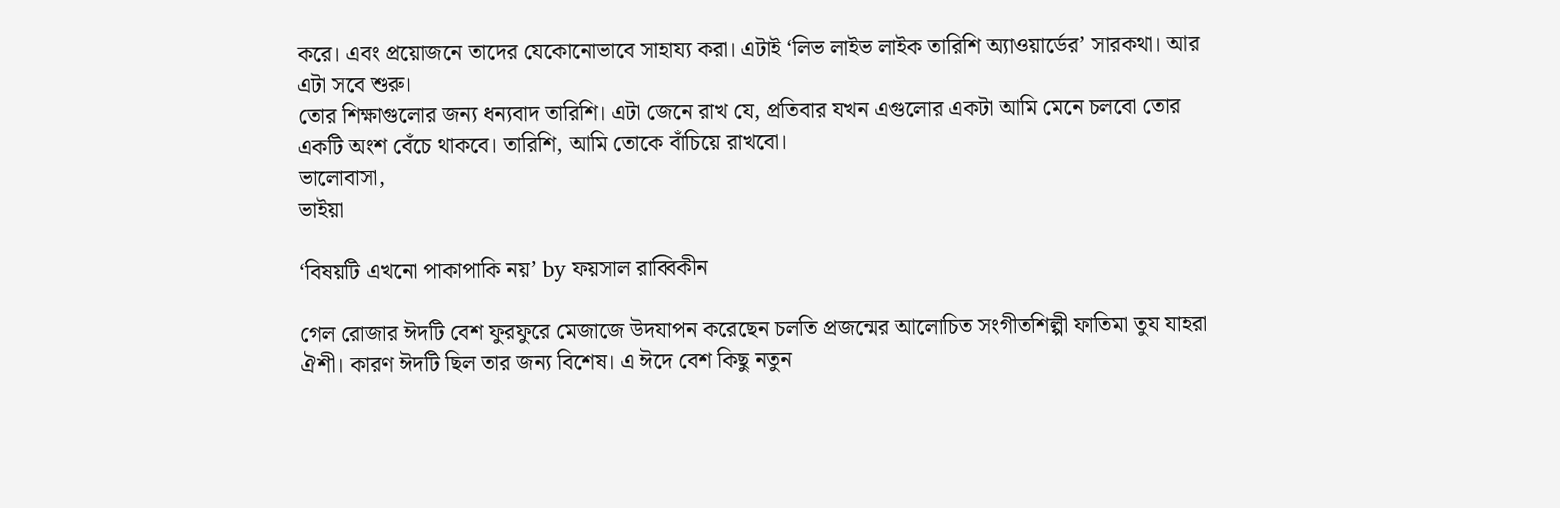করে। এবং প্রয়োজনে তাদের যেকোনোভাবে সাহায্য করা। এটাই ‘লিভ লাইভ লাইক তারিশি অ্যাওয়ার্ডের’ সারকথা। আর এটা সবে শুরু।
তোর শিক্ষাগুলোর জন্য ধন্যবাদ তারিশি। এটা জেনে রাখ যে, প্রতিবার যখন এগুলোর একটা আমি মেনে চলবো তোর একটি অংশ বেঁচে থাকবে। তারিশি, আমি তোকে বাঁচিয়ে রাখবো।
ভালোবাসা,
ভাইয়া

‘বিষয়টি এখনো পাকাপাকি নয়’ by ফয়সাল রাব্বিকীন

গেল রোজার ঈদটি বেশ ফুরফুরে মেজাজে উদযাপন করেছেন চলতি প্রজন্মের আলোচিত সংগীতশিল্পী ফাতিমা তুয যাহরা ঐশী। কারণ ঈদটি ছিল তার জন্য বিশেষ। এ ঈদে বেশ কিছু নতুন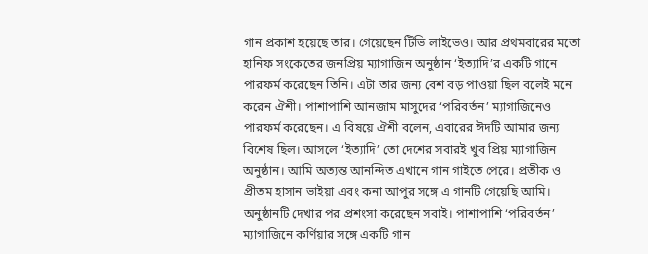গান প্রকাশ হয়েছে তার। গেয়েছেন টিভি লাইভেও। আর প্রথমবারের মতো হানিফ সংকেতের জনপ্রিয় ম্যাগাজিন অনুষ্ঠান ‘ইত্যাদি’র একটি গানে পারফর্ম করেছেন তিনি। এটা তার জন্য বেশ বড় পাওয়া ছিল বলেই মনে করেন ঐশী। পাশাপাশি আনজাম মাসুদের ‘পরিবর্তন’ ম্যাগাজিনেও পারফর্ম করেছেন। এ বিষয়ে ঐশী বলেন, এবারের ঈদটি আমার জন্য বিশেষ ছিল। আসলে ‘ইত্যাদি’ তো দেশের সবারই খুব প্রিয় ম্যাগাজিন অনুষ্ঠান। আমি অত্যন্ত আনন্দিত এখানে গান গাইতে পেরে। প্রতীক ও প্রীতম হাসান ভাইয়া এবং কনা আপুর সঙ্গে এ গানটি গেয়েছি আমি। অনুষ্ঠানটি দেখার পর প্রশংসা করেছেন সবাই। পাশাপাশি ‘পরিবর্তন’ ম্যাগাজিনে কর্ণিয়ার সঙ্গে একটি গান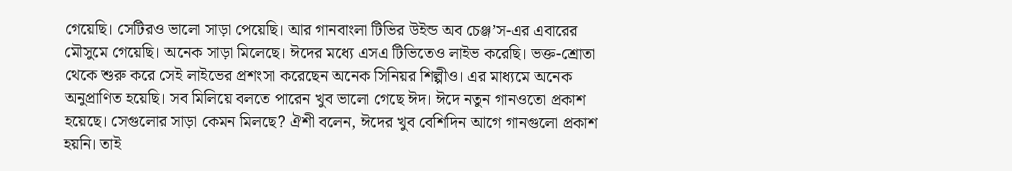গেয়েছি। সেটিরও ভালো সাড়া পেয়েছি। আর গানবাংলা টিভির উইন্ড অব চেঞ্জ’স-এর এবারের মৌসুমে গেয়েছি। অনেক সাড়া মিলেছে। ঈদের মধ্যে এসএ টিভিতেও লাইভ করেছি। ভক্ত-শ্রোতা থেকে শুরু করে সেই লাইভের প্রশংসা করেছেন অনেক সিনিয়র শিল্পীও। এর মাধ্যমে অনেক অনুপ্রাণিত হয়েছি। সব মিলিয়ে বলতে পারেন খুব ভালো গেছে ঈদ। ঈদে নতুন গানওতো প্রকাশ হয়েছে। সেগুলোর সাড়া কেমন মিলছে? ঐশী বলেন, ঈদের খুব বেশিদিন আগে গানগুলো প্রকাশ হয়নি। তাই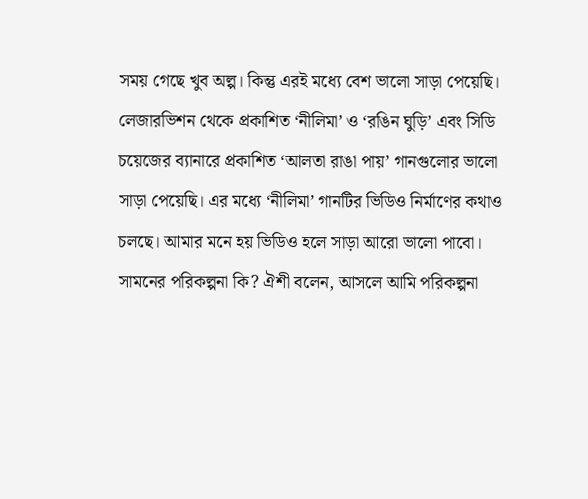সময় গেছে খুব অল্প। কিন্তু এরই মধ্যে বেশ ভালো সাড়া পেয়েছি। লেজারভিশন থেকে প্রকাশিত ‘নীলিমা’ ও ‘রঙিন ঘুড়ি’ এবং সিডি চয়েজের ব্যানারে প্রকাশিত ‘আলতা রাঙা পায়’ গানগুলোর ভালো সাড়া পেয়েছি। এর মধ্যে ‘নীলিমা’ গানটির ভিডিও নির্মাণের কথাও চলছে। আমার মনে হয় ভিডিও হলে সাড়া আরো ভালো পাবো। সামনের পরিকল্পনা কি? ঐশী বলেন, আসলে আমি পরিকল্পনা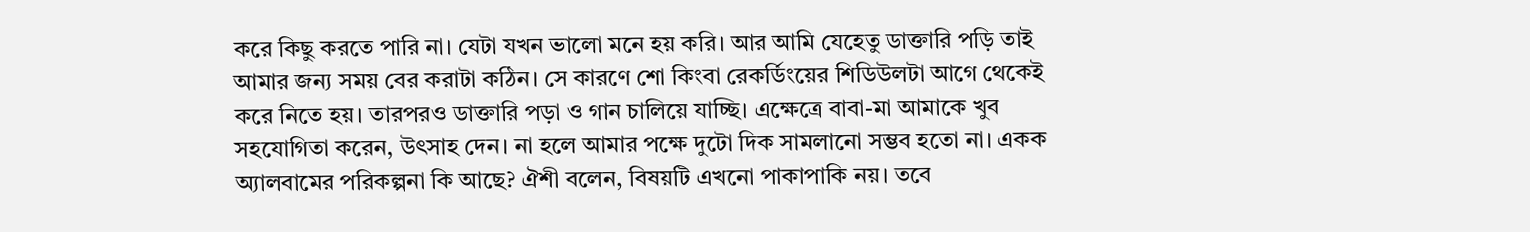করে কিছু করতে পারি না। যেটা যখন ভালো মনে হয় করি। আর আমি যেহেতু ডাক্তারি পড়ি তাই আমার জন্য সময় বের করাটা কঠিন। সে কারণে শো কিংবা রেকর্ডিংয়ের শিডিউলটা আগে থেকেই করে নিতে হয়। তারপরও ডাক্তারি পড়া ও গান চালিয়ে যাচ্ছি। এক্ষেত্রে বাবা-মা আমাকে খুব সহযোগিতা করেন, উৎসাহ দেন। না হলে আমার পক্ষে দুটো দিক সামলানো সম্ভব হতো না। একক অ্যালবামের পরিকল্পনা কি আছে? ঐশী বলেন, বিষয়টি এখনো পাকাপাকি নয়। তবে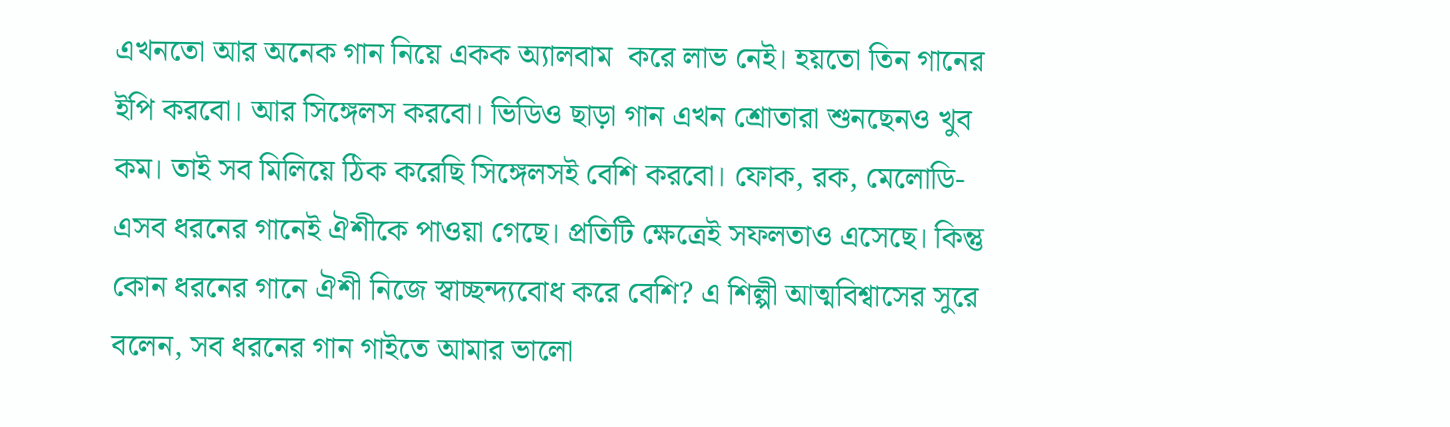এখনতো আর অনেক গান নিয়ে একক অ্যালবাম  করে লাভ নেই। হয়তো তিন গানের ইপি করবো। আর সিঙ্গেলস করবো। ভিডিও ছাড়া গান এখন শ্রোতারা শুনছেনও খুব কম। তাই সব মিলিয়ে ঠিক করেছি সিঙ্গেলসই বেশি করবো। ফোক, রক, মেলোডি- এসব ধরনের গানেই ঐশীকে পাওয়া গেছে। প্রতিটি ক্ষেত্রেই সফলতাও এসেছে। কিন্তু কোন ধরনের গানে ঐশী নিজে স্বাচ্ছন্দ্যবোধ করে বেশি? এ শিল্পী আত্মবিশ্বাসের সুরে বলেন, সব ধরনের গান গাইতে আমার ভালো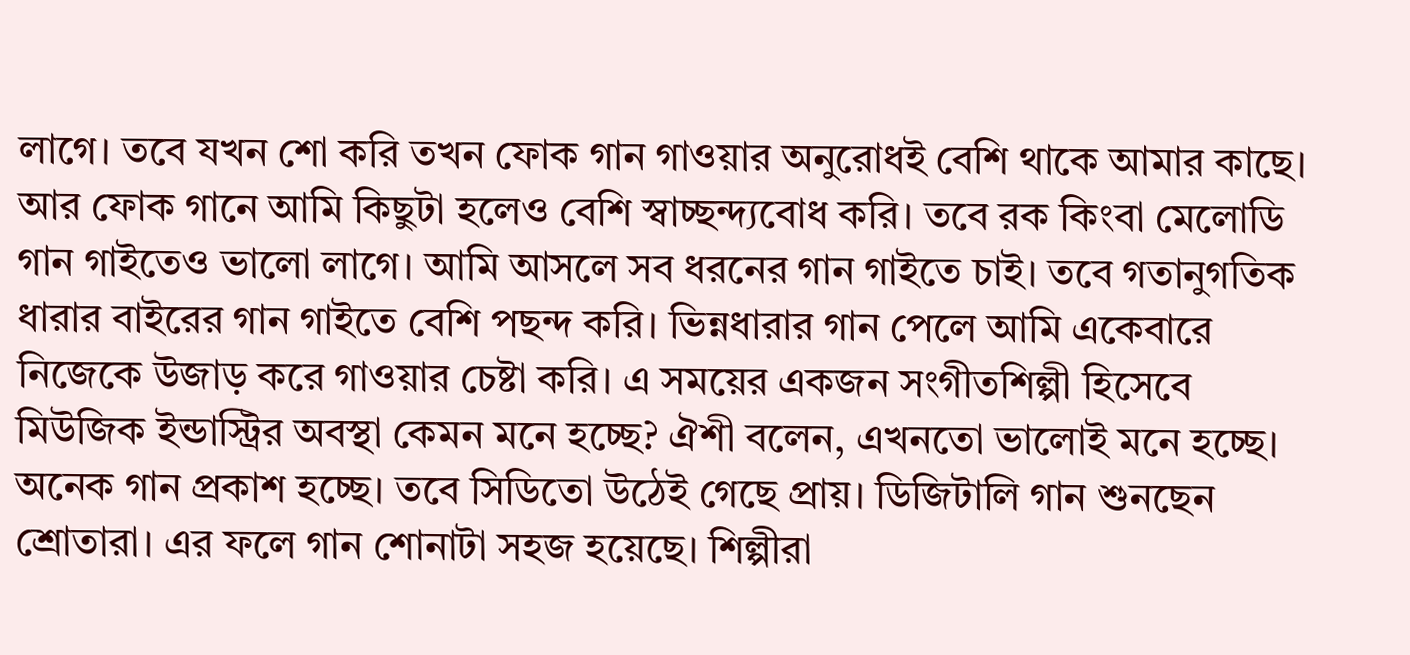লাগে। তবে যখন শো করি তখন ফোক গান গাওয়ার অনুরোধই বেশি থাকে আমার কাছে। আর ফোক গানে আমি কিছুটা হলেও বেশি স্বাচ্ছন্দ্যবোধ করি। তবে রক কিংবা মেলোডি গান গাইতেও ভালো লাগে। আমি আসলে সব ধরনের গান গাইতে চাই। তবে গতানুগতিক ধারার বাইরের গান গাইতে বেশি পছন্দ করি। ভিন্নধারার গান পেলে আমি একেবারে নিজেকে উজাড় করে গাওয়ার চেষ্টা করি। এ সময়ের একজন সংগীতশিল্পী হিসেবে মিউজিক ইন্ডাস্ট্রির অবস্থা কেমন মনে হচ্ছে? ঐশী বলেন, এখনতো ভালোই মনে হচ্ছে। অনেক গান প্রকাশ হচ্ছে। তবে সিডিতো উঠেই গেছে প্রায়। ডিজিটালি গান শুনছেন শ্রোতারা। এর ফলে গান শোনাটা সহজ হয়েছে। শিল্পীরা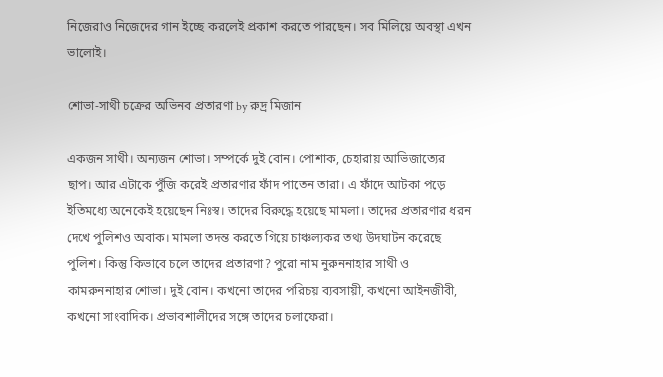নিজেরাও নিজেদের গান ইচ্ছে করলেই প্রকাশ করতে পারছেন। সব মিলিয়ে অবস্থা এখন ভালোই।

শোভা-সাথী চক্রের অভিনব প্রতারণা by রুদ্র মিজান

একজন সাথী। অন্যজন শোভা। সম্পর্কে দুই বোন। পোশাক, চেহারায় আভিজাত্যের ছাপ। আর এটাকে পুঁজি করেই প্রতারণার ফাঁদ পাতেন তারা। এ ফাঁদে আটকা পড়ে ইতিমধ্যে অনেকেই হয়েছেন নিঃস্ব। তাদের বিরুদ্ধে হয়েছে মামলা। তাদের প্রতারণার ধরন দেখে পুলিশও অবাক। মামলা তদন্ত করতে গিয়ে চাঞ্চল্যকর তথ্য উদঘাটন করেছে পুলিশ। কিন্তু কিভাবে চলে তাদের প্রতারণা? পুরো নাম নুরুননাহার সাথী ও কামরুননাহার শোভা। দুই বোন। কখনো তাদের পরিচয় ব্যবসায়ী, কখনো আইনজীবী, কখনো সাংবাদিক। প্রভাবশালীদের সঙ্গে তাদের চলাফেরা।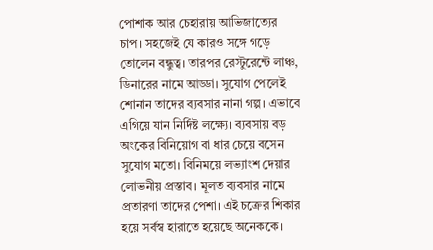পোশাক আর চেহারায় আভিজাত্যের চাপ। সহজেই যে কারও সঙ্গে গড়ে তোলেন বন্ধুত্ব। তারপর রেস্টুরেন্টে লাঞ্চ, ডিনারের নামে আড্ডা। সুযোগ পেলেই শোনান তাদের ব্যবসার নানা গল্প। এভাবে এগিয়ে যান নির্দিষ্ট লক্ষ্যে। ব্যবসায় বড় অংকের বিনিয়োগ বা ধার চেয়ে বসেন সুযোগ মতো। বিনিময়ে লভ্যাংশ দেয়ার লোভনীয় প্রস্তাব। মূলত ব্যবসার নামে প্রতারণা তাদের পেশা। এই চক্রের শিকার হয়ে সর্বস্ব হারাতে হয়েছে অনেককে।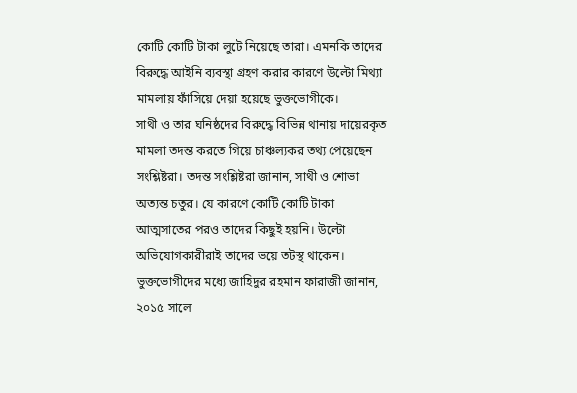কোটি কোটি টাকা লুটে নিয়েছে তারা। এমনকি তাদের বিরুদ্ধে আইনি ব্যবস্থা গ্রহণ করার কারণে উল্টো মিথ্যা মামলায় ফাঁসিয়ে দেয়া হয়েছে ভুক্তভোগীকে।
সাথী ও তার ঘনিষ্ঠদের বিরুদ্ধে বিভিন্ন থানায় দায়েরকৃত মামলা তদন্ত করতে গিয়ে চাঞ্চল্যকর তথ্য পেয়েছেন সংশ্লিষ্টরা। তদন্ত সংশ্লিষ্টরা জানান, সাথী ও শোভা অত্যন্ত চতুর। যে কারণে কোটি কোটি টাকা আত্মসাতের পরও তাদের কিছুই হয়নি। উল্টো অভিযোগকারীরাই তাদের ভয়ে তটস্থ থাকেন। ভুক্তভোগীদের মধ্যে জাহিদুর রহমান ফারাজী জানান, ২০১৫ সালে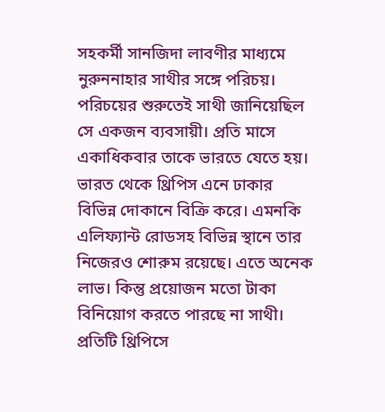সহকর্মী সানজিদা লাবণীর মাধ্যমে নুরুননাহার সাথীর সঙ্গে পরিচয়। পরিচয়ের শুরুতেই সাথী জানিয়েছিল সে একজন ব্যবসায়ী। প্রতি মাসে একাধিকবার তাকে ভারতে যেতে হয়। ভারত থেকে থ্রিপিস এনে ঢাকার বিভিন্ন দোকানে বিক্রি করে। এমনকি এলিফ্যান্ট রোডসহ বিভিন্ন স্থানে তার নিজেরও শোরুম রয়েছে। এতে অনেক লাভ। কিন্তু প্রয়োজন মতো টাকা বিনিয়োগ করতে পারছে না সাথী। প্রতিটি থ্রিপিসে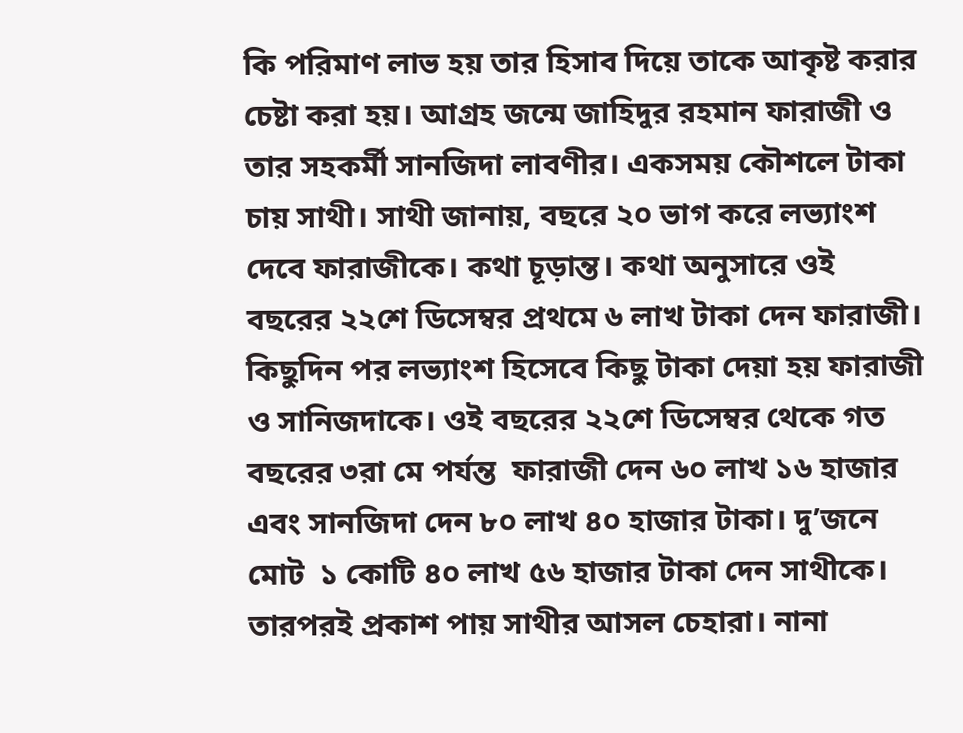কি পরিমাণ লাভ হয় তার হিসাব দিয়ে তাকে আকৃষ্ট করার চেষ্টা করা হয়। আগ্রহ জন্মে জাহিদুর রহমান ফারাজী ও তার সহকর্মী সানজিদা লাবণীর। একসময় কৌশলে টাকা চায় সাথী। সাথী জানায়, বছরে ২০ ভাগ করে লভ্যাংশ দেবে ফারাজীকে। কথা চূড়ান্ত। কথা অনুসারে ওই বছরের ২২শে ডিসেম্বর প্রথমে ৬ লাখ টাকা দেন ফারাজী। কিছুদিন পর লভ্যাংশ হিসেবে কিছু টাকা দেয়া হয় ফারাজী ও সানিজদাকে। ওই বছরের ২২শে ডিসেম্বর থেকে গত বছরের ৩রা মে পর্যন্ত  ফারাজী দেন ৬০ লাখ ১৬ হাজার এবং সানজিদা দেন ৮০ লাখ ৪০ হাজার টাকা। দু’জনে মোট  ১ কোটি ৪০ লাখ ৫৬ হাজার টাকা দেন সাথীকে। তারপরই প্রকাশ পায় সাথীর আসল চেহারা। নানা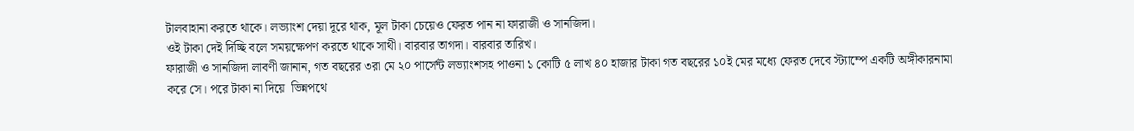টালবাহানা করতে থাকে। লভ্যাংশ দেয়া দূরে থাক, মূল টাকা চেয়েও ফেরত পান না ফারাজী ও সানজিদা।
ওই টাকা দেই দিচ্ছি বলে সময়ক্ষেপণ করতে থাকে সাথী। বারবার তাগদা। বারবার তারিখ।
ফারাজী ও সানজিদা লাবণী জানান, গত বছরের ৩রা মে ২০ পার্সেন্ট লভ্যাংশসহ পাওনা ১ কোটি ৫ লাখ ৪০ হাজার টাকা গত বছরের ১০ই মের মধ্যে ফেরত দেবে স্ট্যাম্পে একটি অঙ্গীকারনামা করে সে। পরে টাকা না দিয়ে  ভিন্নপথে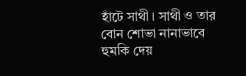হাঁটে সাথী। সাথী ও তার বোন শোভা নানাভাবে হুমকি দেয়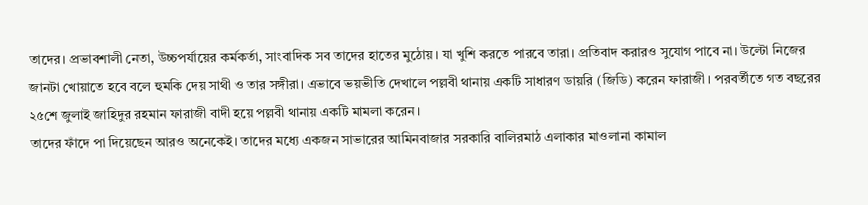তাদের। প্রভাবশালী নেতা, উচ্চপর্যায়ের কর্মকর্তা, সাংবাদিক সব তাদের হাতের মুঠোয়। যা খুশি করতে পারবে তারা। প্রতিবাদ করারও সুযোগ পাবে না। উল্টো নিজের জানটা খোয়াতে হবে বলে হুমকি দেয় সাথী ও তার সঙ্গীরা। এভাবে ভয়ভীতি দেখালে পল্লবী থানায় একটি সাধারণ ডায়রি (জিডি) করেন ফারাজী। পরবর্তীতে গত বছরের ২৫শে জুলাই জাহিদুর রহমান ফারাজী বাদী হয়ে পল্লবী থানায় একটি মামলা করেন।
তাদের ফাঁদে পা দিয়েছেন আরও অনেকেই। তাদের মধ্যে একজন সাভারের আমিনবাজার সরকারি বালিরমাঠ এলাকার মাওলানা কামাল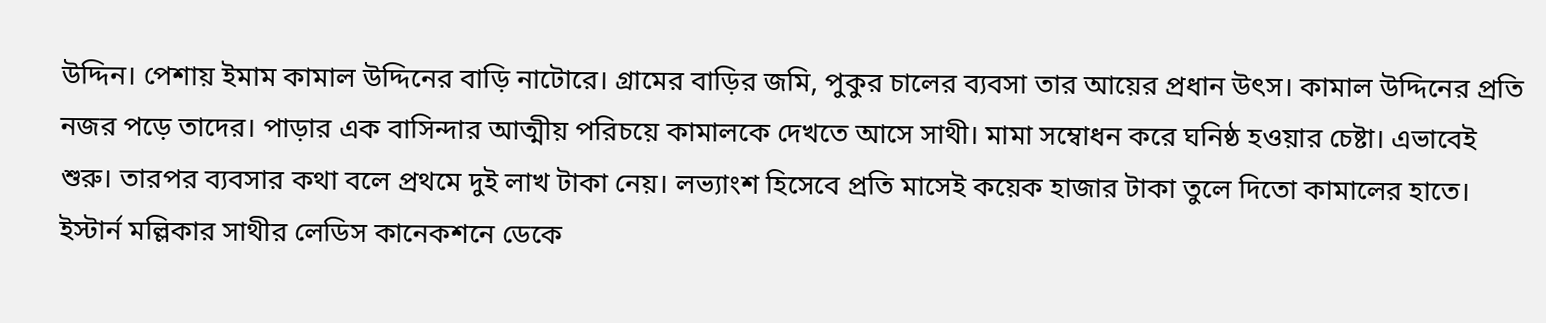উদ্দিন। পেশায় ইমাম কামাল উদ্দিনের বাড়ি নাটোরে। গ্রামের বাড়ির জমি, পুকুর চালের ব্যবসা তার আয়ের প্রধান উৎস। কামাল উদ্দিনের প্রতি নজর পড়ে তাদের। পাড়ার এক বাসিন্দার আত্মীয় পরিচয়ে কামালকে দেখতে আসে সাথী। মামা সম্বোধন করে ঘনিষ্ঠ হওয়ার চেষ্টা। এভাবেই শুরু। তারপর ব্যবসার কথা বলে প্রথমে দুই লাখ টাকা নেয়। লভ্যাংশ হিসেবে প্রতি মাসেই কয়েক হাজার টাকা তুলে দিতো কামালের হাতে। ইস্টার্ন মল্লিকার সাথীর লেডিস কানেকশনে ডেকে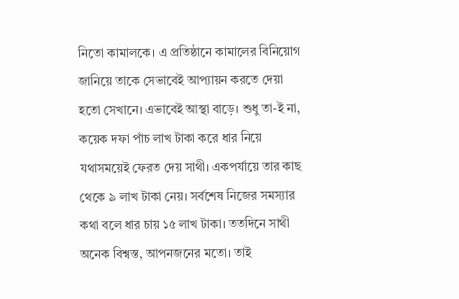নিতো কামালকে। এ প্রতিষ্ঠানে কামালের বিনিয়োগ জানিয়ে তাকে সেভাবেই আপ্যায়ন করতে দেয়া হতো সেখানে। এভাবেই আস্থা বাড়ে। শুধু তা-ই না, কয়েক দফা পাঁচ লাখ টাকা করে ধার নিয়ে যথাসময়েই ফেরত দেয় সাথী। একপর্যায়ে তার কাছ থেকে ৯ লাখ টাকা নেয়। সর্বশেষ নিজের সমস্যার কথা বলে ধার চায় ১৫ লাখ টাকা। ততদিনে সাথী অনেক বিশ্বস্ত, আপনজনের মতো। তাই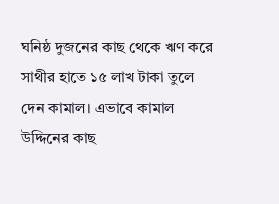ঘনিষ্ঠ দুজনের কাছ থেকে ঋণ করে সাথীর হাতে ১৫ লাখ টাকা তুলে দেন কামাল। এভাবে কামাল উদ্দিনের কাছ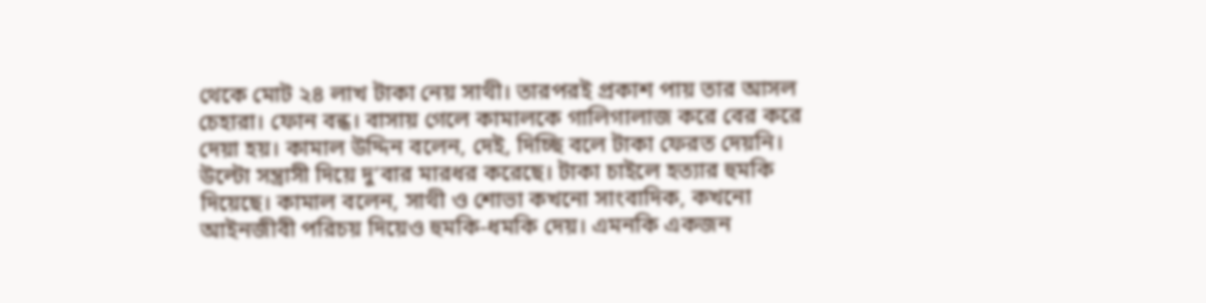থেকে মোট ২৪ লাখ টাকা নেয় সাথী। তারপরই প্রকাশ পায় তার আসল চেহারা। ফোন বন্ধ। বাসায় গেলে কামালকে গালিগালাজ করে বের করে দেয়া হয়। কামাল উদ্দিন বলেন, দেই, দিচ্ছি বলে টাকা ফেরত দেয়নি। উল্টো সন্ত্রাসী দিয়ে দু’বার মারধর করেছে। টাকা চাইলে হত্যার হুমকি দিয়েছে। কামাল বলেন, সাথী ও শোভা কখনো সাংবাদিক, কখনো আইনজীবী পরিচয় দিয়েও হুমকি-ধমকি দেয়। এমনকি একজন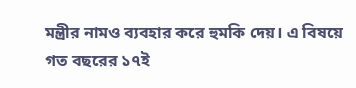মন্ত্রীর নামও ব্যবহার করে হুমকি দেয়। এ বিষয়ে গত বছরের ১৭ই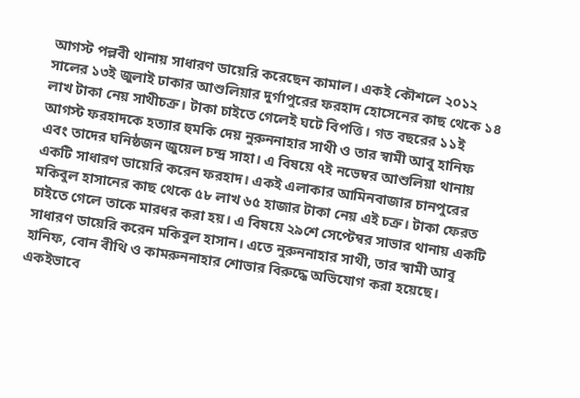আগস্ট পল্লবী থানায় সাধারণ ডায়েরি করেছেন কামাল। একই কৌশলে ২০১২ সালের ১৩ই জুলাই ঢাকার আশুলিয়ার দুর্গাপুরের ফরহাদ হোসেনের কাছ থেকে ১৪ লাখ টাকা নেয় সাথীচক্র। টাকা চাইতে গেলেই ঘটে বিপত্তি। গত বছরের ১১ই আগস্ট ফরহাদকে হত্যার হুমকি দেয় নুরুননাহার সাথী ও তার স্বামী আবু হানিফ এবং তাদের ঘনিষ্ঠজন জুয়েল চন্দ্র সাহা। এ বিষয়ে ৭ই নভেম্বর আশুলিয়া থানায় একটি সাধারণ ডায়েরি করেন ফরহাদ। একই এলাকার আমিনবাজার চানপুরের মকিবুল হাসানের কাছ থেকে ৫৮ লাখ ৬৫ হাজার টাকা নেয় এই চক্র। টাকা ফেরত চাইতে গেলে তাকে মারধর করা হয়। এ বিষয়ে ২৯শে সেপ্টেম্বর সাভার থানায় একটি সাধারণ ডায়েরি করেন মকিবুল হাসান। এতে নুরুননাহার সাথী, তার স্বামী আবু হানিফ, বোন বীথি ও কামরুননাহার শোভার বিরুদ্ধে অভিযোগ করা হয়েছে। একইভাবে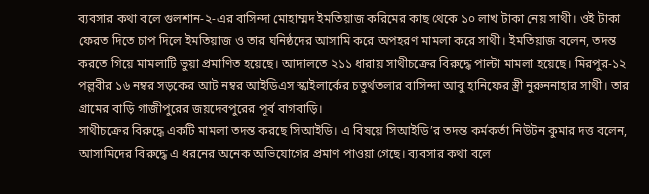ব্যবসার কথা বলে গুলশান-২-এর বাসিন্দা মোহাম্মদ ইমতিয়াজ করিমের কাছ থেকে ১০ লাখ টাকা নেয় সাথী। ওই টাকা ফেরত দিতে চাপ দিলে ইমতিয়াজ ও তার ঘনিষ্ঠদের আসামি করে অপহরণ মামলা করে সাথী। ইমতিয়াজ বলেন, তদন্ত করতে গিয়ে মামলাটি ভুয়া প্রমাণিত হয়েছে। আদালতে ২১১ ধারায় সাথীচক্রের বিরুদ্ধে পাল্টা মামলা হয়েছে। মিরপুর-১২ পল্লবীর ১৬ নম্বর সড়কের আট নম্বর আইডিএস স্কাইলার্কের চতুর্থতলার বাসিন্দা আবু হানিফের স্ত্রী নুরুননাহার সাথী। তার গ্রামের বাড়ি গাজীপুরের জয়দেবপুরের পূর্ব বাগবাড়ি।
সাথীচক্রের বিরুদ্ধে একটি মামলা তদন্ত করছে সিআইডি। এ বিষয়ে সিআইডি’র তদন্ত কর্মকর্তা নিউটন কুমার দত্ত বলেন, আসামিদের বিরুদ্ধে এ ধরনের অনেক অভিযোগের প্রমাণ পাওয়া গেছে। ব্যবসার কথা বলে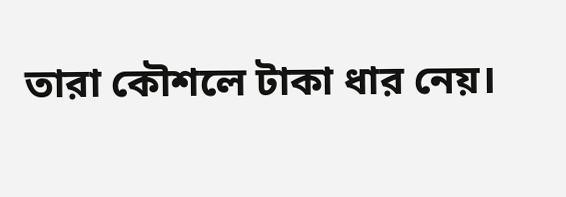তারা কৌশলে টাকা ধার নেয়।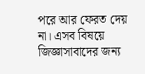পরে আর ফেরত দেয় না। এসব বিষয়ে জিজ্ঞাসাবাদের জন্য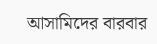আসামিদের বারবার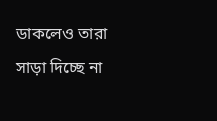ডাকলেও তারা সাড়া দিচ্ছে না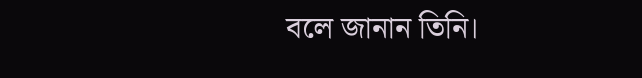বলে জানান তিনি।